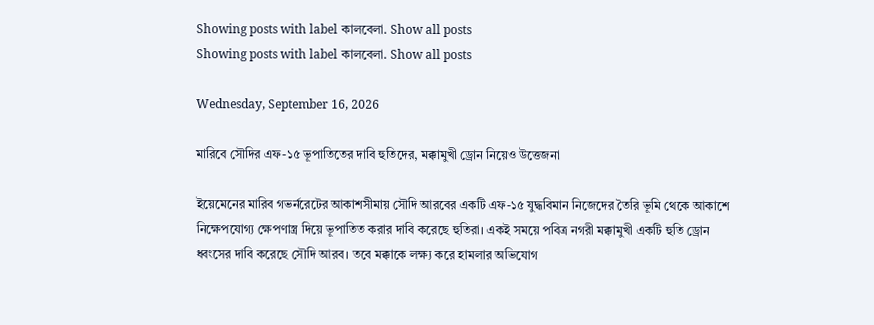Showing posts with label কালবেলা. Show all posts
Showing posts with label কালবেলা. Show all posts

Wednesday, September 16, 2026

মারিবে সৌদির এফ-১৫ ভূপাতিতের দাবি হুতিদের, মক্কামুখী ড্রোন নিয়েও উত্তেজনা

ইয়েমেনের মারিব গভর্নরেটের আকাশসীমায় সৌদি আরবের একটি এফ-১৫ যুদ্ধবিমান নিজেদের তৈরি ভূমি থেকে আকাশে নিক্ষেপযোগ্য ক্ষেপণাস্ত্র দিয়ে ভূপাতিত করার দাবি করেছে হুতিরা। একই সময়ে পবিত্র নগরী মক্কামুখী একটি হুতি ড্রোন ধ্বংসের দাবি করেছে সৌদি আরব। তবে মক্কাকে লক্ষ্য করে হামলার অভিযোগ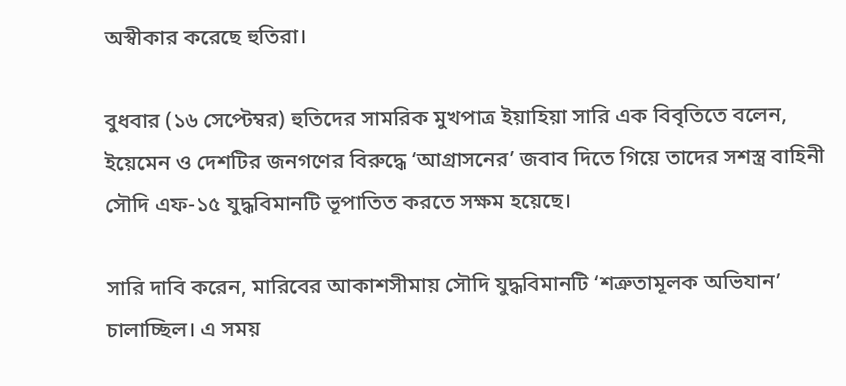অস্বীকার করেছে হুতিরা।

বুধবার (১৬ সেপ্টেম্বর) হুতিদের সামরিক মুখপাত্র ইয়াহিয়া সারি এক বিবৃতিতে বলেন, ইয়েমেন ও দেশটির জনগণের বিরুদ্ধে ‘আগ্রাসনের’ জবাব দিতে গিয়ে তাদের সশস্ত্র বাহিনী সৌদি এফ-১৫ যুদ্ধবিমানটি ভূপাতিত করতে সক্ষম হয়েছে।

সারি দাবি করেন, মারিবের আকাশসীমায় সৌদি যুদ্ধবিমানটি ‘শত্রুতামূলক অভিযান’ চালাচ্ছিল। এ সময়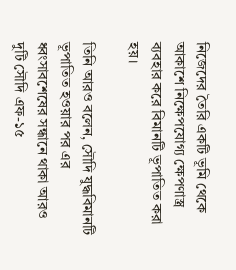নিজেদের তৈরি একটি ভূমি থেকে আকাশে নিক্ষেপযোগ্য ক্ষেপণাস্ত্র ব্যবহার করে বিমানটি ভূপাতিত করা হয়।

তিনি আরও বলেন, সৌদি যুদ্ধবিমানটি ভূপাতিত হওয়ার পর এর ধ্বংসাবশেষের সন্ধানে থাকা আরও দুটি সৌদি এফ-১৫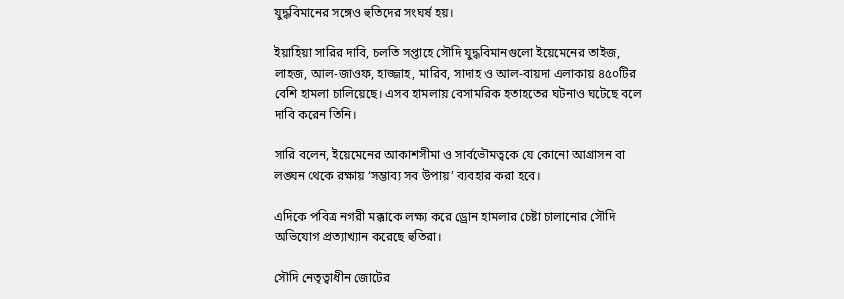যুদ্ধবিমানের সঙ্গেও হুতিদের সংঘর্ষ হয়।

ইয়াহিয়া সারির দাবি, চলতি সপ্তাহে সৌদি যুদ্ধবিমানগুলো ইয়েমেনের তাইজ, লাহজ, আল-জাওফ, হাজ্জাহ, মারিব, সাদাহ ও আল-বায়দা এলাকায় ৪৫০টির বেশি হামলা চালিয়েছে। এসব হামলায় বেসামরিক হতাহতের ঘটনাও ঘটেছে বলে দাবি করেন তিনি।

সারি বলেন, ইয়েমেনের আকাশসীমা ও সার্বভৌমত্বকে যে কোনো আগ্রাসন বা লঙ্ঘন থেকে রক্ষায় ‘সম্ভাব্য সব উপায়’ ব্যবহার করা হবে।

এদিকে পবিত্র নগরী মক্কাকে লক্ষ্য করে ড্রোন হামলার চেষ্টা চালানোর সৌদি অভিযোগ প্রত্যাখ্যান করেছে হুতিরা।

সৌদি নেতৃত্বাধীন জোটের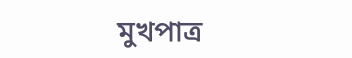মুখপাত্র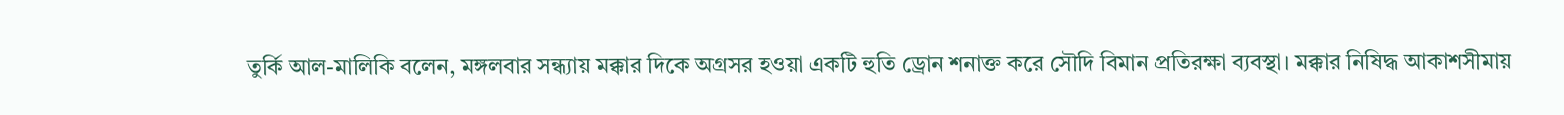তুর্কি আল-মালিকি বলেন, মঙ্গলবার সন্ধ্যায় মক্কার দিকে অগ্রসর হওয়া একটি হুতি ড্রোন শনাক্ত করে সৌদি বিমান প্রতিরক্ষা ব্যবস্থা। মক্কার নিষিদ্ধ আকাশসীমায়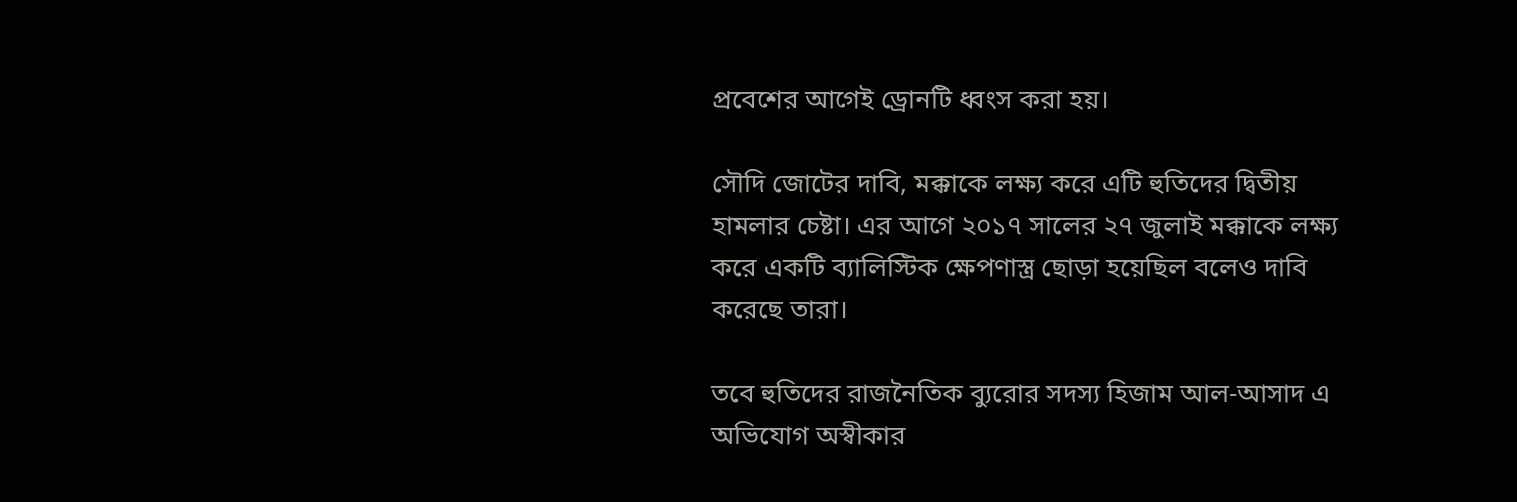প্রবেশের আগেই ড্রোনটি ধ্বংস করা হয়।

সৌদি জোটের দাবি, মক্কাকে লক্ষ্য করে এটি হুতিদের দ্বিতীয় হামলার চেষ্টা। এর আগে ২০১৭ সালের ২৭ জুলাই মক্কাকে লক্ষ্য করে একটি ব্যালিস্টিক ক্ষেপণাস্ত্র ছোড়া হয়েছিল বলেও দাবি করেছে তারা।

তবে হুতিদের রাজনৈতিক ব্যুরোর সদস্য হিজাম আল-আসাদ এ অভিযোগ অস্বীকার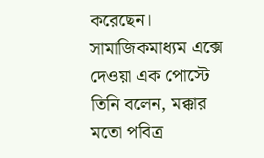করেছেন। সামাজিকমাধ্যম এক্সে দেওয়া এক পোস্টে তিনি বলেন, মক্কার মতো পবিত্র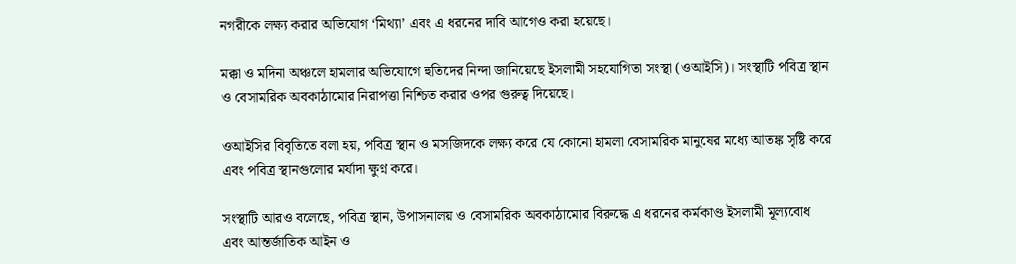নগরীকে লক্ষ্য করার অভিযোগ ‘মিথ্যা’ এবং এ ধরনের দাবি আগেও করা হয়েছে।

মক্কা ও মদিনা অঞ্চলে হামলার অভিযোগে হুতিদের নিন্দা জানিয়েছে ইসলামী সহযোগিতা সংস্থা (ওআইসি)। সংস্থাটি পবিত্র স্থান ও বেসামরিক অবকাঠামোর নিরাপত্তা নিশ্চিত করার ওপর গুরুত্ব দিয়েছে।

ওআইসির বিবৃতিতে বলা হয়, পবিত্র স্থান ও মসজিদকে লক্ষ্য করে যে কোনো হামলা বেসামরিক মানুষের মধ্যে আতঙ্ক সৃষ্টি করে এবং পবিত্র স্থানগুলোর মর্যাদা ক্ষুণ্ন করে।

সংস্থাটি আরও বলেছে, পবিত্র স্থান, উপাসনালয় ও বেসামরিক অবকাঠামোর বিরুদ্ধে এ ধরনের কর্মকাণ্ড ইসলামী মূল্যবোধ এবং আন্তর্জাতিক আইন ও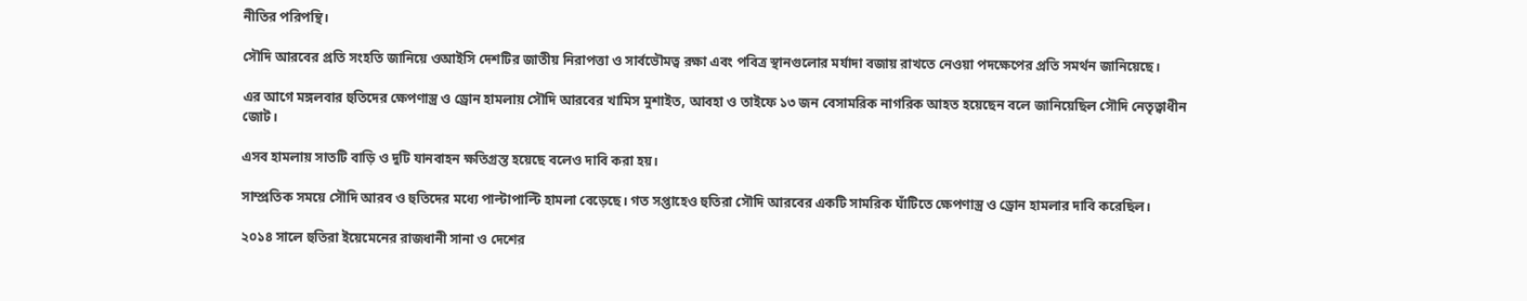নীতির পরিপন্থি।

সৌদি আরবের প্রতি সংহতি জানিয়ে ওআইসি দেশটির জাতীয় নিরাপত্তা ও সার্বভৌমত্ব রক্ষা এবং পবিত্র স্থানগুলোর মর্যাদা বজায় রাখতে নেওয়া পদক্ষেপের প্রতি সমর্থন জানিয়েছে।

এর আগে মঙ্গলবার হুতিদের ক্ষেপণাস্ত্র ও ড্রোন হামলায় সৌদি আরবের খামিস মুশাইত, আবহা ও তাইফে ১৩ জন বেসামরিক নাগরিক আহত হয়েছেন বলে জানিয়েছিল সৌদি নেতৃত্বাধীন জোট।

এসব হামলায় সাতটি বাড়ি ও দুটি যানবাহন ক্ষতিগ্রস্ত হয়েছে বলেও দাবি করা হয়।

সাম্প্রতিক সময়ে সৌদি আরব ও হুতিদের মধ্যে পাল্টাপাল্টি হামলা বেড়েছে। গত সপ্তাহেও হুতিরা সৌদি আরবের একটি সামরিক ঘাঁটিতে ক্ষেপণাস্ত্র ও ড্রোন হামলার দাবি করেছিল।

২০১৪ সালে হুতিরা ইয়েমেনের রাজধানী সানা ও দেশের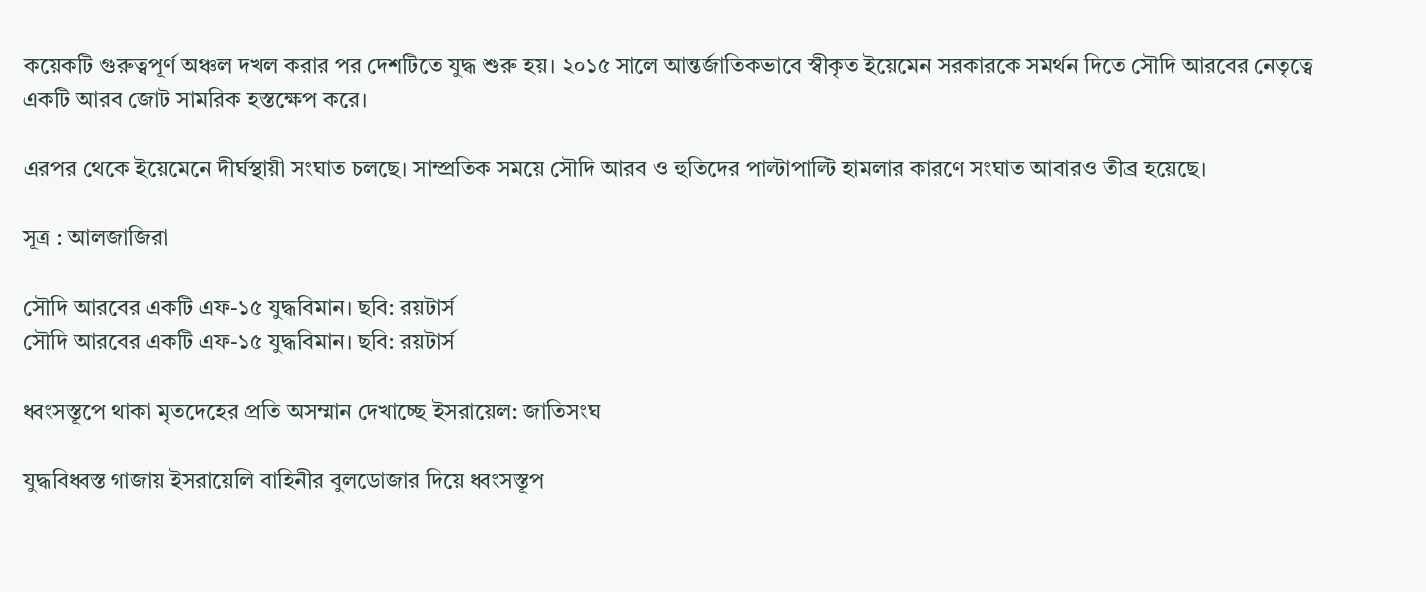কয়েকটি গুরুত্বপূর্ণ অঞ্চল দখল করার পর দেশটিতে যুদ্ধ শুরু হয়। ২০১৫ সালে আন্তর্জাতিকভাবে স্বীকৃত ইয়েমেন সরকারকে সমর্থন দিতে সৌদি আরবের নেতৃত্বে একটি আরব জোট সামরিক হস্তক্ষেপ করে।

এরপর থেকে ইয়েমেনে দীর্ঘস্থায়ী সংঘাত চলছে। সাম্প্রতিক সময়ে সৌদি আরব ও হুতিদের পাল্টাপাল্টি হামলার কারণে সংঘাত আবারও তীব্র হয়েছে।

সূত্র : আলজাজিরা

সৌদি আরবের একটি এফ-১৫ যুদ্ধবিমান। ছবি: রয়টার্স
সৌদি আরবের একটি এফ-১৫ যুদ্ধবিমান। ছবি: রয়টার্স

ধ্বংসস্তূপে থাকা মৃতদেহের প্রতি অসম্মান দেখাচ্ছে ইসরায়েল: জাতিসংঘ

যুদ্ধবিধ্বস্ত গাজায় ইসরায়েলি বাহিনীর বুলডোজার দিয়ে ধ্বংসস্তূপ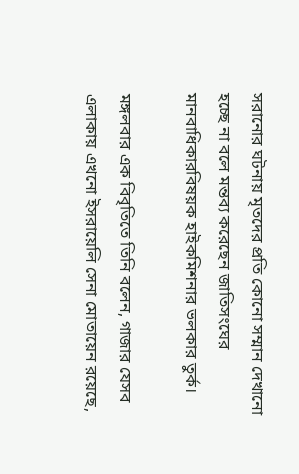সরানোর ঘটনায় মৃতদের প্রতি কোনো সম্মান দেখানো হচ্ছে না বলে মন্তব্য করেছেন জাতিসংঘের মানবাধিকারবিষয়ক হাইকমিশনার ভলকার তুর্ক।

মঙ্গলবার এক বিবৃতিতে তিনি বলেন, গাজার যেসব এলাকায় এখনো ইসরায়েলি সেনা মোতায়েন রয়েছে,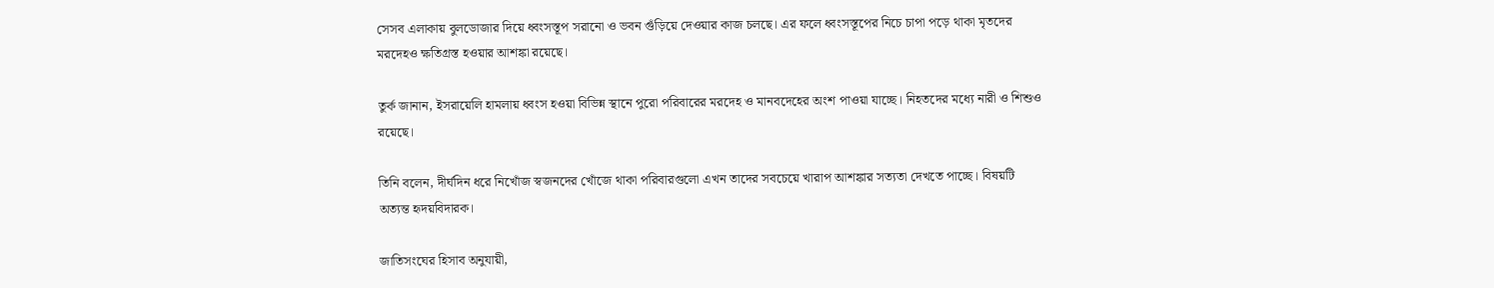সেসব এলাকায় বুলডোজার দিয়ে ধ্বংসস্তূপ সরানো ও ভবন গুঁড়িয়ে দেওয়ার কাজ চলছে। এর ফলে ধ্বংসস্তূপের নিচে চাপা পড়ে থাকা মৃতদের মরদেহও ক্ষতিগ্রস্ত হওয়ার আশঙ্কা রয়েছে।

তুর্ক জানান, ইসরায়েলি হামলায় ধ্বংস হওয়া বিভিন্ন স্থানে পুরো পরিবারের মরদেহ ও মানবদেহের অংশ পাওয়া যাচ্ছে। নিহতদের মধ্যে নারী ও শিশুও রয়েছে।

তিনি বলেন, দীর্ঘদিন ধরে নিখোঁজ স্বজনদের খোঁজে থাকা পরিবারগুলো এখন তাদের সবচেয়ে খারাপ আশঙ্কার সত্যতা দেখতে পাচ্ছে। বিষয়টি অত্যন্ত হৃদয়বিদারক।

জাতিসংঘের হিসাব অনুযায়ী,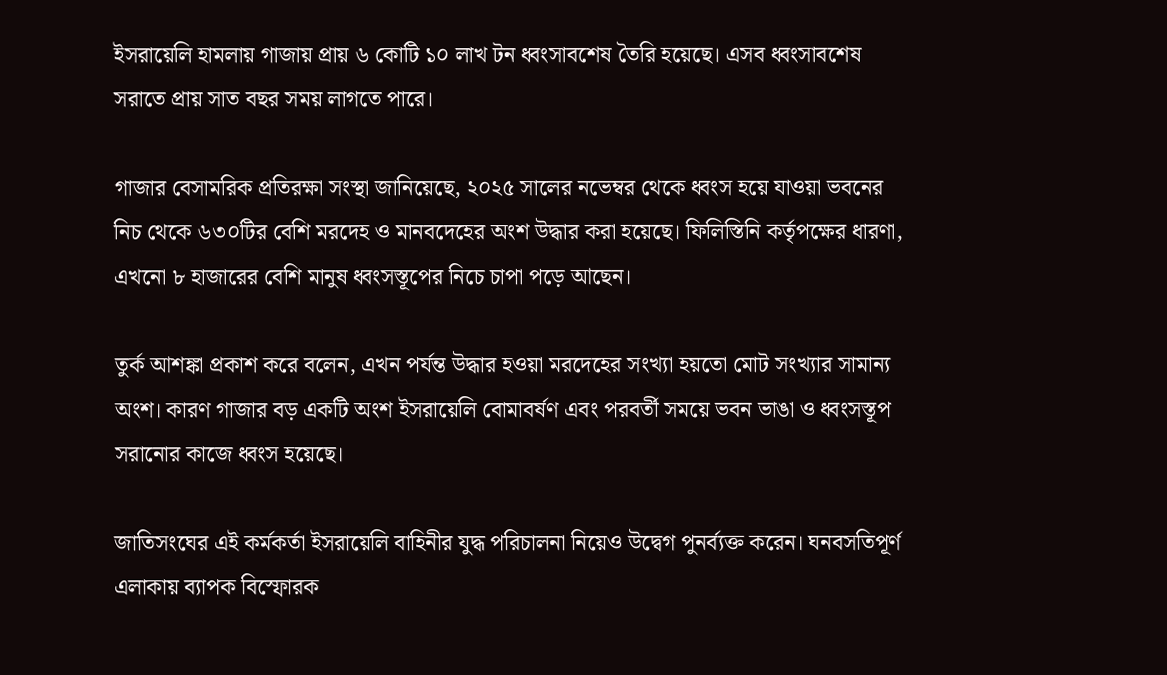ইসরায়েলি হামলায় গাজায় প্রায় ৬ কোটি ১০ লাখ টন ধ্বংসাবশেষ তৈরি হয়েছে। এসব ধ্বংসাবশেষ সরাতে প্রায় সাত বছর সময় লাগতে পারে।

গাজার বেসামরিক প্রতিরক্ষা সংস্থা জানিয়েছে, ২০২৫ সালের নভেম্বর থেকে ধ্বংস হয়ে যাওয়া ভবনের নিচ থেকে ৬৩০টির বেশি মরদেহ ও মানবদেহের অংশ উদ্ধার করা হয়েছে। ফিলিস্তিনি কর্তৃপক্ষের ধারণা, এখনো ৮ হাজারের বেশি মানুষ ধ্বংসস্তূপের নিচে চাপা পড়ে আছেন।

তুর্ক আশঙ্কা প্রকাশ করে বলেন, এখন পর্যন্ত উদ্ধার হওয়া মরদেহের সংখ্যা হয়তো মোট সংখ্যার সামান্য অংশ। কারণ গাজার বড় একটি অংশ ইসরায়েলি বোমাবর্ষণ এবং পরবর্তী সময়ে ভবন ভাঙা ও ধ্বংসস্তূপ সরানোর কাজে ধ্বংস হয়েছে।

জাতিসংঘের এই কর্মকর্তা ইসরায়েলি বাহিনীর যুদ্ধ পরিচালনা নিয়েও উদ্বেগ পুনর্ব্যক্ত করেন। ঘনবসতিপূর্ণ এলাকায় ব্যাপক বিস্ফোরক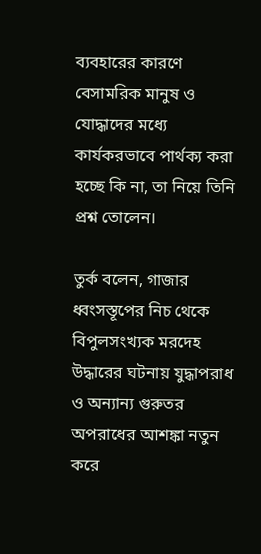ব্যবহারের কারণে বেসামরিক মানুষ ও যোদ্ধাদের মধ্যে কার্যকরভাবে পার্থক্য করা হচ্ছে কি না, তা নিয়ে তিনি প্রশ্ন তোলেন।

তুর্ক বলেন, গাজার ধ্বংসস্তূপের নিচ থেকে বিপুলসংখ্যক মরদেহ উদ্ধারের ঘটনায় যুদ্ধাপরাধ ও অন্যান্য গুরুতর অপরাধের আশঙ্কা নতুন করে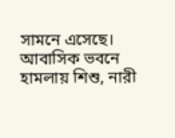সামনে এসেছে। আবাসিক ভবনে হামলায় শিশু, নারী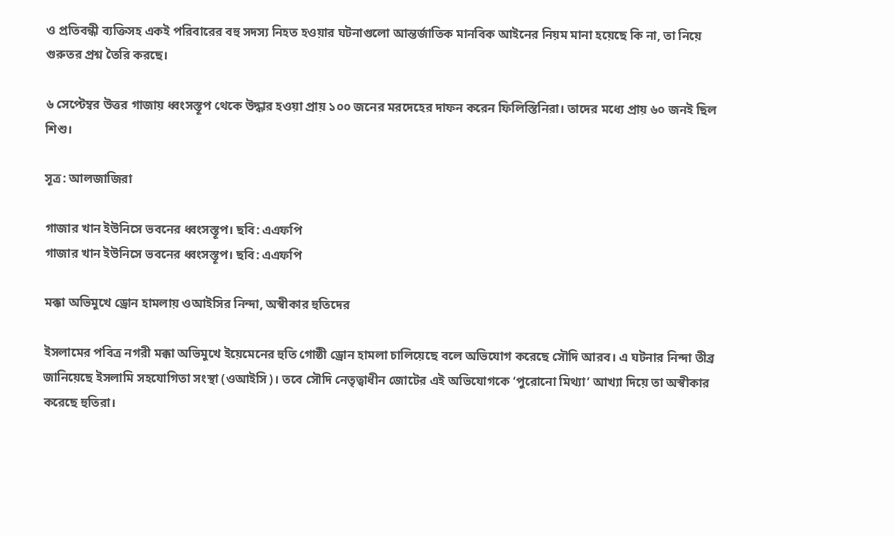ও প্রতিবন্ধী ব্যক্তিসহ একই পরিবারের বহু সদস্য নিহত হওয়ার ঘটনাগুলো আন্তর্জাতিক মানবিক আইনের নিয়ম মানা হয়েছে কি না, তা নিয়ে গুরুতর প্রশ্ন তৈরি করছে।

৬ সেপ্টেম্বর উত্তর গাজায় ধ্বংসস্তূপ থেকে উদ্ধার হওয়া প্রায় ১০০ জনের মরদেহের দাফন করেন ফিলিস্তিনিরা। তাদের মধ্যে প্রায় ৬০ জনই ছিল শিশু।

সূত্র: আলজাজিরা

গাজার খান ইউনিসে ভবনের ধ্বংসস্তূপ। ছবি: এএফপি
গাজার খান ইউনিসে ভবনের ধ্বংসস্তূপ। ছবি: এএফপি

মক্কা অভিমুখে ড্রোন হামলায় ওআইসির নিন্দা, অস্বীকার হুতিদের

ইসলামের পবিত্র নগরী মক্কা অভিমুখে ইয়েমেনের হুতি গোষ্ঠী ড্রোন হামলা চালিয়েছে বলে অভিযোগ করেছে সৌদি আরব। এ ঘটনার নিন্দা তীব্র জানিয়েছে ইসলামি সহযোগিতা সংস্থা (ওআইসি)। তবে সৌদি নেতৃত্বাধীন জোটের এই অভিযোগকে ‘পুরোনো মিথ্যা’ আখ্যা দিয়ে তা অস্বীকার করেছে হুতিরা।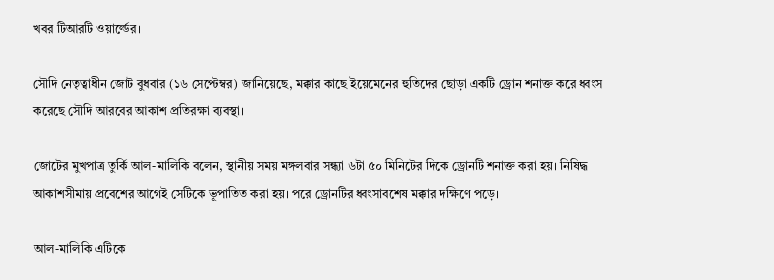খবর টিআরটি ওয়ার্ল্ডের।

সৌদি নেতৃত্বাধীন জোট বুধবার (১৬ সেপ্টেম্বর) জানিয়েছে, মক্কার কাছে ইয়েমেনের হুতিদের ছোড়া একটি ড্রোন শনাক্ত করে ধ্বংস করেছে সৌদি আরবের আকাশ প্রতিরক্ষা ব্যবস্থা।

জোটের মুখপাত্র তুর্কি আল-মালিকি বলেন, স্থানীয় সময় মঙ্গলবার সন্ধ্যা ৬টা ৫০ মিনিটের দিকে ড্রোনটি শনাক্ত করা হয়। নিষিদ্ধ আকাশসীমায় প্রবেশের আগেই সেটিকে ভূপাতিত করা হয়। পরে ড্রোনটির ধ্বংসাবশেষ মক্কার দক্ষিণে পড়ে।

আল-মালিকি এটিকে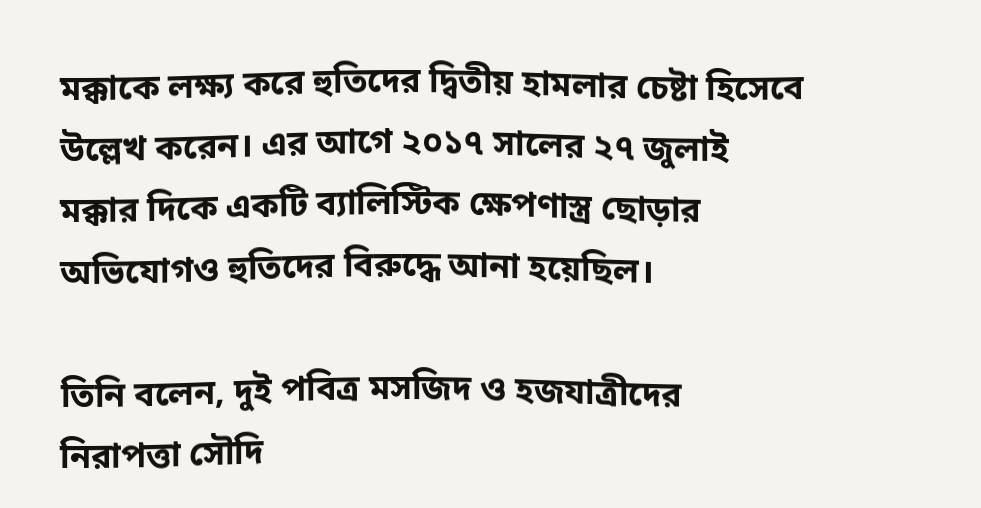মক্কাকে লক্ষ্য করে হুতিদের দ্বিতীয় হামলার চেষ্টা হিসেবে উল্লেখ করেন। এর আগে ২০১৭ সালের ২৭ জুলাই মক্কার দিকে একটি ব্যালিস্টিক ক্ষেপণাস্ত্র ছোড়ার অভিযোগও হুতিদের বিরুদ্ধে আনা হয়েছিল।

তিনি বলেন, দুই পবিত্র মসজিদ ও হজযাত্রীদের নিরাপত্তা সৌদি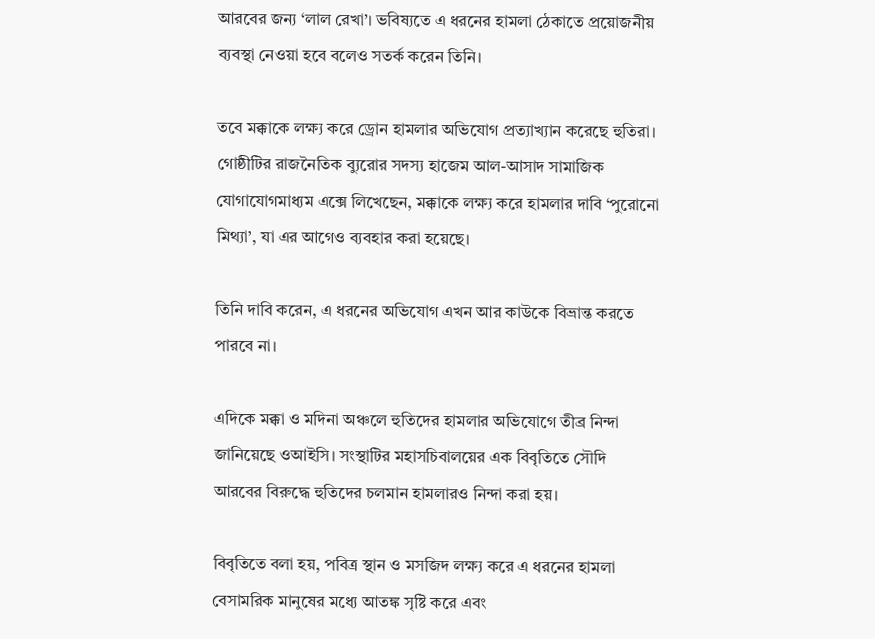আরবের জন্য ‘লাল রেখা’। ভবিষ্যতে এ ধরনের হামলা ঠেকাতে প্রয়োজনীয় ব্যবস্থা নেওয়া হবে বলেও সতর্ক করেন তিনি।

তবে মক্কাকে লক্ষ্য করে ড্রোন হামলার অভিযোগ প্রত্যাখ্যান করেছে হুতিরা। গোষ্ঠীটির রাজনৈতিক ব্যুরোর সদস্য হাজেম আল-আসাদ সামাজিক যোগাযোগমাধ্যম এক্সে লিখেছেন, মক্কাকে লক্ষ্য করে হামলার দাবি ‘পুরোনো মিথ্যা’, যা এর আগেও ব্যবহার করা হয়েছে।

তিনি দাবি করেন, এ ধরনের অভিযোগ এখন আর কাউকে বিভ্রান্ত করতে পারবে না।

এদিকে মক্কা ও মদিনা অঞ্চলে হুতিদের হামলার অভিযোগে তীব্র নিন্দা জানিয়েছে ওআইসি। সংস্থাটির মহাসচিবালয়ের এক বিবৃতিতে সৌদি আরবের বিরুদ্ধে হুতিদের চলমান হামলারও নিন্দা করা হয়।

বিবৃতিতে বলা হয়, পবিত্র স্থান ও মসজিদ লক্ষ্য করে এ ধরনের হামলা বেসামরিক মানুষের মধ্যে আতঙ্ক সৃষ্টি করে এবং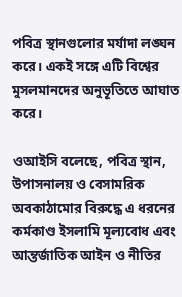পবিত্র স্থানগুলোর মর্যাদা লঙ্ঘন করে। একই সঙ্গে এটি বিশ্বের মুসলমানদের অনুভূতিতে আঘাত করে।

ওআইসি বলেছে, পবিত্র স্থান, উপাসনালয় ও বেসামরিক অবকাঠামোর বিরুদ্ধে এ ধরনের কর্মকাণ্ড ইসলামি মূল্যবোধ এবং আন্তর্জাতিক আইন ও নীতির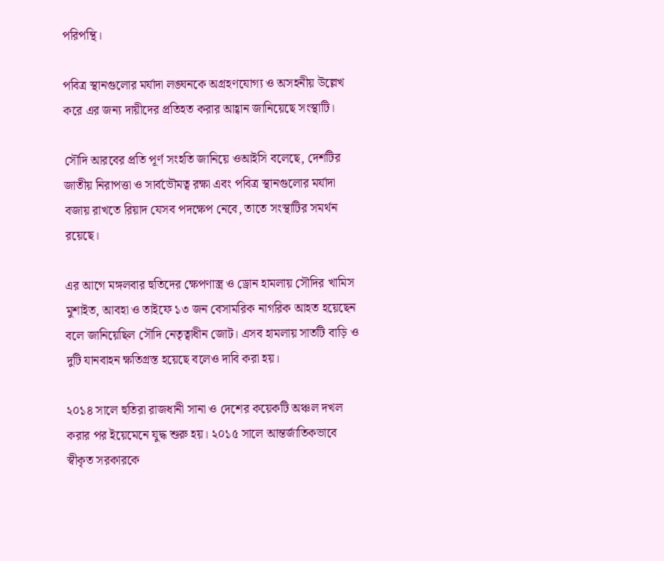পরিপন্থি।

পবিত্র স্থানগুলোর মর্যাদা লঙ্ঘনকে অগ্রহণযোগ্য ও অসহনীয় উল্লেখ করে এর জন্য দায়ীদের প্রতিহত করার আহ্বান জানিয়েছে সংস্থাটি।

সৌদি আরবের প্রতি পূর্ণ সংহতি জানিয়ে ওআইসি বলেছে, দেশটির জাতীয় নিরাপত্তা ও সার্বভৌমত্ব রক্ষা এবং পবিত্র স্থানগুলোর মর্যাদা বজায় রাখতে রিয়াদ যেসব পদক্ষেপ নেবে, তাতে সংস্থাটির সমর্থন রয়েছে।

এর আগে মঙ্গলবার হুতিদের ক্ষেপণাস্ত্র ও ড্রোন হামলায় সৌদির খামিস মুশাইত, আবহা ও তাইফে ১৩ জন বেসামরিক নাগরিক আহত হয়েছেন বলে জানিয়েছিল সৌদি নেতৃত্বাধীন জোট। এসব হামলায় সাতটি বাড়ি ও দুটি যানবাহন ক্ষতিগ্রস্ত হয়েছে বলেও দাবি করা হয়।

২০১৪ সালে হুতিরা রাজধানী সানা ও দেশের কয়েকটি অঞ্চল দখল করার পর ইয়েমেনে যুদ্ধ শুরু হয়। ২০১৫ সালে আন্তর্জাতিকভাবে স্বীকৃত সরকারকে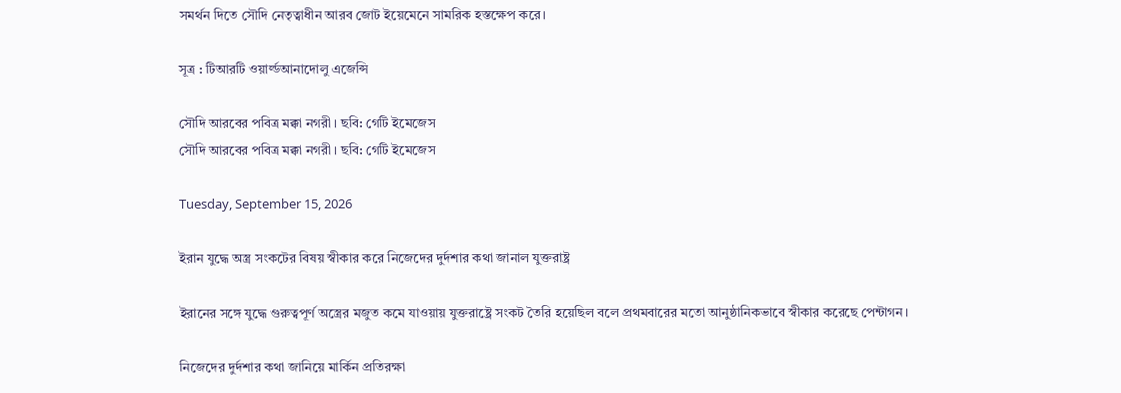সমর্থন দিতে সৌদি নেতৃত্বাধীন আরব জোট ইয়েমেনে সামরিক হস্তক্ষেপ করে।

সূত্র : টিআরটি ওয়ার্ল্ডআনাদোলু এজেন্সি

সৌদি আরবের পবিত্র মক্কা নগরী। ছবি: গেটি ইমেজেস
সৌদি আরবের পবিত্র মক্কা নগরী। ছবি: গেটি ইমেজেস

Tuesday, September 15, 2026

ইরান যুদ্ধে অস্ত্র সংকটের বিষয় স্বীকার করে নিজেদের দুর্দশার কথা জানাল যুক্তরাষ্ট্র

ইরানের সঙ্গে যুদ্ধে গুরুত্বপূর্ণ অস্ত্রের মজুত কমে যাওয়ায় যুক্তরাষ্ট্রে সংকট তৈরি হয়েছিল বলে প্রথমবারের মতো আনুষ্ঠানিকভাবে স্বীকার করেছে পেন্টাগন।

নিজেদের দুর্দশার কথা জানিয়ে মার্কিন প্রতিরক্ষা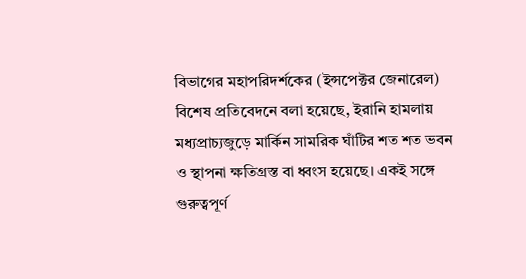বিভাগের মহাপরিদর্শকের (ইন্সপেক্টর জেনারেল) বিশেষ প্রতিবেদনে বলা হয়েছে, ইরানি হামলায় মধ্যপ্রাচ্যজুড়ে মার্কিন সামরিক ঘাঁটির শত শত ভবন ও স্থাপনা ক্ষতিগ্রস্ত বা ধ্বংস হয়েছে। একই সঙ্গে গুরুত্বপূর্ণ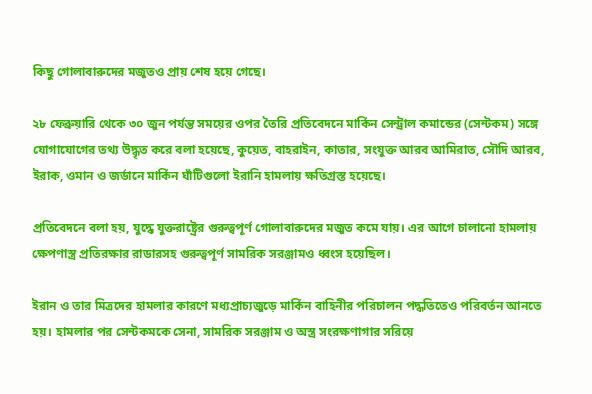কিছু গোলাবারুদের মজুতও প্রায় শেষ হয়ে গেছে।

২৮ ফেব্রুয়ারি থেকে ৩০ জুন পর্যন্ত সময়ের ওপর তৈরি প্রতিবেদনে মার্কিন সেন্ট্রাল কমান্ডের (সেন্টকম) সঙ্গে যোগাযোগের তথ্য উদ্ধৃত করে বলা হয়েছে, কুয়েত, বাহরাইন, কাতার, সংযুক্ত আরব আমিরাত, সৌদি আরব, ইরাক, ওমান ও জর্ডানে মার্কিন ঘাঁটিগুলো ইরানি হামলায় ক্ষতিগ্রস্ত হয়েছে।

প্রতিবেদনে বলা হয়, যুদ্ধে যুক্তরাষ্ট্রের গুরুত্বপূর্ণ গোলাবারুদের মজুত কমে যায়। এর আগে চালানো হামলায় ক্ষেপণাস্ত্র প্রতিরক্ষার রাডারসহ গুরুত্বপূর্ণ সামরিক সরঞ্জামও ধ্বংস হয়েছিল।

ইরান ও তার মিত্রদের হামলার কারণে মধ্যপ্রাচ্যজুড়ে মার্কিন বাহিনীর পরিচালন পদ্ধতিতেও পরিবর্তন আনতে হয়। হামলার পর সেন্টকমকে সেনা, সামরিক সরঞ্জাম ও অস্ত্র সংরক্ষণাগার সরিয়ে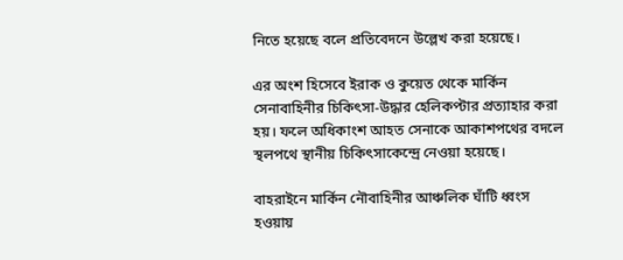নিতে হয়েছে বলে প্রতিবেদনে উল্লেখ করা হয়েছে।

এর অংশ হিসেবে ইরাক ও কুয়েত থেকে মার্কিন সেনাবাহিনীর চিকিৎসা-উদ্ধার হেলিকপ্টার প্রত্যাহার করা হয়। ফলে অধিকাংশ আহত সেনাকে আকাশপথের বদলে স্থলপথে স্থানীয় চিকিৎসাকেন্দ্রে নেওয়া হয়েছে।

বাহরাইনে মার্কিন নৌবাহিনীর আঞ্চলিক ঘাঁটি ধ্বংস হওয়ায়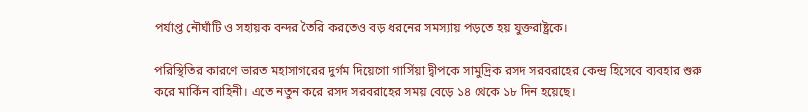পর্যাপ্ত নৌঘাঁটি ও সহায়ক বন্দর তৈরি করতেও বড় ধরনের সমস্যায় পড়তে হয় যুক্তরাষ্ট্রকে।

পরিস্থিতির কারণে ভারত মহাসাগরের দুর্গম দিয়েগো গার্সিয়া দ্বীপকে সামুদ্রিক রসদ সরবরাহের কেন্দ্র হিসেবে ব্যবহার শুরু করে মার্কিন বাহিনী। এতে নতুন করে রসদ সরবরাহের সময় বেড়ে ১৪ থেকে ১৮ দিন হয়েছে।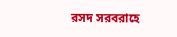রসদ সরবরাহে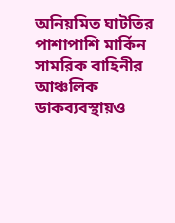অনিয়মিত ঘাটতির পাশাপাশি মার্কিন সামরিক বাহিনীর আঞ্চলিক ডাকব্যবস্থায়ও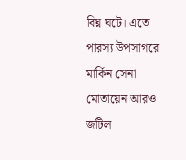বিঘ্ন ঘটে। এতে পারস্য উপসাগরে মার্কিন সেনা মোতায়েন আরও জটিল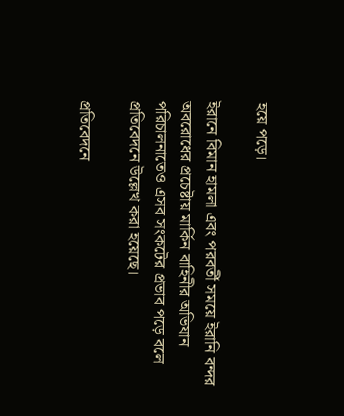হয়ে পড়ে।

ইরানে বিমান হামলা এবং পরবর্তী সময়ে ইরানি বন্দর অবরোধের প্রচেষ্টায় মার্কিন বাহিনীর অভিযান পরিচালনাতেও এসব সংকটের প্রভাব পড়ে বলে প্রতিবেদনে উল্লেখ করা হয়েছে।

প্রতিবেদনে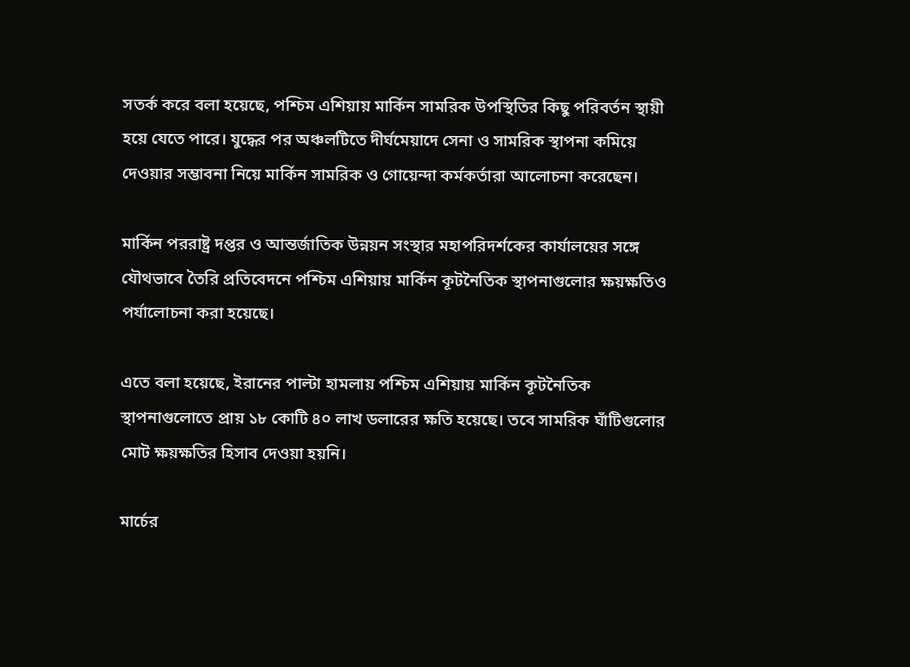সতর্ক করে বলা হয়েছে, পশ্চিম এশিয়ায় মার্কিন সামরিক উপস্থিতির কিছু পরিবর্তন স্থায়ী হয়ে যেতে পারে। যুদ্ধের পর অঞ্চলটিতে দীর্ঘমেয়াদে সেনা ও সামরিক স্থাপনা কমিয়ে দেওয়ার সম্ভাবনা নিয়ে মার্কিন সামরিক ও গোয়েন্দা কর্মকর্তারা আলোচনা করেছেন।

মার্কিন পররাষ্ট্র দপ্তর ও আন্তর্জাতিক উন্নয়ন সংস্থার মহাপরিদর্শকের কার্যালয়ের সঙ্গে যৌথভাবে তৈরি প্রতিবেদনে পশ্চিম এশিয়ায় মার্কিন কূটনৈতিক স্থাপনাগুলোর ক্ষয়ক্ষতিও পর্যালোচনা করা হয়েছে।

এতে বলা হয়েছে, ইরানের পাল্টা হামলায় পশ্চিম এশিয়ায় মার্কিন কূটনৈতিক স্থাপনাগুলোতে প্রায় ১৮ কোটি ৪০ লাখ ডলারের ক্ষতি হয়েছে। তবে সামরিক ঘাঁটিগুলোর মোট ক্ষয়ক্ষতির হিসাব দেওয়া হয়নি।

মার্চের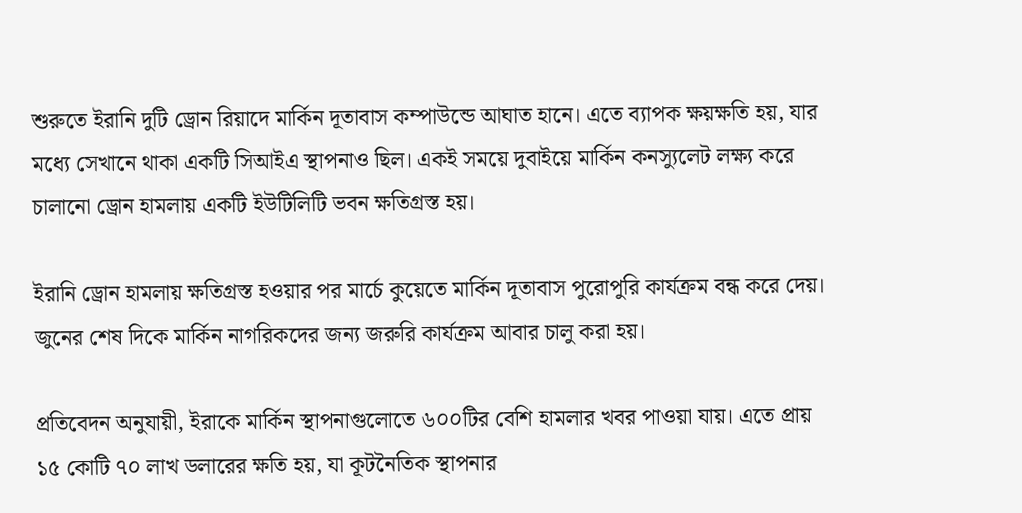শুরুতে ইরানি দুটি ড্রোন রিয়াদে মার্কিন দূতাবাস কম্পাউন্ডে আঘাত হানে। এতে ব্যাপক ক্ষয়ক্ষতি হয়, যার মধ্যে সেখানে থাকা একটি সিআইএ স্থাপনাও ছিল। একই সময়ে দুবাইয়ে মার্কিন কনস্যুলেট লক্ষ্য করে চালানো ড্রোন হামলায় একটি ইউটিলিটি ভবন ক্ষতিগ্রস্ত হয়।

ইরানি ড্রোন হামলায় ক্ষতিগ্রস্ত হওয়ার পর মার্চে কুয়েতে মার্কিন দূতাবাস পুরোপুরি কার্যক্রম বন্ধ করে দেয়। জুনের শেষ দিকে মার্কিন নাগরিকদের জন্য জরুরি কার্যক্রম আবার চালু করা হয়।

প্রতিবেদন অনুযায়ী, ইরাকে মার্কিন স্থাপনাগুলোতে ৬০০টির বেশি হামলার খবর পাওয়া যায়। এতে প্রায় ১৫ কোটি ৭০ লাখ ডলারের ক্ষতি হয়, যা কূটনৈতিক স্থাপনার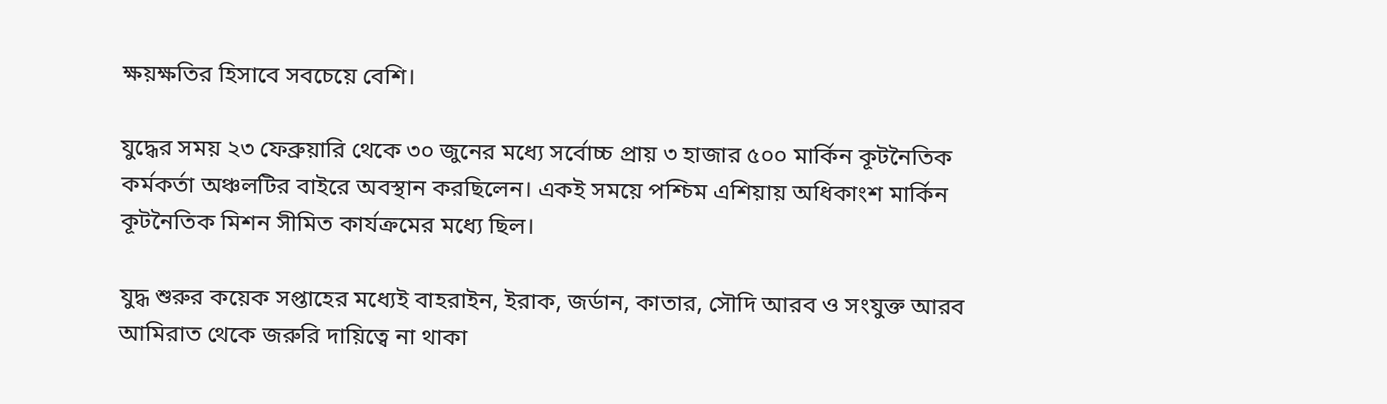ক্ষয়ক্ষতির হিসাবে সবচেয়ে বেশি।

যুদ্ধের সময় ২৩ ফেব্রুয়ারি থেকে ৩০ জুনের মধ্যে সর্বোচ্চ প্রায় ৩ হাজার ৫০০ মার্কিন কূটনৈতিক কর্মকর্তা অঞ্চলটির বাইরে অবস্থান করছিলেন। একই সময়ে পশ্চিম এশিয়ায় অধিকাংশ মার্কিন কূটনৈতিক মিশন সীমিত কার্যক্রমের মধ্যে ছিল।

যুদ্ধ শুরুর কয়েক সপ্তাহের মধ্যেই বাহরাইন, ইরাক, জর্ডান, কাতার, সৌদি আরব ও সংযুক্ত আরব আমিরাত থেকে জরুরি দায়িত্বে না থাকা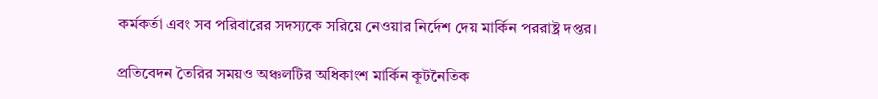কর্মকর্তা এবং সব পরিবারের সদস্যকে সরিয়ে নেওয়ার নির্দেশ দেয় মার্কিন পররাষ্ট্র দপ্তর।

প্রতিবেদন তৈরির সময়ও অঞ্চলটির অধিকাংশ মার্কিন কূটনৈতিক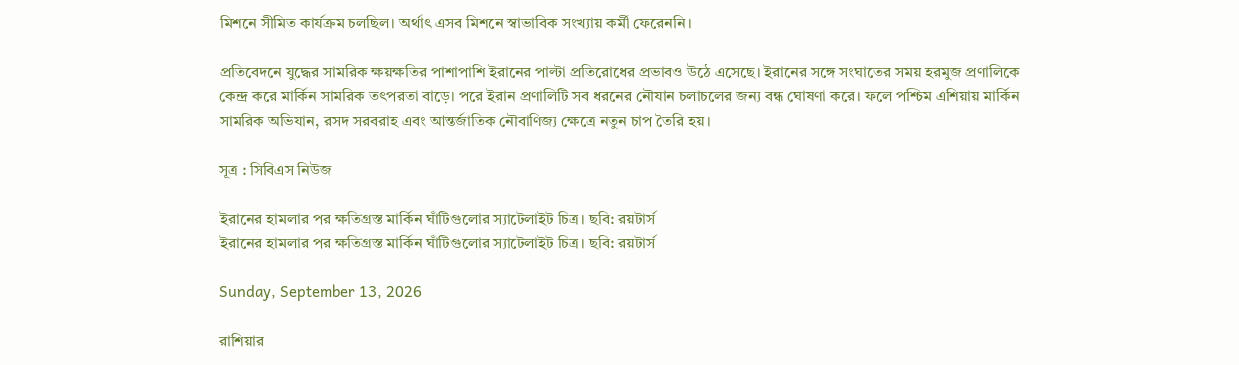মিশনে সীমিত কার্যক্রম চলছিল। অর্থাৎ এসব মিশনে স্বাভাবিক সংখ্যায় কর্মী ফেরেননি।

প্রতিবেদনে যুদ্ধের সামরিক ক্ষয়ক্ষতির পাশাপাশি ইরানের পাল্টা প্রতিরোধের প্রভাবও উঠে এসেছে। ইরানের সঙ্গে সংঘাতের সময় হরমুজ প্রণালিকে কেন্দ্র করে মার্কিন সামরিক তৎপরতা বাড়ে। পরে ইরান প্রণালিটি সব ধরনের নৌযান চলাচলের জন্য বন্ধ ঘোষণা করে। ফলে পশ্চিম এশিয়ায় মার্কিন সামরিক অভিযান, রসদ সরবরাহ এবং আন্তর্জাতিক নৌবাণিজ্য ক্ষেত্রে নতুন চাপ তৈরি হয়।

সূত্র : সিবিএস নিউজ

ইরানের হামলার পর ক্ষতিগ্রস্ত মার্কিন ঘাঁটিগুলোর স্যাটেলাইট চিত্র। ছবি: রয়টার্স
ইরানের হামলার পর ক্ষতিগ্রস্ত মার্কিন ঘাঁটিগুলোর স্যাটেলাইট চিত্র। ছবি: রয়টার্স

Sunday, September 13, 2026

রাশিয়ার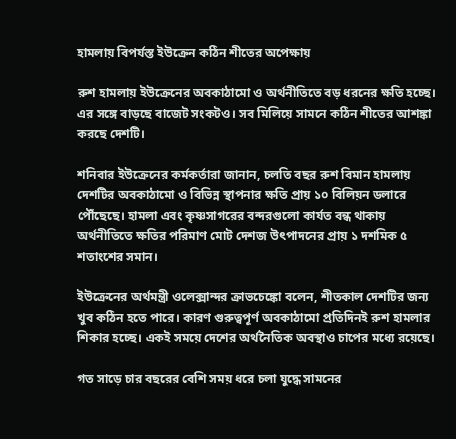হামলায় বিপর্যস্ত ইউক্রেন কঠিন শীতের অপেক্ষায়

রুশ হামলায় ইউক্রেনের অবকাঠামো ও অর্থনীতিতে বড় ধরনের ক্ষতি হচ্ছে। এর সঙ্গে বাড়ছে বাজেট সংকটও। সব মিলিয়ে সামনে কঠিন শীতের আশঙ্কা করছে দেশটি।

শনিবার ইউক্রেনের কর্মকর্তারা জানান, চলতি বছর রুশ বিমান হামলায় দেশটির অবকাঠামো ও বিভিন্ন স্থাপনার ক্ষতি প্রায় ১০ বিলিয়ন ডলারে পৌঁছেছে। হামলা এবং কৃষ্ণসাগরের বন্দরগুলো কার্যত বন্ধ থাকায় অর্থনীতিতে ক্ষতির পরিমাণ মোট দেশজ উৎপাদনের প্রায় ১ দশমিক ৫ শতাংশের সমান।

ইউক্রেনের অর্থমন্ত্রী ওলেক্সান্দর ক্রাভচেঙ্কো বলেন, শীতকাল দেশটির জন্য খুব কঠিন হতে পারে। কারণ গুরুত্বপূর্ণ অবকাঠামো প্রতিদিনই রুশ হামলার শিকার হচ্ছে। একই সময়ে দেশের অর্থনৈতিক অবস্থাও চাপের মধ্যে রয়েছে।

গত সাড়ে চার বছরের বেশি সময় ধরে চলা যুদ্ধে সামনের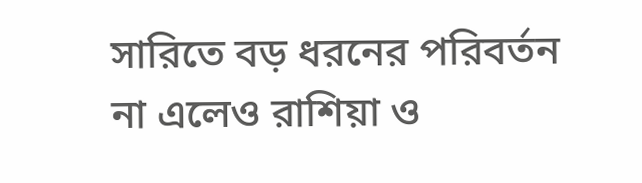সারিতে বড় ধরনের পরিবর্তন না এলেও রাশিয়া ও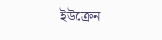ইউক্রেন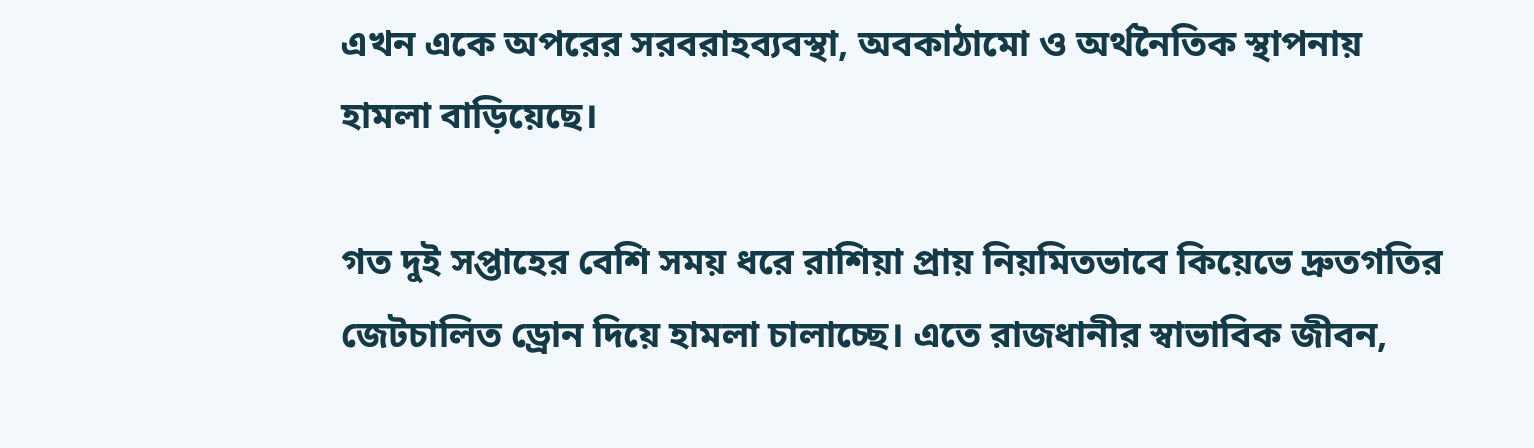এখন একে অপরের সরবরাহব্যবস্থা, অবকাঠামো ও অর্থনৈতিক স্থাপনায় হামলা বাড়িয়েছে।

গত দুই সপ্তাহের বেশি সময় ধরে রাশিয়া প্রায় নিয়মিতভাবে কিয়েভে দ্রুতগতির জেটচালিত ড্রোন দিয়ে হামলা চালাচ্ছে। এতে রাজধানীর স্বাভাবিক জীবন,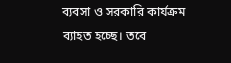ব্যবসা ও সরকারি কার্যক্রম ব্যাহত হচ্ছে। তবে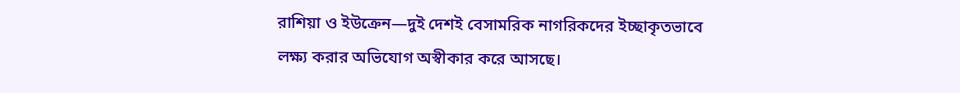রাশিয়া ও ইউক্রেন—দুই দেশই বেসামরিক নাগরিকদের ইচ্ছাকৃতভাবে লক্ষ্য করার অভিযোগ অস্বীকার করে আসছে।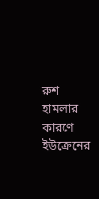রুশ হামলার কারণে ইউক্রেনের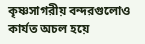কৃষ্ণসাগরীয় বন্দরগুলোও কার্যত অচল হয়ে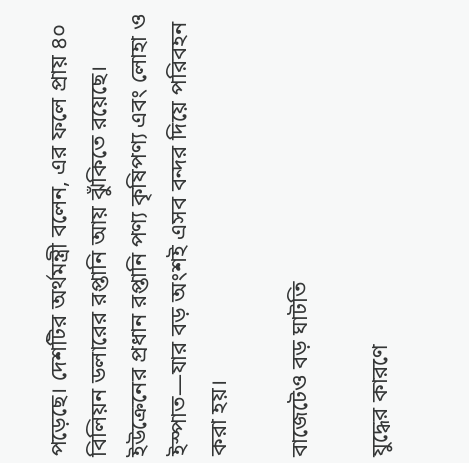পড়েছে। দেশটির অর্থমন্ত্রী বলেন, এর ফলে প্রায় ৪০ বিলিয়ন ডলারের রপ্তানি আয় ঝুঁকিতে রয়েছে। ইউক্রেনের প্রধান রপ্তানি পণ্য কৃষিপণ্য এবং লোহা ও ইস্পাত—যার বড় অংশই এসব বন্দর দিয়ে পরিবহন করা হয়।

বাজেটেও বড় ঘাটতি

যুদ্ধের কারণে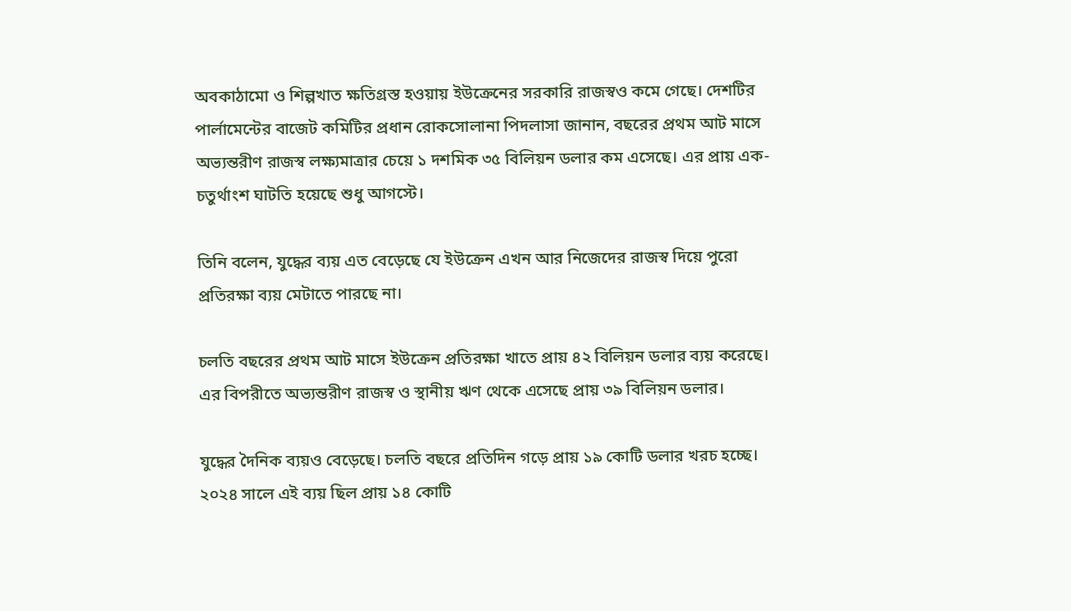অবকাঠামো ও শিল্পখাত ক্ষতিগ্রস্ত হওয়ায় ইউক্রেনের সরকারি রাজস্বও কমে গেছে। দেশটির পার্লামেন্টের বাজেট কমিটির প্রধান রোকসোলানা পিদলাসা জানান, বছরের প্রথম আট মাসে অভ্যন্তরীণ রাজস্ব লক্ষ্যমাত্রার চেয়ে ১ দশমিক ৩৫ বিলিয়ন ডলার কম এসেছে। এর প্রায় এক-চতুর্থাংশ ঘাটতি হয়েছে শুধু আগস্টে।

তিনি বলেন, যুদ্ধের ব্যয় এত বেড়েছে যে ইউক্রেন এখন আর নিজেদের রাজস্ব দিয়ে পুরো প্রতিরক্ষা ব্যয় মেটাতে পারছে না।

চলতি বছরের প্রথম আট মাসে ইউক্রেন প্রতিরক্ষা খাতে প্রায় ৪২ বিলিয়ন ডলার ব্যয় করেছে। এর বিপরীতে অভ্যন্তরীণ রাজস্ব ও স্থানীয় ঋণ থেকে এসেছে প্রায় ৩৯ বিলিয়ন ডলার।

যুদ্ধের দৈনিক ব্যয়ও বেড়েছে। চলতি বছরে প্রতিদিন গড়ে প্রায় ১৯ কোটি ডলার খরচ হচ্ছে। ২০২৪ সালে এই ব্যয় ছিল প্রায় ১৪ কোটি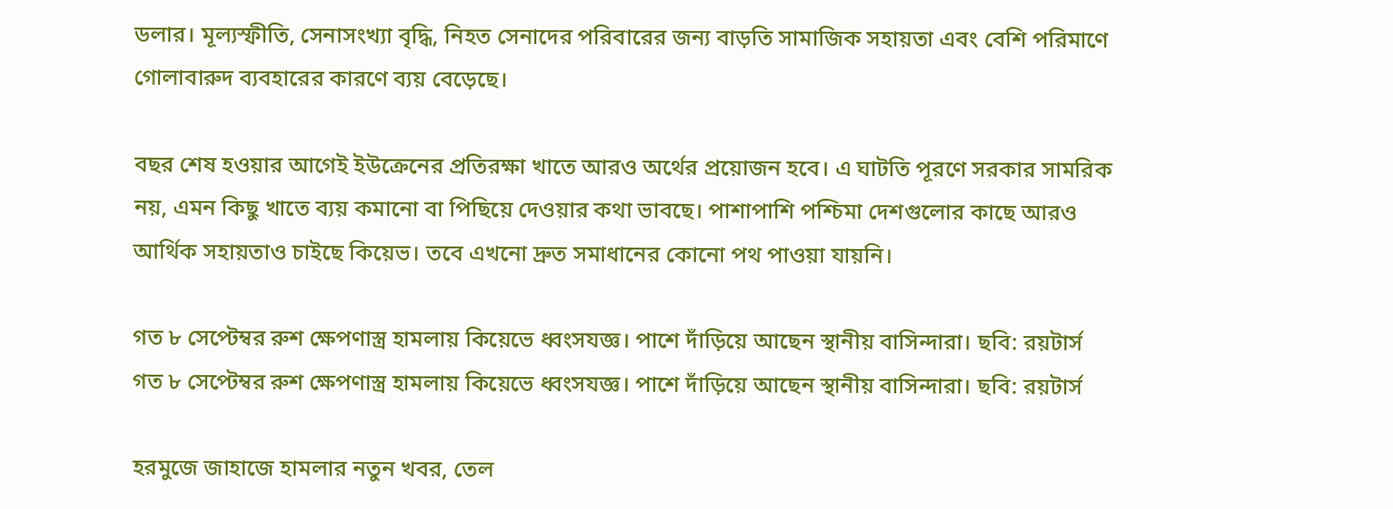ডলার। মূল্যস্ফীতি, সেনাসংখ্যা বৃদ্ধি, নিহত সেনাদের পরিবারের জন্য বাড়তি সামাজিক সহায়তা এবং বেশি পরিমাণে গোলাবারুদ ব্যবহারের কারণে ব্যয় বেড়েছে।

বছর শেষ হওয়ার আগেই ইউক্রেনের প্রতিরক্ষা খাতে আরও অর্থের প্রয়োজন হবে। এ ঘাটতি পূরণে সরকার সামরিক নয়, এমন কিছু খাতে ব্যয় কমানো বা পিছিয়ে দেওয়ার কথা ভাবছে। পাশাপাশি পশ্চিমা দেশগুলোর কাছে আরও আর্থিক সহায়তাও চাইছে কিয়েভ। তবে এখনো দ্রুত সমাধানের কোনো পথ পাওয়া যায়নি।

গত ৮ সেপ্টেম্বর রুশ ক্ষেপণাস্ত্র হামলায় কিয়েভে ধ্বংসযজ্ঞ। পাশে দাঁড়িয়ে আছেন স্থানীয় বাসিন্দারা। ছবি: রয়টার্স
গত ৮ সেপ্টেম্বর রুশ ক্ষেপণাস্ত্র হামলায় কিয়েভে ধ্বংসযজ্ঞ। পাশে দাঁড়িয়ে আছেন স্থানীয় বাসিন্দারা। ছবি: রয়টার্স

হরমুজে জাহাজে হামলার নতুন খবর, তেল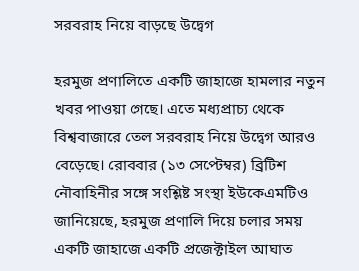সরবরাহ নিয়ে বাড়ছে উদ্বেগ

হরমুজ প্রণালিতে একটি জাহাজে হামলার নতুন খবর পাওয়া গেছে। এতে মধ্যপ্রাচ্য থেকে বিশ্ববাজারে তেল সরবরাহ নিয়ে উদ্বেগ আরও বেড়েছে। রোববার (১৩ সেপ্টেম্বর) ব্রিটিশ নৌবাহিনীর সঙ্গে সংশ্লিষ্ট সংস্থা ইউকেএমটিও জানিয়েছে, হরমুজ প্রণালি দিয়ে চলার সময় একটি জাহাজে একটি প্রজেক্টাইল আঘাত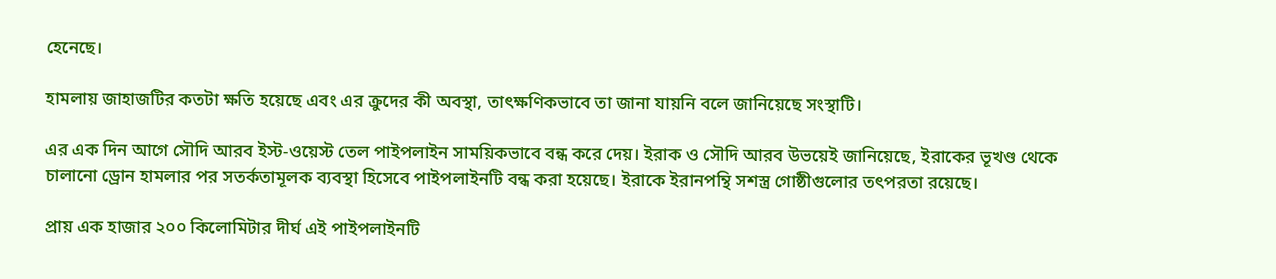হেনেছে।

হামলায় জাহাজটির কতটা ক্ষতি হয়েছে এবং এর ক্রুদের কী অবস্থা, তাৎক্ষণিকভাবে তা জানা যায়নি বলে জানিয়েছে সংস্থাটি।

এর এক দিন আগে সৌদি আরব ইস্ট-ওয়েস্ট তেল পাইপলাইন সাময়িকভাবে বন্ধ করে দেয়। ইরাক ও সৌদি আরব উভয়েই জানিয়েছে, ইরাকের ভূখণ্ড থেকে চালানো ড্রোন হামলার পর সতর্কতামূলক ব্যবস্থা হিসেবে পাইপলাইনটি বন্ধ করা হয়েছে। ইরাকে ইরানপন্থি সশস্ত্র গোষ্ঠীগুলোর তৎপরতা রয়েছে।

প্রায় এক হাজার ২০০ কিলোমিটার দীর্ঘ এই পাইপলাইনটি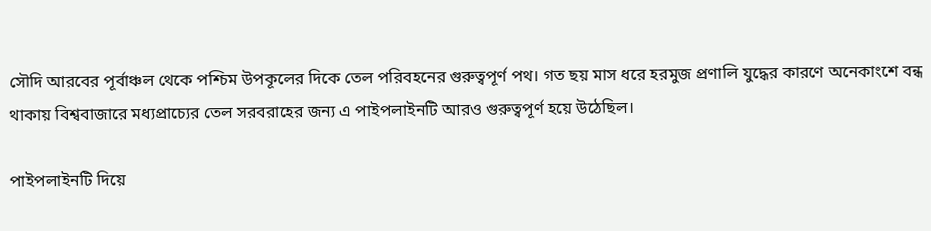সৌদি আরবের পূর্বাঞ্চল থেকে পশ্চিম উপকূলের দিকে তেল পরিবহনের গুরুত্বপূর্ণ পথ। গত ছয় মাস ধরে হরমুজ প্রণালি যুদ্ধের কারণে অনেকাংশে বন্ধ থাকায় বিশ্ববাজারে মধ্যপ্রাচ্যের তেল সরবরাহের জন্য এ পাইপলাইনটি আরও গুরুত্বপূর্ণ হয়ে উঠেছিল।

পাইপলাইনটি দিয়ে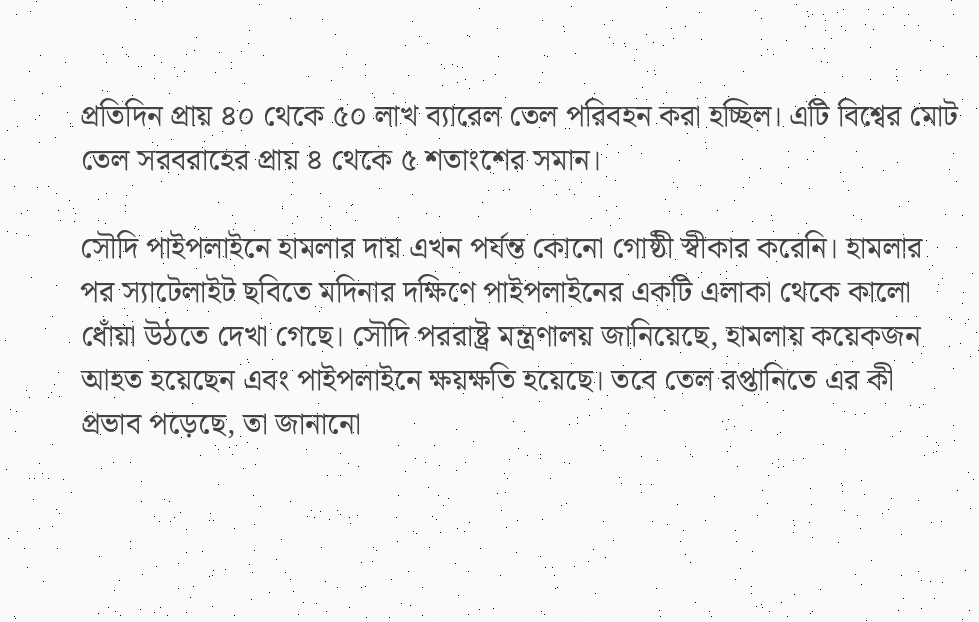প্রতিদিন প্রায় ৪০ থেকে ৫০ লাখ ব্যারেল তেল পরিবহন করা হচ্ছিল। এটি বিশ্বের মোট তেল সরবরাহের প্রায় ৪ থেকে ৫ শতাংশের সমান।

সৌদি পাইপলাইনে হামলার দায় এখন পর্যন্ত কোনো গোষ্ঠী স্বীকার করেনি। হামলার পর স্যাটেলাইট ছবিতে মদিনার দক্ষিণে পাইপলাইনের একটি এলাকা থেকে কালো ধোঁয়া উঠতে দেখা গেছে। সৌদি পররাষ্ট্র মন্ত্রণালয় জানিয়েছে, হামলায় কয়েকজন আহত হয়েছেন এবং পাইপলাইনে ক্ষয়ক্ষতি হয়েছে। তবে তেল রপ্তানিতে এর কী প্রভাব পড়েছে, তা জানানো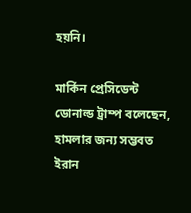হয়নি।

মার্কিন প্রেসিডেন্ট ডোনাল্ড ট্রাম্প বলেছেন, হামলার জন্য সম্ভবত ইরান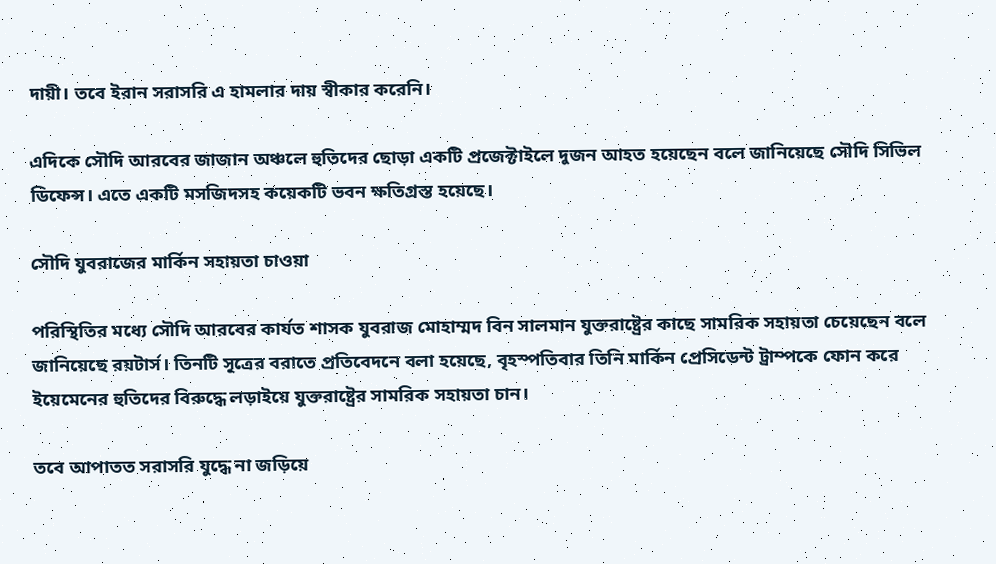দায়ী। তবে ইরান সরাসরি এ হামলার দায় স্বীকার করেনি।

এদিকে সৌদি আরবের জাজান অঞ্চলে হুতিদের ছোড়া একটি প্রজেক্টাইলে দুজন আহত হয়েছেন বলে জানিয়েছে সৌদি সিভিল ডিফেন্স। এতে একটি মসজিদসহ কয়েকটি ভবন ক্ষতিগ্রস্ত হয়েছে।

সৌদি যুবরাজের মার্কিন সহায়তা চাওয়া

পরিস্থিতির মধ্যে সৌদি আরবের কার্যত শাসক যুবরাজ মোহাম্মদ বিন সালমান যুক্তরাষ্ট্রের কাছে সামরিক সহায়তা চেয়েছেন বলে জানিয়েছে রয়টার্স। তিনটি সূত্রের বরাতে প্রতিবেদনে বলা হয়েছে, বৃহস্পতিবার তিনি মার্কিন প্রেসিডেন্ট ট্রাম্পকে ফোন করে ইয়েমেনের হুতিদের বিরুদ্ধে লড়াইয়ে যুক্তরাষ্ট্রের সামরিক সহায়তা চান।

তবে আপাতত সরাসরি যুদ্ধে না জড়িয়ে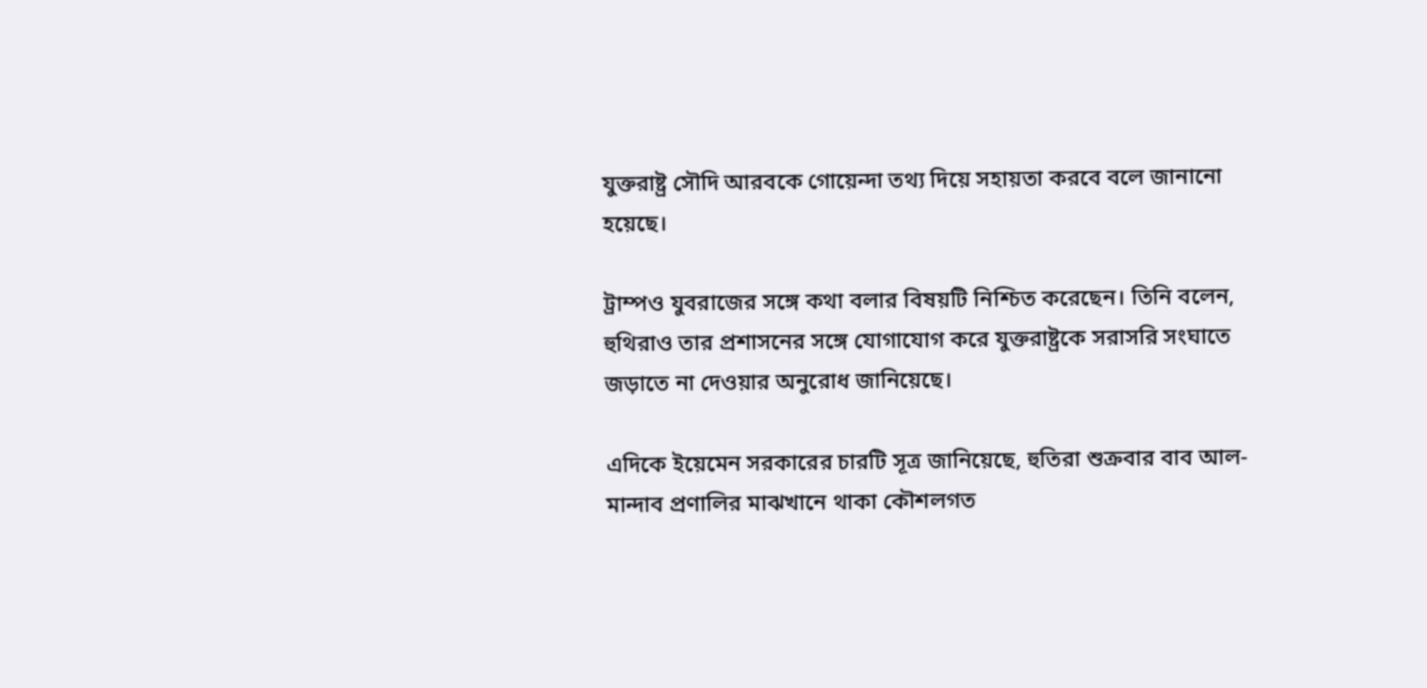যুক্তরাষ্ট্র সৌদি আরবকে গোয়েন্দা তথ্য দিয়ে সহায়তা করবে বলে জানানো হয়েছে।

ট্রাম্পও যুবরাজের সঙ্গে কথা বলার বিষয়টি নিশ্চিত করেছেন। তিনি বলেন, হুথিরাও তার প্রশাসনের সঙ্গে যোগাযোগ করে যুক্তরাষ্ট্রকে সরাসরি সংঘাতে জড়াতে না দেওয়ার অনুরোধ জানিয়েছে।

এদিকে ইয়েমেন সরকারের চারটি সূত্র জানিয়েছে, হুতিরা শুক্রবার বাব আল-মান্দাব প্রণালির মাঝখানে থাকা কৌশলগত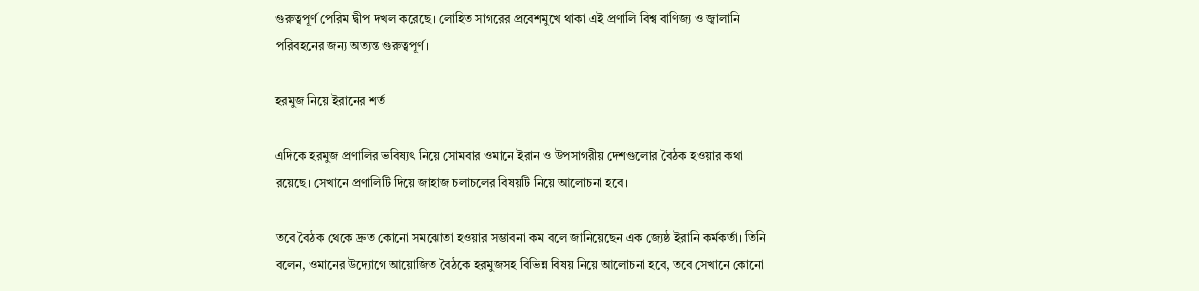গুরুত্বপূর্ণ পেরিম দ্বীপ দখল করেছে। লোহিত সাগরের প্রবেশমুখে থাকা এই প্রণালি বিশ্ব বাণিজ্য ও জ্বালানি পরিবহনের জন্য অত্যন্ত গুরুত্বপূর্ণ।

হরমুজ নিয়ে ইরানের শর্ত

এদিকে হরমুজ প্রণালির ভবিষ্যৎ নিয়ে সোমবার ওমানে ইরান ও উপসাগরীয় দেশগুলোর বৈঠক হওয়ার কথা রয়েছে। সেখানে প্রণালিটি দিয়ে জাহাজ চলাচলের বিষয়টি নিয়ে আলোচনা হবে।

তবে বৈঠক থেকে দ্রুত কোনো সমঝোতা হওয়ার সম্ভাবনা কম বলে জানিয়েছেন এক জ্যেষ্ঠ ইরানি কর্মকর্তা। তিনি বলেন, ওমানের উদ্যোগে আয়োজিত বৈঠকে হরমুজসহ বিভিন্ন বিষয় নিয়ে আলোচনা হবে, তবে সেখানে কোনো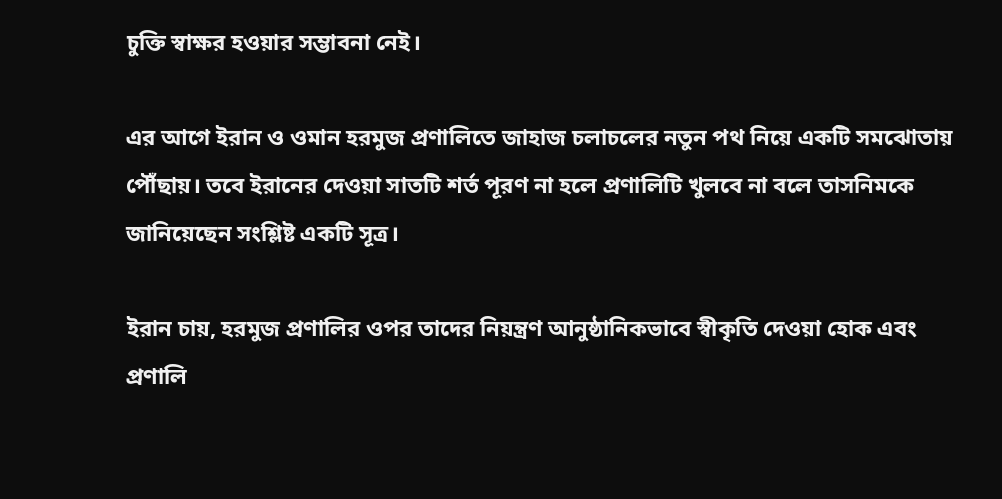চুক্তি স্বাক্ষর হওয়ার সম্ভাবনা নেই।

এর আগে ইরান ও ওমান হরমুজ প্রণালিতে জাহাজ চলাচলের নতুন পথ নিয়ে একটি সমঝোতায় পৌঁছায়। তবে ইরানের দেওয়া সাতটি শর্ত পূরণ না হলে প্রণালিটি খুলবে না বলে তাসনিমকে জানিয়েছেন সংশ্লিষ্ট একটি সূত্র।

ইরান চায়, হরমুজ প্রণালির ওপর তাদের নিয়ন্ত্রণ আনুষ্ঠানিকভাবে স্বীকৃতি দেওয়া হোক এবং প্রণালি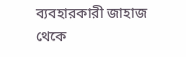ব্যবহারকারী জাহাজ থেকে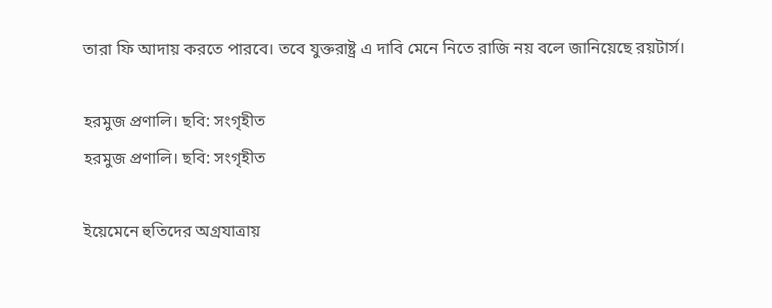তারা ফি আদায় করতে পারবে। তবে যুক্তরাষ্ট্র এ দাবি মেনে নিতে রাজি নয় বলে জানিয়েছে রয়টার্স।

হরমুজ প্রণালি। ছবি: সংগৃহীত
হরমুজ প্রণালি। ছবি: সংগৃহীত

ইয়েমেনে হুতিদের অগ্রযাত্রায়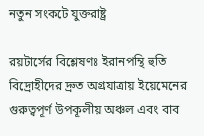নতুন সংকটে যুক্তরাষ্ট্র

রয়টার্সের বিশ্লেষণঃ ইরানপন্থি হুতি বিদ্রোহীদের দ্রুত অগ্রযাত্রায় ইয়েমেনের গুরুত্বপূর্ণ উপকূলীয় অঞ্চল এবং বাব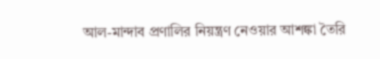আল-মান্দাব প্রণালির নিয়ন্ত্রণ নেওয়ার আশঙ্কা তৈরি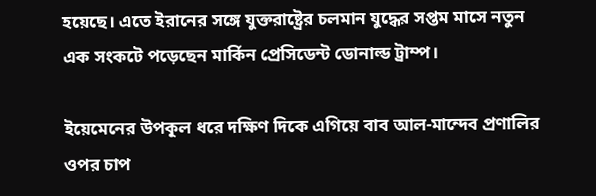হয়েছে। এতে ইরানের সঙ্গে যুক্তরাষ্ট্রের চলমান যুদ্ধের সপ্তম মাসে নতুন এক সংকটে পড়েছেন মার্কিন প্রেসিডেন্ট ডোনাল্ড ট্রাম্প।

ইয়েমেনের উপকূল ধরে দক্ষিণ দিকে এগিয়ে বাব আল-মান্দেব প্রণালির ওপর চাপ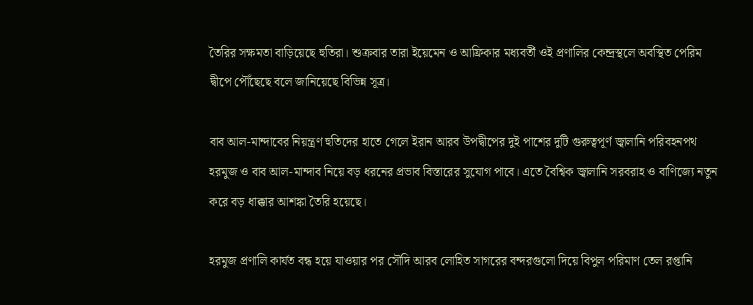তৈরির সক্ষমতা বাড়িয়েছে হুতিরা। শুক্রবার তারা ইয়েমেন ও আফ্রিকার মধ্যবর্তী ওই প্রণালির কেন্দ্রস্থলে অবস্থিত পেরিম দ্বীপে পৌঁছেছে বলে জানিয়েছে বিভিন্ন সূত্র।

বাব আল-মান্দাবের নিয়ন্ত্রণ হুতিদের হাতে গেলে ইরান আরব উপদ্বীপের দুই পাশের দুটি গুরুত্বপূর্ণ জ্বালানি পরিবহনপথ হরমুজ ও বাব আল-মান্দাব নিয়ে বড় ধরনের প্রভাব বিস্তারের সুযোগ পাবে। এতে বৈশ্বিক জ্বালানি সরবরাহ ও বাণিজ্যে নতুন করে বড় ধাক্কার আশঙ্কা তৈরি হয়েছে।

হরমুজ প্রণালি কার্যত বন্ধ হয়ে যাওয়ার পর সৌদি আরব লোহিত সাগরের বন্দরগুলো দিয়ে বিপুল পরিমাণ তেল রপ্তানি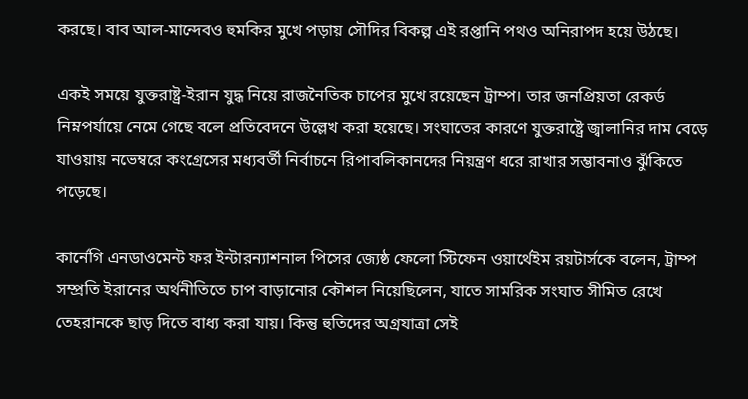করছে। বাব আল-মান্দেবও হুমকির মুখে পড়ায় সৌদির বিকল্প এই রপ্তানি পথও অনিরাপদ হয়ে উঠছে।

একই সময়ে যুক্তরাষ্ট্র-ইরান যুদ্ধ নিয়ে রাজনৈতিক চাপের মুখে রয়েছেন ট্রাম্প। তার জনপ্রিয়তা রেকর্ড নিম্নপর্যায়ে নেমে গেছে বলে প্রতিবেদনে উল্লেখ করা হয়েছে। সংঘাতের কারণে যুক্তরাষ্ট্রে জ্বালানির দাম বেড়ে যাওয়ায় নভেম্বরে কংগ্রেসের মধ্যবর্তী নির্বাচনে রিপাবলিকানদের নিয়ন্ত্রণ ধরে রাখার সম্ভাবনাও ঝুঁকিতে পড়েছে।

কার্নেগি এনডাওমেন্ট ফর ইন্টারন্যাশনাল পিসের জ্যেষ্ঠ ফেলো স্টিফেন ওয়ার্থেইম রয়টার্সকে বলেন, ট্রাম্প সম্প্রতি ইরানের অর্থনীতিতে চাপ বাড়ানোর কৌশল নিয়েছিলেন, যাতে সামরিক সংঘাত সীমিত রেখে তেহরানকে ছাড় দিতে বাধ্য করা যায়। কিন্তু হুতিদের অগ্রযাত্রা সেই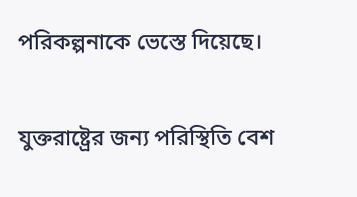পরিকল্পনাকে ভেস্তে দিয়েছে।

যুক্তরাষ্ট্রের জন্য পরিস্থিতি বেশ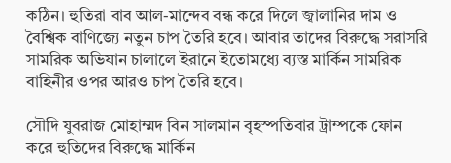কঠিন। হুতিরা বাব আল-মান্দেব বন্ধ করে দিলে জ্বালানির দাম ও বৈশ্বিক বাণিজ্যে নতুন চাপ তৈরি হবে। আবার তাদের বিরুদ্ধে সরাসরি সামরিক অভিযান চালালে ইরানে ইতোমধ্যে ব্যস্ত মার্কিন সামরিক বাহিনীর ওপর আরও চাপ তৈরি হবে।

সৌদি যুবরাজ মোহাম্মদ বিন সালমান বৃহস্পতিবার ট্রাম্পকে ফোন করে হুতিদের বিরুদ্ধে মার্কিন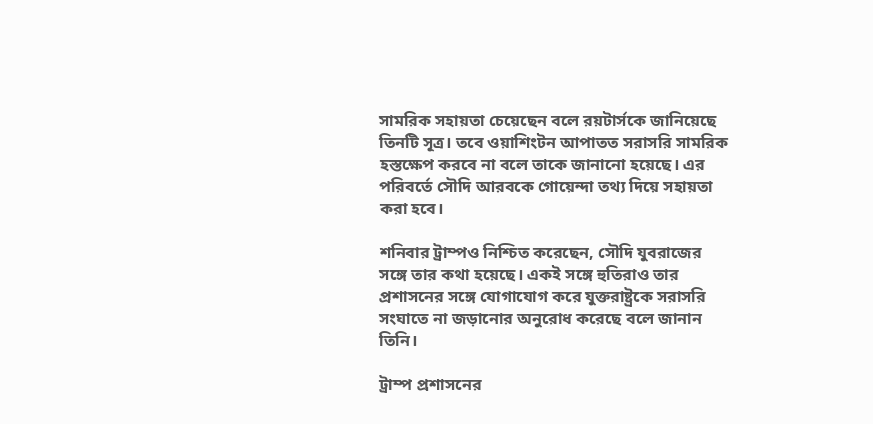সামরিক সহায়তা চেয়েছেন বলে রয়টার্সকে জানিয়েছে তিনটি সূত্র। তবে ওয়াশিংটন আপাতত সরাসরি সামরিক হস্তক্ষেপ করবে না বলে তাকে জানানো হয়েছে। এর পরিবর্তে সৌদি আরবকে গোয়েন্দা তথ্য দিয়ে সহায়তা করা হবে।

শনিবার ট্রাম্পও নিশ্চিত করেছেন, সৌদি যুবরাজের সঙ্গে তার কথা হয়েছে। একই সঙ্গে হুতিরাও তার প্রশাসনের সঙ্গে যোগাযোগ করে যুক্তরাষ্ট্রকে সরাসরি সংঘাতে না জড়ানোর অনুরোধ করেছে বলে জানান তিনি।

ট্রাম্প প্রশাসনের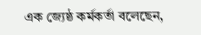এক জ্যেষ্ঠ কর্মকর্তা বলেছেন,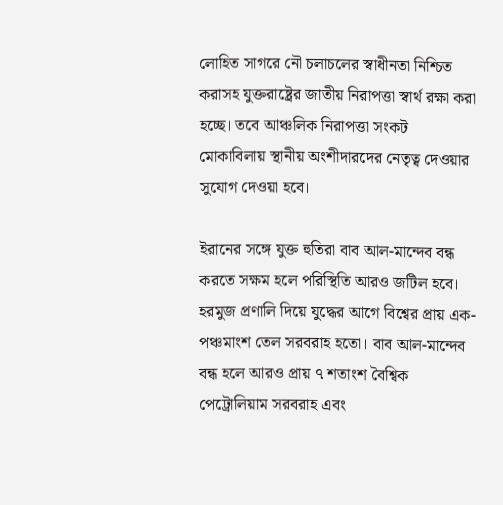লোহিত সাগরে নৌ চলাচলের স্বাধীনতা নিশ্চিত করাসহ যুক্তরাষ্ট্রের জাতীয় নিরাপত্তা স্বার্থ রক্ষা করা হচ্ছে। তবে আঞ্চলিক নিরাপত্তা সংকট মোকাবিলায় স্থানীয় অংশীদারদের নেতৃত্ব দেওয়ার সুযোগ দেওয়া হবে।

ইরানের সঙ্গে যুক্ত হুতিরা বাব আল-মান্দেব বন্ধ করতে সক্ষম হলে পরিস্থিতি আরও জটিল হবে। হরমুজ প্রণালি দিয়ে যুদ্ধের আগে বিশ্বের প্রায় এক-পঞ্চমাংশ তেল সরবরাহ হতো। বাব আল-মান্দেব বন্ধ হলে আরও প্রায় ৭ শতাংশ বৈশ্বিক পেট্রোলিয়াম সরবরাহ এবং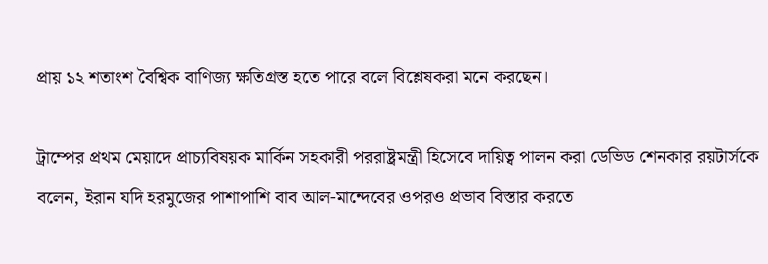প্রায় ১২ শতাংশ বৈশ্বিক বাণিজ্য ক্ষতিগ্রস্ত হতে পারে বলে বিশ্লেষকরা মনে করছেন।

ট্রাম্পের প্রথম মেয়াদে প্রাচ্যবিষয়ক মার্কিন সহকারী পররাষ্ট্রমন্ত্রী হিসেবে দায়িত্ব পালন করা ডেভিড শেনকার রয়টার্সকে বলেন, ইরান যদি হরমুজের পাশাপাশি বাব আল-মান্দেবের ওপরও প্রভাব বিস্তার করতে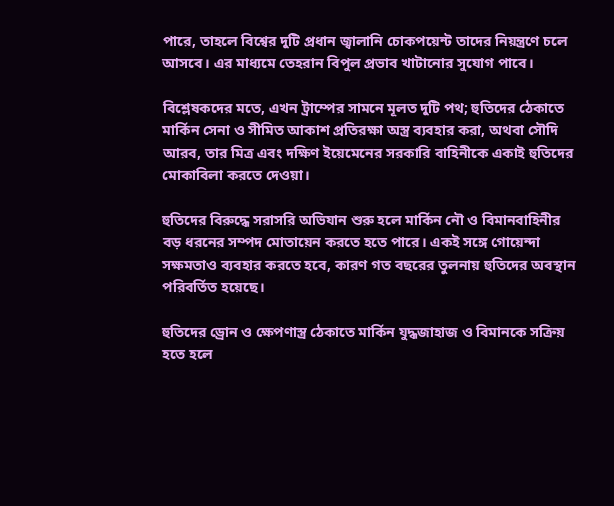পারে, তাহলে বিশ্বের দুটি প্রধান জ্বালানি চোকপয়েন্ট তাদের নিয়ন্ত্রণে চলে আসবে। এর মাধ্যমে তেহরান বিপুল প্রভাব খাটানোর সুযোগ পাবে।

বিশ্লেষকদের মতে, এখন ট্রাম্পের সামনে মূলত দুটি পথ; হুতিদের ঠেকাতে মার্কিন সেনা ও সীমিত আকাশ প্রতিরক্ষা অস্ত্র ব্যবহার করা, অথবা সৌদি আরব, তার মিত্র এবং দক্ষিণ ইয়েমেনের সরকারি বাহিনীকে একাই হুতিদের মোকাবিলা করতে দেওয়া।

হুতিদের বিরুদ্ধে সরাসরি অভিযান শুরু হলে মার্কিন নৌ ও বিমানবাহিনীর বড় ধরনের সম্পদ মোতায়েন করতে হতে পারে। একই সঙ্গে গোয়েন্দা সক্ষমতাও ব্যবহার করতে হবে, কারণ গত বছরের তুলনায় হুতিদের অবস্থান পরিবর্তিত হয়েছে।

হুতিদের ড্রোন ও ক্ষেপণাস্ত্র ঠেকাতে মার্কিন যুদ্ধজাহাজ ও বিমানকে সক্রিয় হতে হলে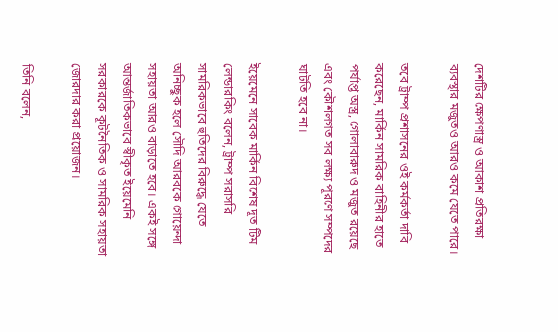দেশটির ক্ষেপণাস্ত্র ও আকাশ প্রতিরক্ষা ব্যবস্থার মজুতও আরও কমে যেতে পারে।

তবে ট্রাম্প প্রশাসনের ওই কর্মকর্তা দাবি করেছেন, মার্কিন সামরিক বাহিনীর হাতে পর্যাপ্ত অস্ত্র, গোলাবারুদ ও মজুত রয়েছে এবং কৌশলগত সব লক্ষ্য পূরণে সম্পদের ঘাটতি হবে না।

ইয়েমেনে সাবেক মার্কিন বিশেষ দূত টিম লেন্ডারকিং বলেন, ট্রাম্প সরাসরি সামরিকভাবে হুতিদের বিরুদ্ধে যেতে অনিচ্ছুক হলে সৌদি আরবকে গোয়েন্দা সহায়তা আরও বাড়াতে হবে। একই সঙ্গে আন্তর্জাতিকভাবে স্বীকৃত ইয়েমেনি সরকারকে কূটনৈতিক ও সামরিক সহায়তা জোরদার করা প্রয়োজন।

তিনি বলেন,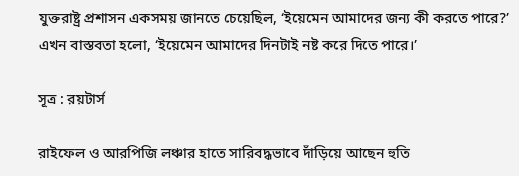যুক্তরাষ্ট্র প্রশাসন একসময় জানতে চেয়েছিল, ‘ইয়েমেন আমাদের জন্য কী করতে পারে?’ এখন বাস্তবতা হলো, ‘ইয়েমেন আমাদের দিনটাই নষ্ট করে দিতে পারে।’

সূত্র : রয়টার্স

রাইফেল ও আরপিজি লঞ্চার হাতে সারিবদ্ধভাবে দাঁড়িয়ে আছেন হুতি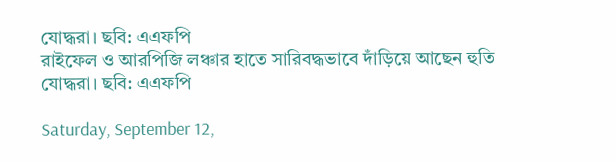যোদ্ধরা। ছবি: এএফপি
রাইফেল ও আরপিজি লঞ্চার হাতে সারিবদ্ধভাবে দাঁড়িয়ে আছেন হুতি যোদ্ধরা। ছবি: এএফপি

Saturday, September 12,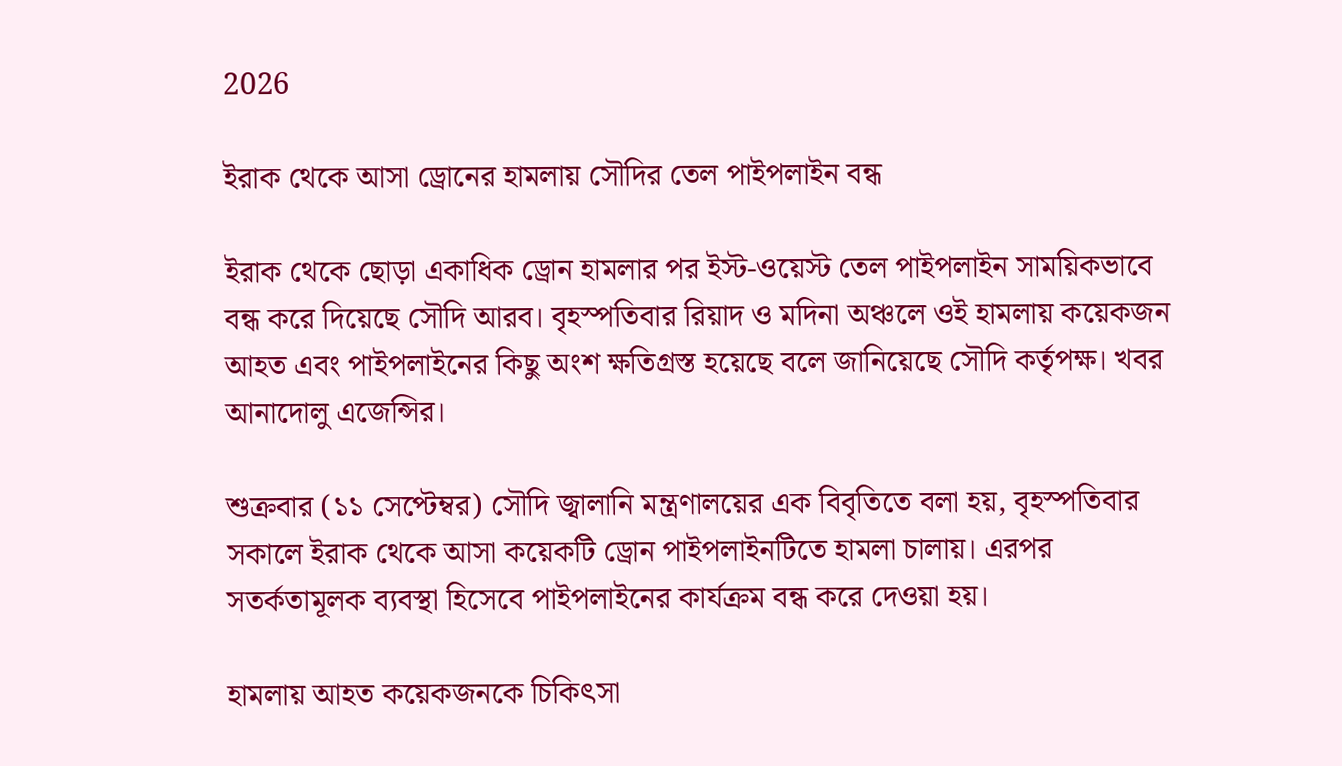2026

ইরাক থেকে আসা ড্রোনের হামলায় সৌদির তেল পাইপলাইন বন্ধ

ইরাক থেকে ছোড়া একাধিক ড্রোন হামলার পর ইস্ট-ওয়েস্ট তেল পাইপলাইন সাময়িকভাবে বন্ধ করে দিয়েছে সৌদি আরব। বৃহস্পতিবার রিয়াদ ও মদিনা অঞ্চলে ওই হামলায় কয়েকজন আহত এবং পাইপলাইনের কিছু অংশ ক্ষতিগ্রস্ত হয়েছে বলে জানিয়েছে সৌদি কর্তৃপক্ষ। খবর আনাদোলু এজেন্সির।

শুক্রবার (১১ সেপ্টেম্বর) সৌদি জ্বালানি মন্ত্রণালয়ের এক বিবৃতিতে বলা হয়, বৃহস্পতিবার সকালে ইরাক থেকে আসা কয়েকটি ড্রোন পাইপলাইনটিতে হামলা চালায়। এরপর সতর্কতামূলক ব্যবস্থা হিসেবে পাইপলাইনের কার্যক্রম বন্ধ করে দেওয়া হয়।

হামলায় আহত কয়েকজনকে চিকিৎসা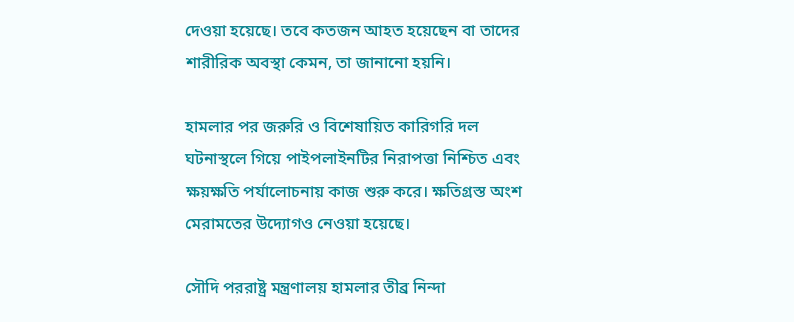দেওয়া হয়েছে। তবে কতজন আহত হয়েছেন বা তাদের শারীরিক অবস্থা কেমন, তা জানানো হয়নি।

হামলার পর জরুরি ও বিশেষায়িত কারিগরি দল ঘটনাস্থলে গিয়ে পাইপলাইনটির নিরাপত্তা নিশ্চিত এবং ক্ষয়ক্ষতি পর্যালোচনায় কাজ শুরু করে। ক্ষতিগ্রস্ত অংশ মেরামতের উদ্যোগও নেওয়া হয়েছে।

সৌদি পররাষ্ট্র মন্ত্রণালয় হামলার তীব্র নিন্দা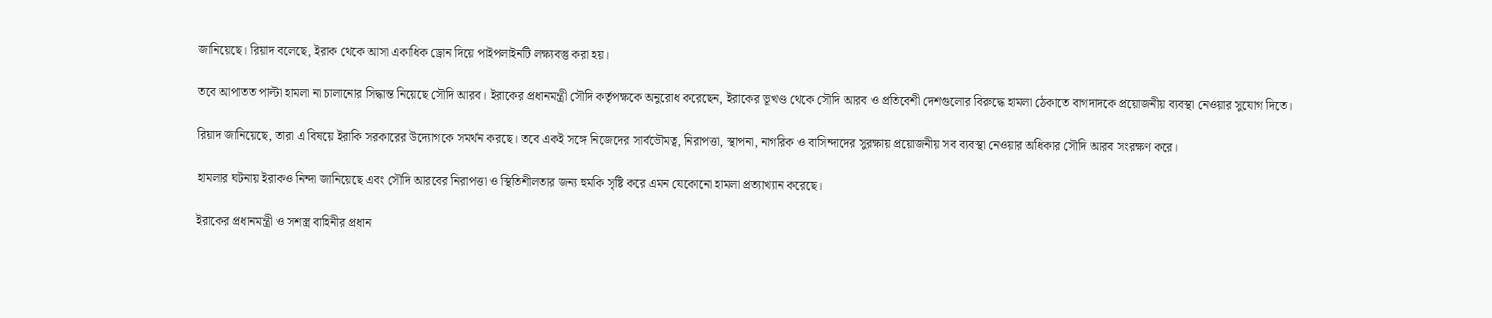জানিয়েছে। রিয়াদ বলেছে, ইরাক থেকে আসা একাধিক ড্রোন দিয়ে পাইপলাইনটি লক্ষ্যবস্তু করা হয়।

তবে আপাতত পাল্টা হামলা না চালানোর সিদ্ধান্ত নিয়েছে সৌদি আরব। ইরাকের প্রধানমন্ত্রী সৌদি কর্তৃপক্ষকে অনুরোধ করেছেন, ইরাকের ভূখণ্ড থেকে সৌদি আরব ও প্রতিবেশী দেশগুলোর বিরুদ্ধে হামলা ঠেকাতে বাগদাদকে প্রয়োজনীয় ব্যবস্থা নেওয়ার সুযোগ দিতে।

রিয়াদ জানিয়েছে, তারা এ বিষয়ে ইরাকি সরকারের উদ্যোগকে সমর্থন করছে। তবে একই সঙ্গে নিজেদের সার্বভৌমত্ব, নিরাপত্তা, স্থাপনা, নাগরিক ও বাসিন্দাদের সুরক্ষায় প্রয়োজনীয় সব ব্যবস্থা নেওয়ার অধিকার সৌদি আরব সংরক্ষণ করে।

হামলার ঘটনায় ইরাকও নিন্দা জানিয়েছে এবং সৌদি আরবের নিরাপত্তা ও স্থিতিশীলতার জন্য হুমকি সৃষ্টি করে এমন যেকোনো হামলা প্রত্যাখ্যান করেছে।

ইরাকের প্রধানমন্ত্রী ও সশস্ত্র বাহিনীর প্রধান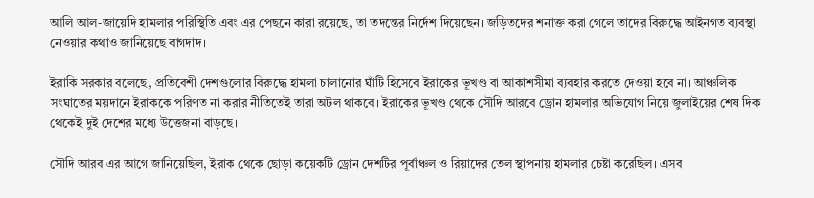আলি আল-জায়েদি হামলার পরিস্থিতি এবং এর পেছনে কারা রয়েছে, তা তদন্তের নির্দেশ দিয়েছেন। জড়িতদের শনাক্ত করা গেলে তাদের বিরুদ্ধে আইনগত ব্যবস্থা নেওয়ার কথাও জানিয়েছে বাগদাদ।

ইরাকি সরকার বলেছে, প্রতিবেশী দেশগুলোর বিরুদ্ধে হামলা চালানোর ঘাঁটি হিসেবে ইরাকের ভূখণ্ড বা আকাশসীমা ব্যবহার করতে দেওয়া হবে না। আঞ্চলিক সংঘাতের ময়দানে ইরাককে পরিণত না করার নীতিতেই তারা অটল থাকবে। ইরাকের ভূখণ্ড থেকে সৌদি আরবে ড্রোন হামলার অভিযোগ নিয়ে জুলাইয়ের শেষ দিক থেকেই দুই দেশের মধ্যে উত্তেজনা বাড়ছে।

সৌদি আরব এর আগে জানিয়েছিল, ইরাক থেকে ছোড়া কয়েকটি ড্রোন দেশটির পূর্বাঞ্চল ও রিয়াদের তেল স্থাপনায় হামলার চেষ্টা করেছিল। এসব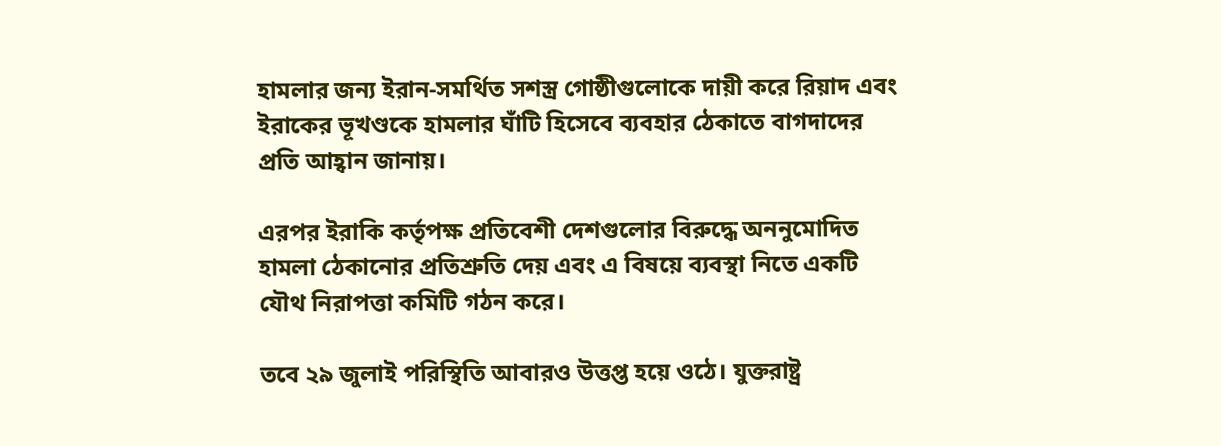হামলার জন্য ইরান-সমর্থিত সশস্ত্র গোষ্ঠীগুলোকে দায়ী করে রিয়াদ এবং ইরাকের ভূখণ্ডকে হামলার ঘাঁটি হিসেবে ব্যবহার ঠেকাতে বাগদাদের প্রতি আহ্বান জানায়।

এরপর ইরাকি কর্তৃপক্ষ প্রতিবেশী দেশগুলোর বিরুদ্ধে অননুমোদিত হামলা ঠেকানোর প্রতিশ্রুতি দেয় এবং এ বিষয়ে ব্যবস্থা নিতে একটি যৌথ নিরাপত্তা কমিটি গঠন করে।

তবে ২৯ জুলাই পরিস্থিতি আবারও উত্তপ্ত হয়ে ওঠে। যুক্তরাষ্ট্র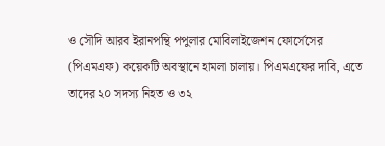ও সৌদি আরব ইরানপন্থি পপুলার মোবিলাইজেশন ফোর্সেসের (পিএমএফ) কয়েকটি অবস্থানে হামলা চালায়। পিএমএফের দাবি, এতে তাদের ২০ সদস্য নিহত ও ৩২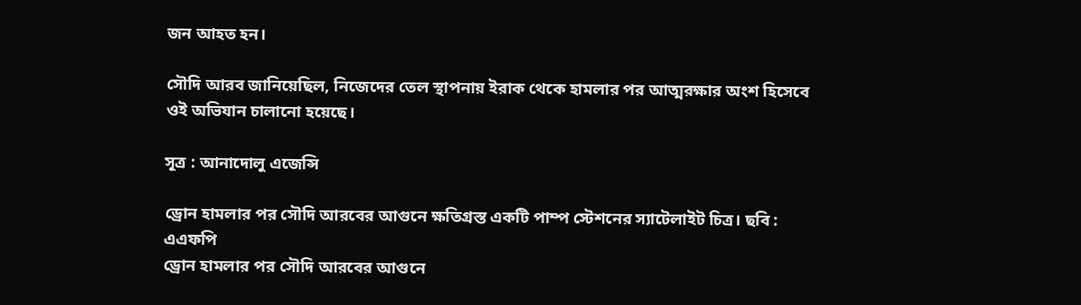জন আহত হন।

সৌদি আরব জানিয়েছিল, নিজেদের তেল স্থাপনায় ইরাক থেকে হামলার পর আত্মরক্ষার অংশ হিসেবে ওই অভিযান চালানো হয়েছে।

সূত্র : আনাদোলু এজেন্সি

ড্রোন হামলার পর সৌদি আরবের আগুনে ক্ষতিগ্রস্ত একটি পাম্প স্টেশনের স্যাটেলাইট চিত্র। ছবি : এএফপি
ড্রোন হামলার পর সৌদি আরবের আগুনে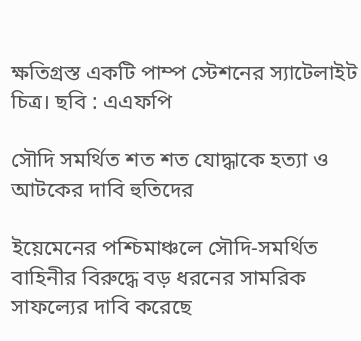ক্ষতিগ্রস্ত একটি পাম্প স্টেশনের স্যাটেলাইট চিত্র। ছবি : এএফপি

সৌদি সমর্থিত শত শত যোদ্ধাকে হত্যা ও আটকের দাবি হুতিদের

ইয়েমেনের পশ্চিমাঞ্চলে সৌদি-সমর্থিত বাহিনীর বিরুদ্ধে বড় ধরনের সামরিক সাফল্যের দাবি করেছে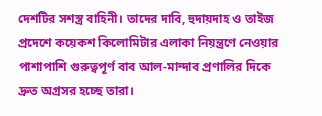দেশটির সশস্ত্র বাহিনী। তাদের দাবি, হুদায়দাহ ও তাইজ প্রদেশে কয়েকশ কিলোমিটার এলাকা নিয়ন্ত্রণে নেওয়ার পাশাপাশি গুরুত্বপূর্ণ বাব আল-মান্দাব প্রণালির দিকে দ্রুত অগ্রসর হচ্ছে তারা।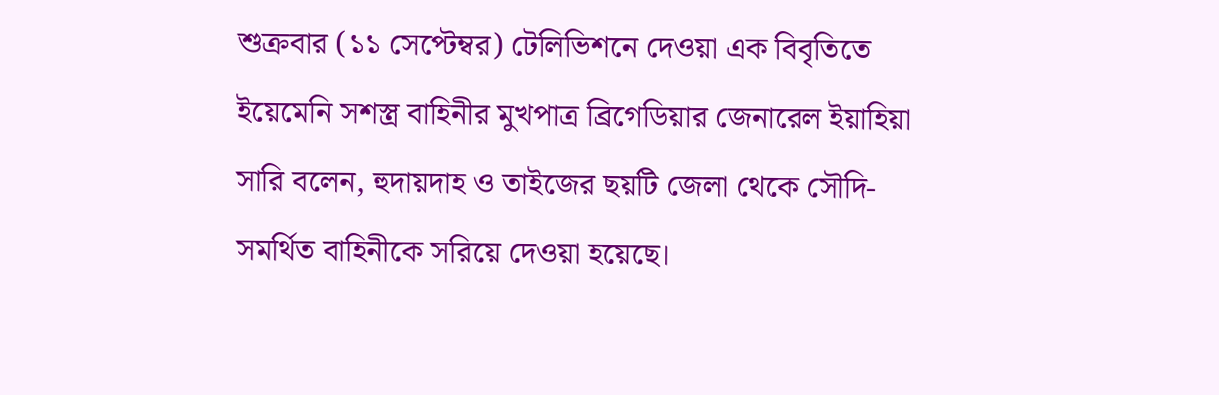শুক্রবার (১১ সেপ্টেম্বর) টেলিভিশনে দেওয়া এক বিবৃতিতে ইয়েমেনি সশস্ত্র বাহিনীর মুখপাত্র ব্রিগেডিয়ার জেনারেল ইয়াহিয়া সারি বলেন, হুদায়দাহ ও তাইজের ছয়টি জেলা থেকে সৌদি-সমর্থিত বাহিনীকে সরিয়ে দেওয়া হয়েছে।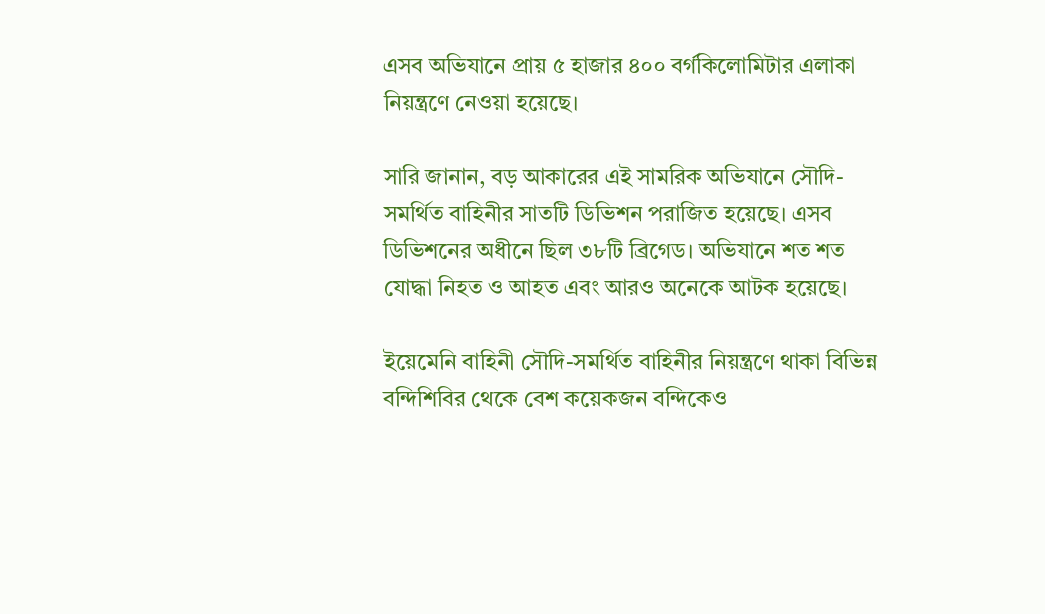এসব অভিযানে প্রায় ৫ হাজার ৪০০ বর্গকিলোমিটার এলাকা নিয়ন্ত্রণে নেওয়া হয়েছে।

সারি জানান, বড় আকারের এই সামরিক অভিযানে সৌদি-সমর্থিত বাহিনীর সাতটি ডিভিশন পরাজিত হয়েছে। এসব ডিভিশনের অধীনে ছিল ৩৮টি ব্রিগেড। অভিযানে শত শত যোদ্ধা নিহত ও আহত এবং আরও অনেকে আটক হয়েছে।

ইয়েমেনি বাহিনী সৌদি-সমর্থিত বাহিনীর নিয়ন্ত্রণে থাকা বিভিন্ন বন্দিশিবির থেকে বেশ কয়েকজন বন্দিকেও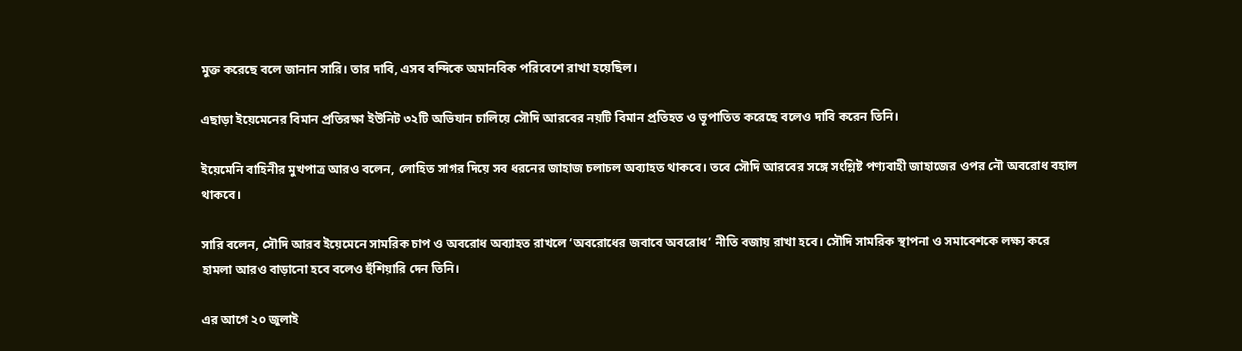মুক্ত করেছে বলে জানান সারি। তার দাবি, এসব বন্দিকে অমানবিক পরিবেশে রাখা হয়েছিল।

এছাড়া ইয়েমেনের বিমান প্রতিরক্ষা ইউনিট ৩২টি অভিযান চালিয়ে সৌদি আরবের নয়টি বিমান প্রতিহত ও ভূপাতিত করেছে বলেও দাবি করেন তিনি।

ইয়েমেনি বাহিনীর মুখপাত্র আরও বলেন, লোহিত সাগর দিয়ে সব ধরনের জাহাজ চলাচল অব্যাহত থাকবে। তবে সৌদি আরবের সঙ্গে সংশ্লিষ্ট পণ্যবাহী জাহাজের ওপর নৌ অবরোধ বহাল থাকবে।

সারি বলেন, সৌদি আরব ইয়েমেনে সামরিক চাপ ও অবরোধ অব্যাহত রাখলে ‘অবরোধের জবাবে অবরোধ’ নীতি বজায় রাখা হবে। সৌদি সামরিক স্থাপনা ও সমাবেশকে লক্ষ্য করে হামলা আরও বাড়ানো হবে বলেও হুঁশিয়ারি দেন তিনি।

এর আগে ২০ জুলাই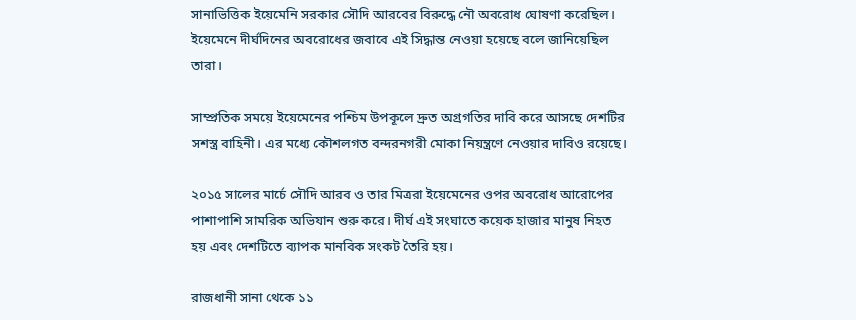সানাভিত্তিক ইয়েমেনি সরকার সৌদি আরবের বিরুদ্ধে নৌ অবরোধ ঘোষণা করেছিল। ইয়েমেনে দীর্ঘদিনের অবরোধের জবাবে এই সিদ্ধান্ত নেওয়া হয়েছে বলে জানিয়েছিল তারা।

সাম্প্রতিক সময়ে ইয়েমেনের পশ্চিম উপকূলে দ্রুত অগ্রগতির দাবি করে আসছে দেশটির সশস্ত্র বাহিনী। এর মধ্যে কৌশলগত বন্দরনগরী মোকা নিয়ন্ত্রণে নেওয়ার দাবিও রয়েছে।

২০১৫ সালের মার্চে সৌদি আরব ও তার মিত্ররা ইয়েমেনের ওপর অবরোধ আরোপের পাশাপাশি সামরিক অভিযান শুরু করে। দীর্ঘ এই সংঘাতে কয়েক হাজার মানুষ নিহত হয় এবং দেশটিতে ব্যাপক মানবিক সংকট তৈরি হয়।

রাজধানী সানা থেকে ১১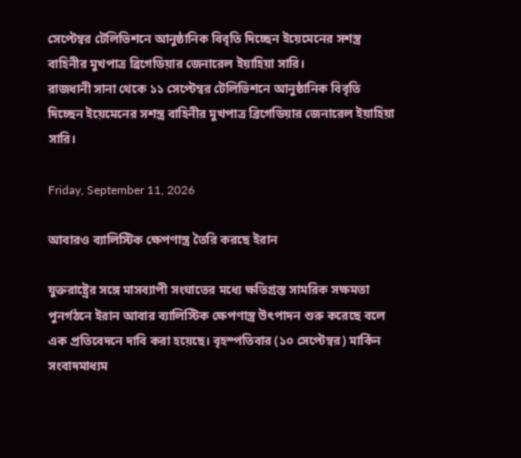সেপ্টেম্বর টেলিভিশনে আনুষ্ঠানিক বিবৃতি দিচ্ছেন ইয়েমেনের সশস্ত্র বাহিনীর মুখপাত্র ব্রিগেডিয়ার জেনারেল ইয়াহিয়া সারি।
রাজধানী সানা থেকে ১১ সেপ্টেম্বর টেলিভিশনে আনুষ্ঠানিক বিবৃতি দিচ্ছেন ইয়েমেনের সশস্ত্র বাহিনীর মুখপাত্র ব্রিগেডিয়ার জেনারেল ইয়াহিয়া সারি।

Friday, September 11, 2026

আবারও ব্যালিস্টিক ক্ষেপণাস্ত্র তৈরি করছে ইরান

যুক্তরাষ্ট্রের সঙ্গে মাসব্যাপী সংঘাতের মধ্যে ক্ষতিগ্রস্ত সামরিক সক্ষমতা পুনর্গঠনে ইরান আবার ব্যালিস্টিক ক্ষেপণাস্ত্র উৎপাদন শুরু করেছে বলে এক প্রতিবেদনে দাবি করা হয়েছে। বৃহস্পতিবার (১০ সেপ্টেম্বর) মার্কিন সংবাদমাধ্যম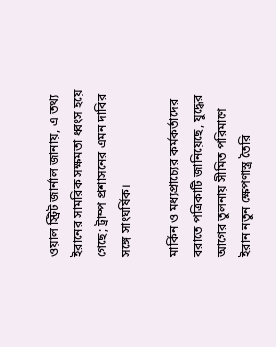ওয়াল স্ট্রিট জার্নাল জানায়, এ তথ্য ইরানের সামরিক সক্ষমতা ধ্বংস হয়ে গেছে; ট্রাম্প প্রশাসনের এমন দাবির সঙ্গে সাংঘর্ষিক।

মার্কিন ও মধ্যপ্রাচ্যের কর্মকর্তাদের বরাতে পত্রিকাটি জানিয়েছে, যুদ্ধের আগের তুলনায় সীমিত পরিমাণে ইরান নতুন ক্ষেপণাস্ত্র তৈরি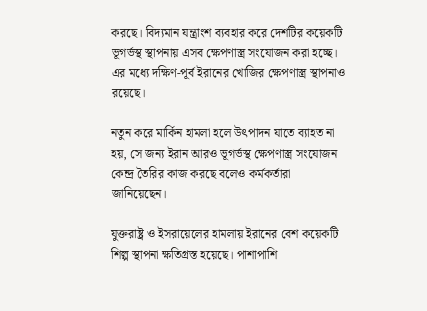করছে। বিদ্যমান যন্ত্রাংশ ব্যবহার করে দেশটির কয়েকটি ভূগর্ভস্থ স্থাপনায় এসব ক্ষেপণাস্ত্র সংযোজন করা হচ্ছে। এর মধ্যে দক্ষিণ-পূর্ব ইরানের খোজির ক্ষেপণাস্ত্র স্থাপনাও রয়েছে।

নতুন করে মার্কিন হামলা হলে উৎপাদন যাতে ব্যাহত না হয়, সে জন্য ইরান আরও ভূগর্ভস্থ ক্ষেপণাস্ত্র সংযোজন কেন্দ্র তৈরির কাজ করছে বলেও কর্মকর্তারা জানিয়েছেন।

যুক্তরাষ্ট্র ও ইসরায়েলের হামলায় ইরানের বেশ কয়েকটি শিল্প স্থাপনা ক্ষতিগ্রস্ত হয়েছে। পাশাপাশি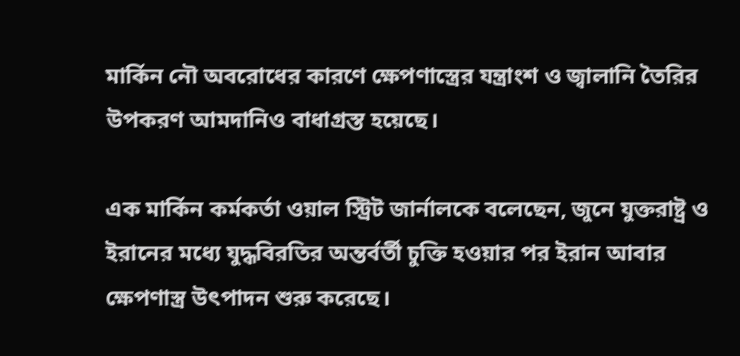মার্কিন নৌ অবরোধের কারণে ক্ষেপণাস্ত্রের যন্ত্রাংশ ও জ্বালানি তৈরির উপকরণ আমদানিও বাধাগ্রস্ত হয়েছে।

এক মার্কিন কর্মকর্তা ওয়াল স্ট্রিট জার্নালকে বলেছেন, জুনে যুক্তরাষ্ট্র ও ইরানের মধ্যে যুদ্ধবিরতির অন্তর্বর্তী চুক্তি হওয়ার পর ইরান আবার ক্ষেপণাস্ত্র উৎপাদন শুরু করেছে।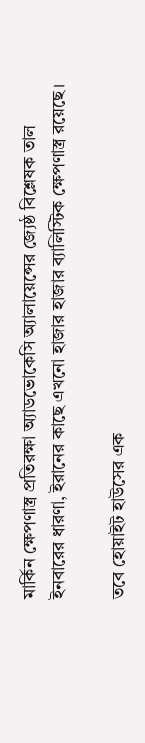মার্কিন ক্ষেপণাস্ত্র প্রতিরক্ষা অ্যাডভোকেসি অ্যালায়েন্সের জ্যেষ্ঠ বিশ্লেষক তাল ইনবারের ধারণা, ইরানের কাছে এখনো হাজার হাজার ব্যালিস্টিক ক্ষেপণাস্ত্র রয়েছে।

তবে হোয়াইট হাউসের এক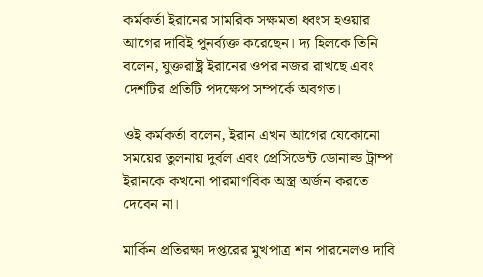কর্মকর্তা ইরানের সামরিক সক্ষমতা ধ্বংস হওয়ার আগের দাবিই পুনর্ব্যক্ত করেছেন। দ্য হিলকে তিনি বলেন, যুক্তরাষ্ট্র ইরানের ওপর নজর রাখছে এবং দেশটির প্রতিটি পদক্ষেপ সম্পর্কে অবগত।

ওই কর্মকর্তা বলেন, ইরান এখন আগের যেকোনো সময়ের তুলনায় দুর্বল এবং প্রেসিডেন্ট ডোনাল্ড ট্রাম্প ইরানকে কখনো পারমাণবিক অস্ত্র অর্জন করতে দেবেন না।

মার্কিন প্রতিরক্ষা দপ্তরের মুখপাত্র শন পারনেলও দাবি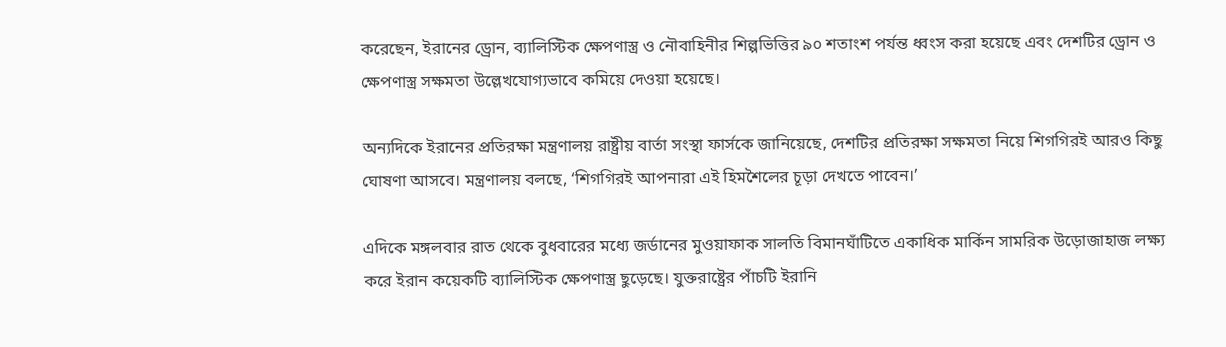করেছেন, ইরানের ড্রোন, ব্যালিস্টিক ক্ষেপণাস্ত্র ও নৌবাহিনীর শিল্পভিত্তির ৯০ শতাংশ পর্যন্ত ধ্বংস করা হয়েছে এবং দেশটির ড্রোন ও ক্ষেপণাস্ত্র সক্ষমতা উল্লেখযোগ্যভাবে কমিয়ে দেওয়া হয়েছে।

অন্যদিকে ইরানের প্রতিরক্ষা মন্ত্রণালয় রাষ্ট্রীয় বার্তা সংস্থা ফার্সকে জানিয়েছে, দেশটির প্রতিরক্ষা সক্ষমতা নিয়ে শিগগিরই আরও কিছু ঘোষণা আসবে। মন্ত্রণালয় বলছে, ‘শিগগিরই আপনারা এই হিমশৈলের চূড়া দেখতে পাবেন।’

এদিকে মঙ্গলবার রাত থেকে বুধবারের মধ্যে জর্ডানের মুওয়াফাক সালতি বিমানঘাঁটিতে একাধিক মার্কিন সামরিক উড়োজাহাজ লক্ষ্য করে ইরান কয়েকটি ব্যালিস্টিক ক্ষেপণাস্ত্র ছুড়েছে। যুক্তরাষ্ট্রের পাঁচটি ইরানি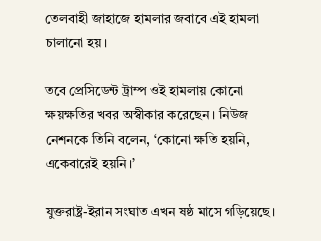তেলবাহী জাহাজে হামলার জবাবে এই হামলা চালানো হয়।

তবে প্রেসিডেন্ট ট্রাম্প ওই হামলায় কোনো ক্ষয়ক্ষতির খবর অস্বীকার করেছেন। নিউজ নেশনকে তিনি বলেন, ‘কোনো ক্ষতি হয়নি, একেবারেই হয়নি।’

যুক্তরাষ্ট্র-ইরান সংঘাত এখন ষষ্ঠ মাসে গড়িয়েছে।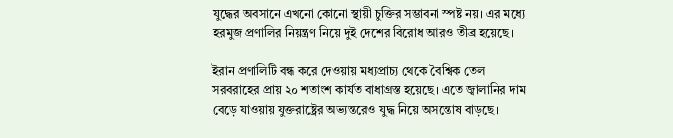যুদ্ধের অবসানে এখনো কোনো স্থায়ী চুক্তির সম্ভাবনা স্পষ্ট নয়। এর মধ্যে হরমুজ প্রণালির নিয়ন্ত্রণ নিয়ে দুই দেশের বিরোধ আরও তীব্র হয়েছে।

ইরান প্রণালিটি বন্ধ করে দেওয়ায় মধ্যপ্রাচ্য থেকে বৈশ্বিক তেল সরবরাহের প্রায় ২০ শতাংশ কার্যত বাধাগ্রস্ত হয়েছে। এতে জ্বালানির দাম বেড়ে যাওয়ায় যুক্তরাষ্ট্রের অভ্যন্তরেও যুদ্ধ নিয়ে অসন্তোষ বাড়ছে।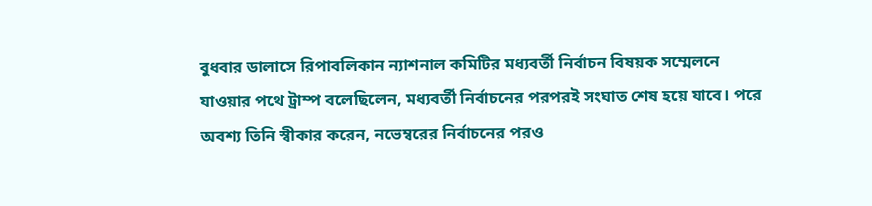বুধবার ডালাসে রিপাবলিকান ন্যাশনাল কমিটির মধ্যবর্তী নির্বাচন বিষয়ক সম্মেলনে যাওয়ার পথে ট্রাম্প বলেছিলেন, মধ্যবর্তী নির্বাচনের পরপরই সংঘাত শেষ হয়ে যাবে। পরে অবশ্য তিনি স্বীকার করেন, নভেম্বরের নির্বাচনের পরও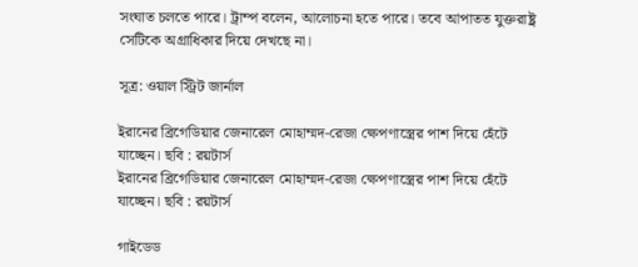সংঘাত চলতে পারে। ট্রাম্প বলেন, আলোচনা হতে পারে। তবে আপাতত যুক্তরাষ্ট্র সেটিকে অগ্রাধিকার দিয়ে দেখছে না।

সূত্র: ওয়াল স্ট্রিট জার্নাল

ইরানের ব্রিগেডিয়ার জেনারেল মোহাম্মদ-রেজা ক্ষেপণাস্ত্রের পাশ দিয়ে হেঁটে যাচ্ছেন। ছবি : রয়টার্স
ইরানের ব্রিগেডিয়ার জেনারেল মোহাম্মদ-রেজা ক্ষেপণাস্ত্রের পাশ দিয়ে হেঁটে যাচ্ছেন। ছবি : রয়টার্স

গাইডেড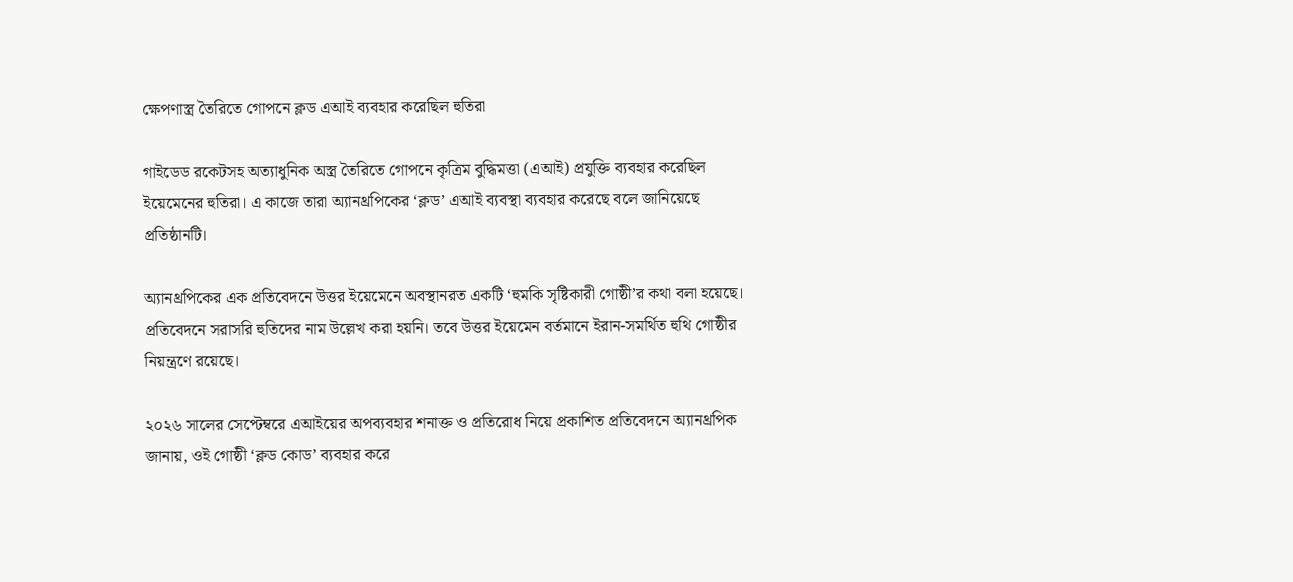ক্ষেপণাস্ত্র তৈরিতে গোপনে ক্লড এআই ব্যবহার করেছিল হুতিরা

গাইডেড রকেটসহ অত্যাধুনিক অস্ত্র তৈরিতে গোপনে কৃত্রিম বুদ্ধিমত্তা (এআই) প্রযুক্তি ব্যবহার করেছিল ইয়েমেনের হুতিরা। এ কাজে তারা অ্যানথ্রপিকের ‘ক্লড’ এআই ব্যবস্থা ব্যবহার করেছে বলে জানিয়েছে প্রতিষ্ঠানটি।

অ্যানথ্রপিকের এক প্রতিবেদনে উত্তর ইয়েমেনে অবস্থানরত একটি ‘হুমকি সৃষ্টিকারী গোষ্ঠী’র কথা বলা হয়েছে। প্রতিবেদনে সরাসরি হুতিদের নাম উল্লেখ করা হয়নি। তবে উত্তর ইয়েমেন বর্তমানে ইরান-সমর্থিত হুথি গোষ্ঠীর নিয়ন্ত্রণে রয়েছে।

২০২৬ সালের সেপ্টেম্বরে এআইয়ের অপব্যবহার শনাক্ত ও প্রতিরোধ নিয়ে প্রকাশিত প্রতিবেদনে অ্যানথ্রপিক জানায়, ওই গোষ্ঠী ‘ক্লড কোড’ ব্যবহার করে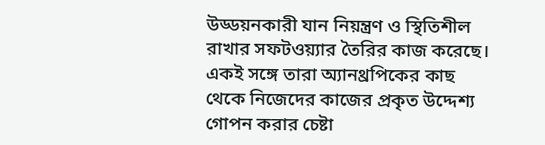উড্ডয়নকারী যান নিয়ন্ত্রণ ও স্থিতিশীল রাখার সফটওয়্যার তৈরির কাজ করেছে। একই সঙ্গে তারা অ্যানথ্রপিকের কাছ থেকে নিজেদের কাজের প্রকৃত উদ্দেশ্য গোপন করার চেষ্টা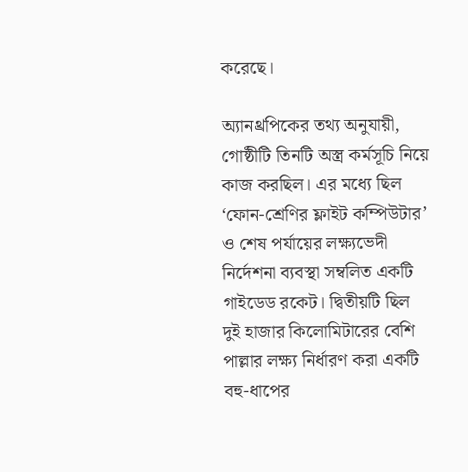করেছে।

অ্যানথ্রপিকের তথ্য অনুযায়ী, গোষ্ঠীটি তিনটি অস্ত্র কর্মসূচি নিয়ে কাজ করছিল। এর মধ্যে ছিল ‘ফোন-শ্রেণির ফ্লাইট কম্পিউটার’ ও শেষ পর্যায়ের লক্ষ্যভেদী নির্দেশনা ব্যবস্থা সম্বলিত একটি গাইডেড রকেট। দ্বিতীয়টি ছিল দুই হাজার কিলোমিটারের বেশি পাল্লার লক্ষ্য নির্ধারণ করা একটি বহু-ধাপের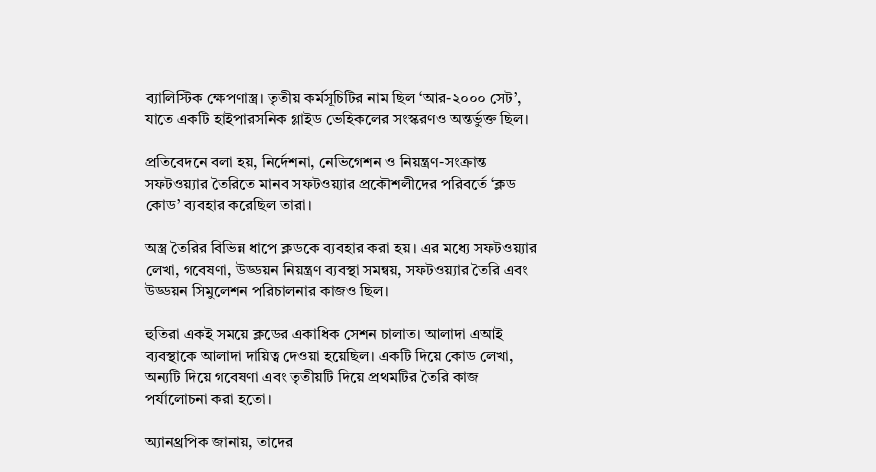ব্যালিস্টিক ক্ষেপণাস্ত্র। তৃতীয় কর্মসূচিটির নাম ছিল ‘আর-২০০০ সেট’, যাতে একটি হাইপারসনিক গ্লাইড ভেহিকলের সংস্করণও অন্তর্ভুক্ত ছিল।

প্রতিবেদনে বলা হয়, নির্দেশনা, নেভিগেশন ও নিয়ন্ত্রণ-সংক্রান্ত সফটওয়্যার তৈরিতে মানব সফটওয়্যার প্রকৌশলীদের পরিবর্তে ‘ক্লড কোড’ ব্যবহার করেছিল তারা।

অস্ত্র তৈরির বিভিন্ন ধাপে ক্লডকে ব্যবহার করা হয়। এর মধ্যে সফটওয়্যার লেখা, গবেষণা, উড্ডয়ন নিয়ন্ত্রণ ব্যবস্থা সমন্বয়, সফটওয়্যার তৈরি এবং উড্ডয়ন সিমুলেশন পরিচালনার কাজও ছিল।

হুতিরা একই সময়ে ক্লডের একাধিক সেশন চালাত। আলাদা এআই ব্যবস্থাকে আলাদা দায়িত্ব দেওয়া হয়েছিল। একটি দিয়ে কোড লেখা, অন্যটি দিয়ে গবেষণা এবং তৃতীয়টি দিয়ে প্রথমটির তৈরি কাজ পর্যালোচনা করা হতো।

অ্যানথ্রপিক জানায়, তাদের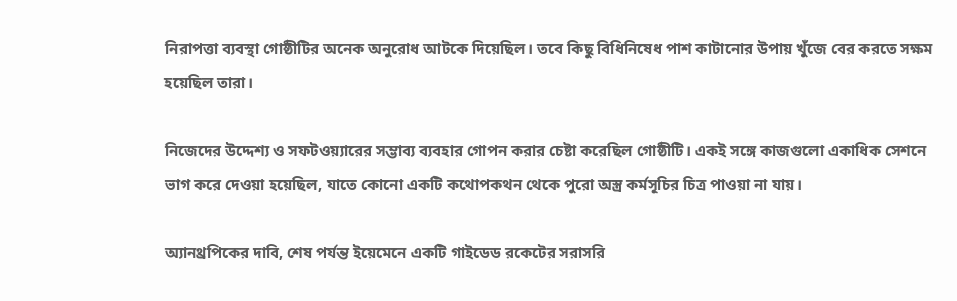নিরাপত্তা ব্যবস্থা গোষ্ঠীটির অনেক অনুরোধ আটকে দিয়েছিল। তবে কিছু বিধিনিষেধ পাশ কাটানোর উপায় খুঁজে বের করতে সক্ষম হয়েছিল তারা।

নিজেদের উদ্দেশ্য ও সফটওয়্যারের সম্ভাব্য ব্যবহার গোপন করার চেষ্টা করেছিল গোষ্ঠীটি। একই সঙ্গে কাজগুলো একাধিক সেশনে ভাগ করে দেওয়া হয়েছিল, যাতে কোনো একটি কথোপকথন থেকে পুরো অস্ত্র কর্মসূচির চিত্র পাওয়া না যায়।

অ্যানথ্রপিকের দাবি, শেষ পর্যন্ত ইয়েমেনে একটি গাইডেড রকেটের সরাসরি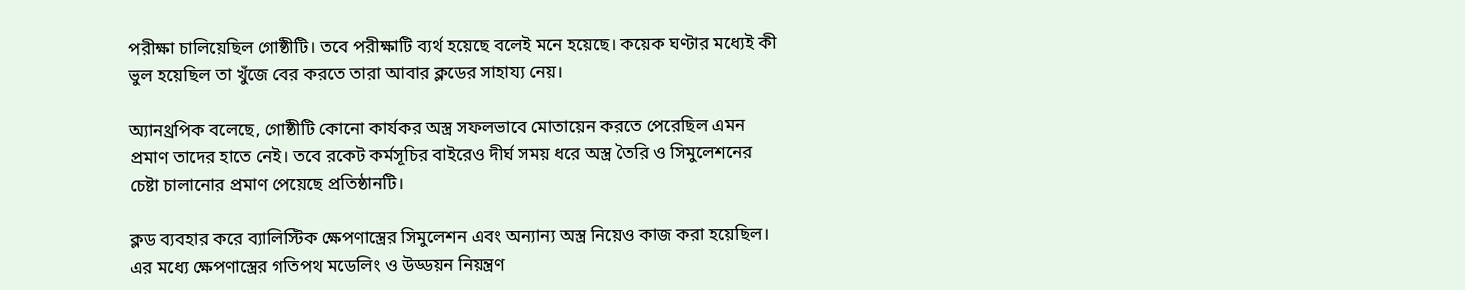পরীক্ষা চালিয়েছিল গোষ্ঠীটি। তবে পরীক্ষাটি ব্যর্থ হয়েছে বলেই মনে হয়েছে। কয়েক ঘণ্টার মধ্যেই কী ভুল হয়েছিল তা খুঁজে বের করতে তারা আবার ক্লডের সাহায্য নেয়।

অ্যানথ্রপিক বলেছে, গোষ্ঠীটি কোনো কার্যকর অস্ত্র সফলভাবে মোতায়েন করতে পেরেছিল এমন প্রমাণ তাদের হাতে নেই। তবে রকেট কর্মসূচির বাইরেও দীর্ঘ সময় ধরে অস্ত্র তৈরি ও সিমুলেশনের চেষ্টা চালানোর প্রমাণ পেয়েছে প্রতিষ্ঠানটি।

ক্লড ব্যবহার করে ব্যালিস্টিক ক্ষেপণাস্ত্রের সিমুলেশন এবং অন্যান্য অস্ত্র নিয়েও কাজ করা হয়েছিল। এর মধ্যে ক্ষেপণাস্ত্রের গতিপথ মডেলিং ও উড্ডয়ন নিয়ন্ত্রণ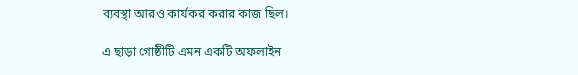ব্যবস্থা আরও কার্যকর করার কাজ ছিল।

এ ছাড়া গোষ্ঠীটি এমন একটি অফলাইন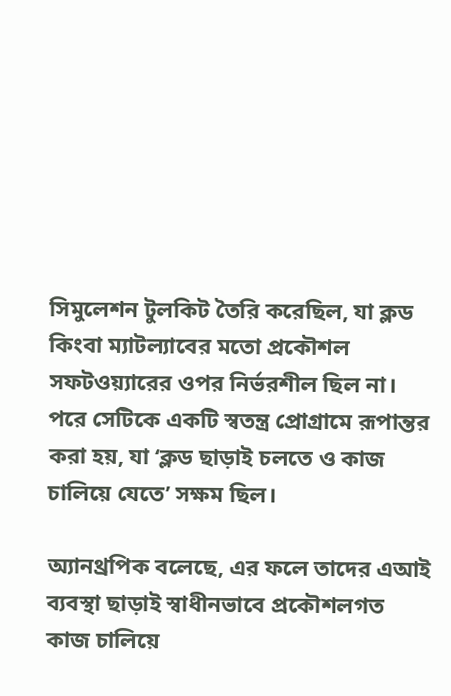সিমুলেশন টুলকিট তৈরি করেছিল, যা ক্লড কিংবা ম্যাটল্যাবের মতো প্রকৌশল সফটওয়্যারের ওপর নির্ভরশীল ছিল না। পরে সেটিকে একটি স্বতন্ত্র প্রোগ্রামে রূপান্তর করা হয়, যা ‘ক্লড ছাড়াই চলতে ও কাজ চালিয়ে যেতে’ সক্ষম ছিল।

অ্যানথ্রপিক বলেছে, এর ফলে তাদের এআই ব্যবস্থা ছাড়াই স্বাধীনভাবে প্রকৌশলগত কাজ চালিয়ে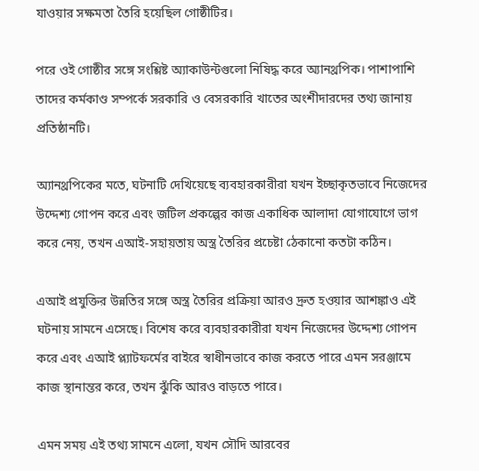যাওয়ার সক্ষমতা তৈরি হয়েছিল গোষ্ঠীটির।

পরে ওই গোষ্ঠীর সঙ্গে সংশ্লিষ্ট অ্যাকাউন্টগুলো নিষিদ্ধ করে অ্যানথ্রপিক। পাশাপাশি তাদের কর্মকাণ্ড সম্পর্কে সরকারি ও বেসরকারি খাতের অংশীদারদের তথ্য জানায় প্রতিষ্ঠানটি।

অ্যানথ্রপিকের মতে, ঘটনাটি দেখিয়েছে ব্যবহারকারীরা যখন ইচ্ছাকৃতভাবে নিজেদের উদ্দেশ্য গোপন করে এবং জটিল প্রকল্পের কাজ একাধিক আলাদা যোগাযোগে ভাগ করে নেয়, তখন এআই-সহায়তায় অস্ত্র তৈরির প্রচেষ্টা ঠেকানো কতটা কঠিন।

এআই প্রযুক্তির উন্নতির সঙ্গে অস্ত্র তৈরির প্রক্রিয়া আরও দ্রুত হওয়ার আশঙ্কাও এই ঘটনায় সামনে এসেছে। বিশেষ করে ব্যবহারকারীরা যখন নিজেদের উদ্দেশ্য গোপন করে এবং এআই প্ল্যাটফর্মের বাইরে স্বাধীনভাবে কাজ করতে পারে এমন সরঞ্জামে কাজ স্থানান্তর করে, তখন ঝুঁকি আরও বাড়তে পারে।

এমন সময় এই তথ্য সামনে এলো, যখন সৌদি আরবের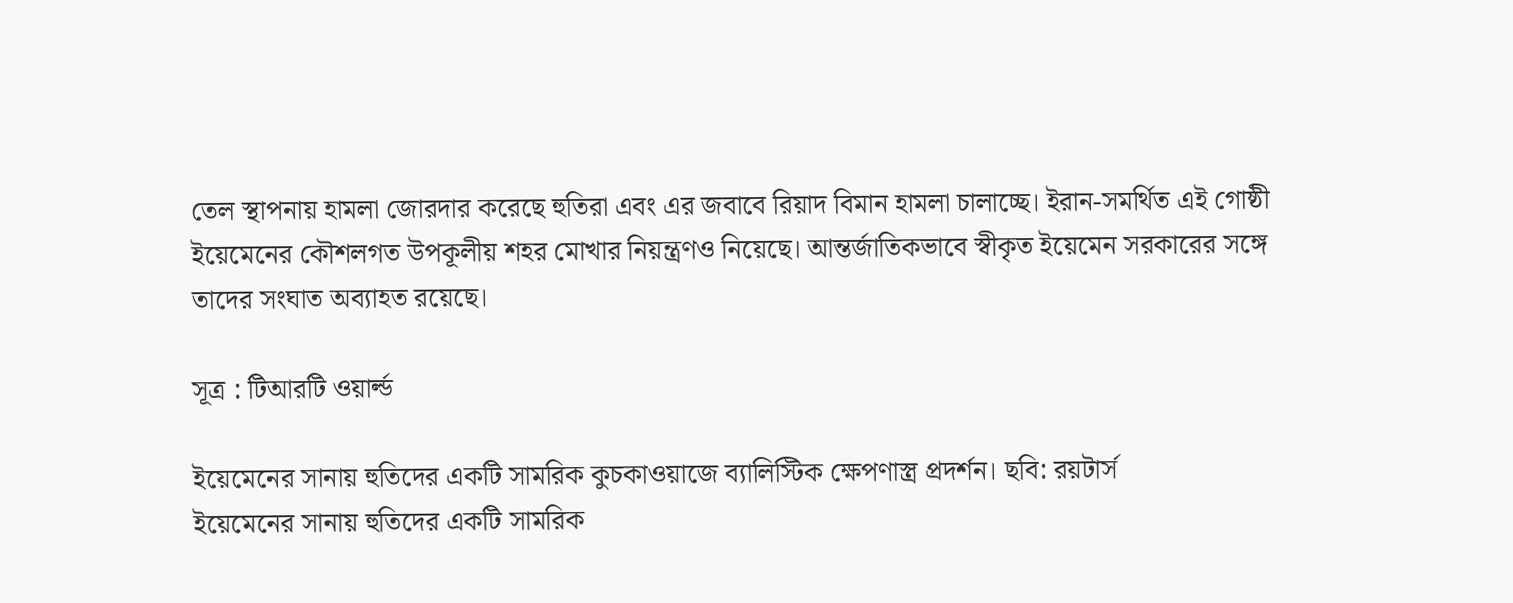তেল স্থাপনায় হামলা জোরদার করেছে হুতিরা এবং এর জবাবে রিয়াদ বিমান হামলা চালাচ্ছে। ইরান-সমর্থিত এই গোষ্ঠী ইয়েমেনের কৌশলগত উপকূলীয় শহর মোখার নিয়ন্ত্রণও নিয়েছে। আন্তর্জাতিকভাবে স্বীকৃত ইয়েমেন সরকারের সঙ্গে তাদের সংঘাত অব্যাহত রয়েছে।

সূত্র : টিআরটি ওয়ার্ল্ড

ইয়েমেনের সানায় হুতিদের একটি সামরিক কুচকাওয়াজে ব্যালিস্টিক ক্ষেপণাস্ত্র প্রদর্শন। ছবি: রয়টার্স
ইয়েমেনের সানায় হুতিদের একটি সামরিক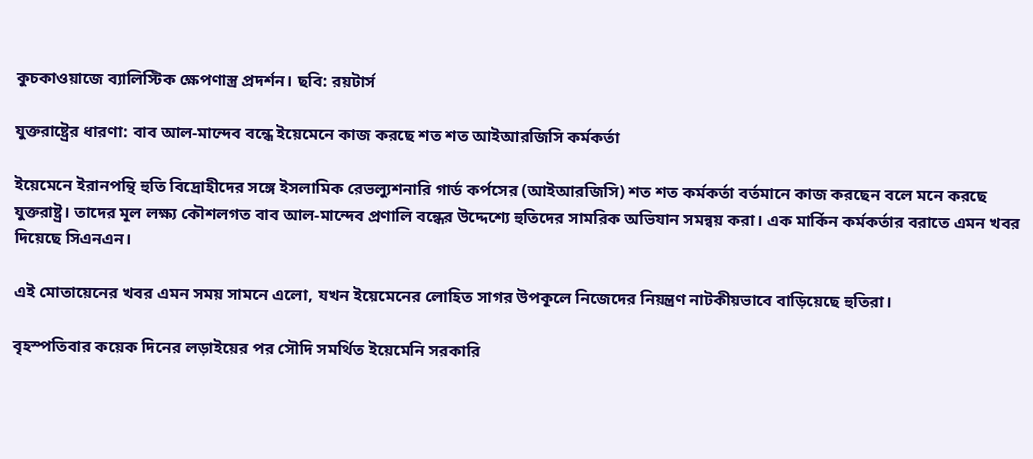কুচকাওয়াজে ব্যালিস্টিক ক্ষেপণাস্ত্র প্রদর্শন। ছবি: রয়টার্স

যুক্তরাষ্ট্রের ধারণা: বাব আল-মান্দেব বন্ধে ইয়েমেনে কাজ করছে শত শত আইআরজিসি কর্মকর্তা

ইয়েমেনে ইরানপন্থি হুতি বিদ্রোহীদের সঙ্গে ইসলামিক রেভল্যুশনারি গার্ড কর্পসের (আইআরজিসি) শত শত কর্মকর্তা বর্তমানে কাজ করছেন বলে মনে করছে যুক্তরাষ্ট্র। তাদের মূল লক্ষ্য কৌশলগত বাব আল-মান্দেব প্রণালি বন্ধের উদ্দেশ্যে হুতিদের সামরিক অভিযান সমন্বয় করা। এক মার্কিন কর্মকর্তার বরাতে এমন খবর দিয়েছে সিএনএন।

এই মোতায়েনের খবর এমন সময় সামনে এলো, যখন ইয়েমেনের লোহিত সাগর উপকূলে নিজেদের নিয়ন্ত্রণ নাটকীয়ভাবে বাড়িয়েছে হুতিরা।

বৃহস্পতিবার কয়েক দিনের লড়াইয়ের পর সৌদি সমর্থিত ইয়েমেনি সরকারি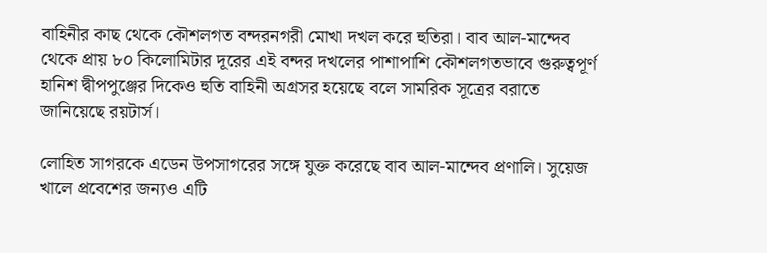বাহিনীর কাছ থেকে কৌশলগত বন্দরনগরী মোখা দখল করে হুতিরা। বাব আল-মান্দেব থেকে প্রায় ৮০ কিলোমিটার দূরের এই বন্দর দখলের পাশাপাশি কৌশলগতভাবে গুরুত্বপূর্ণ হানিশ দ্বীপপুঞ্জের দিকেও হুতি বাহিনী অগ্রসর হয়েছে বলে সামরিক সূত্রের বরাতে জানিয়েছে রয়টার্স।

লোহিত সাগরকে এডেন উপসাগরের সঙ্গে যুক্ত করেছে বাব আল-মান্দেব প্রণালি। সুয়েজ খালে প্রবেশের জন্যও এটি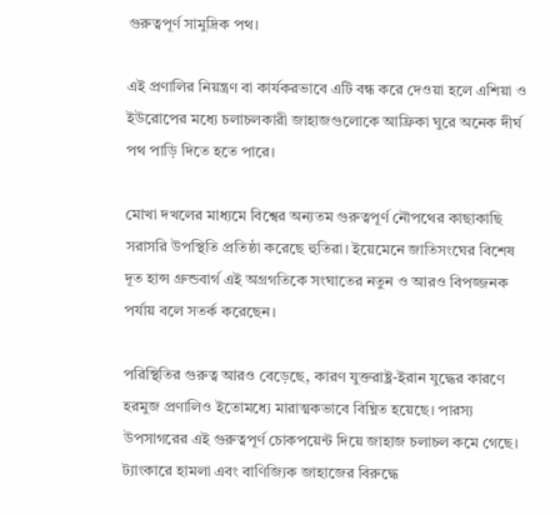গুরুত্বপূর্ণ সামুদ্রিক পথ।

এই প্রণালির নিয়ন্ত্রণ বা কার্যকরভাবে এটি বন্ধ করে দেওয়া হলে এশিয়া ও ইউরোপের মধ্যে চলাচলকারী জাহাজগুলোকে আফ্রিকা ঘুরে অনেক দীর্ঘ পথ পাড়ি দিতে হতে পারে।

মোখা দখলের মাধ্যমে বিশ্বের অন্যতম গুরুত্বপূর্ণ নৌপথের কাছাকাছি সরাসরি উপস্থিতি প্রতিষ্ঠা করেছে হুতিরা। ইয়েমেনে জাতিসংঘের বিশেষ দূত হান্স গ্রুন্ডবার্গ এই অগ্রগতিকে সংঘাতের নতুন ও আরও বিপজ্জনক পর্যায় বলে সতর্ক করেছেন।

পরিস্থিতির গুরুত্ব আরও বেড়েছে, কারণ যুক্তরাষ্ট্র-ইরান যুদ্ধের কারণে হরমুজ প্রণালিও ইতোমধ্যে মারাত্মকভাবে বিঘ্নিত হয়েছে। পারস্য উপসাগরের এই গুরুত্বপূর্ণ চোকপয়েন্ট দিয়ে জাহাজ চলাচল কমে গেছে। ট্যাংকারে হামলা এবং বাণিজ্যিক জাহাজের বিরুদ্ধে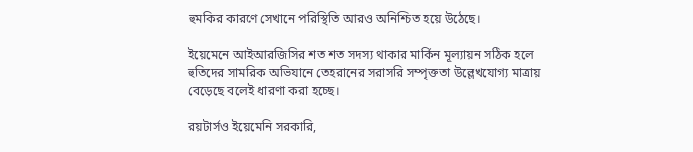হুমকির কারণে সেখানে পরিস্থিতি আরও অনিশ্চিত হয়ে উঠেছে।

ইয়েমেনে আইআরজিসির শত শত সদস্য থাকার মার্কিন মূল্যায়ন সঠিক হলে হুতিদের সামরিক অভিযানে তেহরানের সরাসরি সম্পৃক্ততা উল্লেখযোগ্য মাত্রায় বেড়েছে বলেই ধারণা করা হচ্ছে।

রয়টার্সও ইয়েমেনি সরকারি,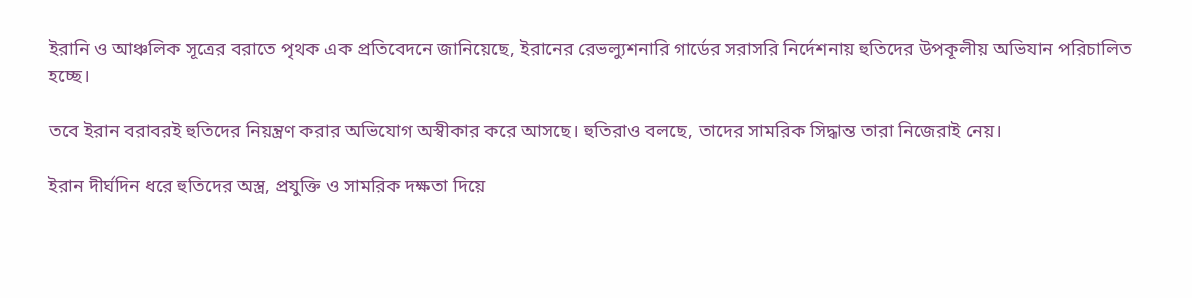ইরানি ও আঞ্চলিক সূত্রের বরাতে পৃথক এক প্রতিবেদনে জানিয়েছে, ইরানের রেভল্যুশনারি গার্ডের সরাসরি নির্দেশনায় হুতিদের উপকূলীয় অভিযান পরিচালিত হচ্ছে।

তবে ইরান বরাবরই হুতিদের নিয়ন্ত্রণ করার অভিযোগ অস্বীকার করে আসছে। হুতিরাও বলছে, তাদের সামরিক সিদ্ধান্ত তারা নিজেরাই নেয়।

ইরান দীর্ঘদিন ধরে হুতিদের অস্ত্র, প্রযুক্তি ও সামরিক দক্ষতা দিয়ে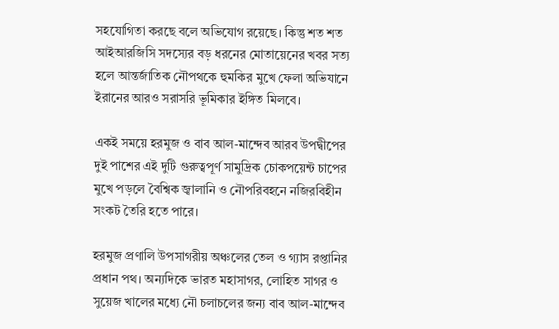সহযোগিতা করছে বলে অভিযোগ রয়েছে। কিন্তু শত শত আইআরজিসি সদস্যের বড় ধরনের মোতায়েনের খবর সত্য হলে আন্তর্জাতিক নৌপথকে হুমকির মুখে ফেলা অভিযানে ইরানের আরও সরাসরি ভূমিকার ইঙ্গিত মিলবে।

একই সময়ে হরমুজ ও বাব আল-মান্দেব আরব উপদ্বীপের দুই পাশের এই দুটি গুরুত্বপূর্ণ সামুদ্রিক চোকপয়েন্ট চাপের মুখে পড়লে বৈশ্বিক জ্বালানি ও নৌপরিবহনে নজিরবিহীন সংকট তৈরি হতে পারে।

হরমুজ প্রণালি উপসাগরীয় অঞ্চলের তেল ও গ্যাস রপ্তানির প্রধান পথ। অন্যদিকে ভারত মহাসাগর, লোহিত সাগর ও সুয়েজ খালের মধ্যে নৌ চলাচলের জন্য বাব আল-মান্দেব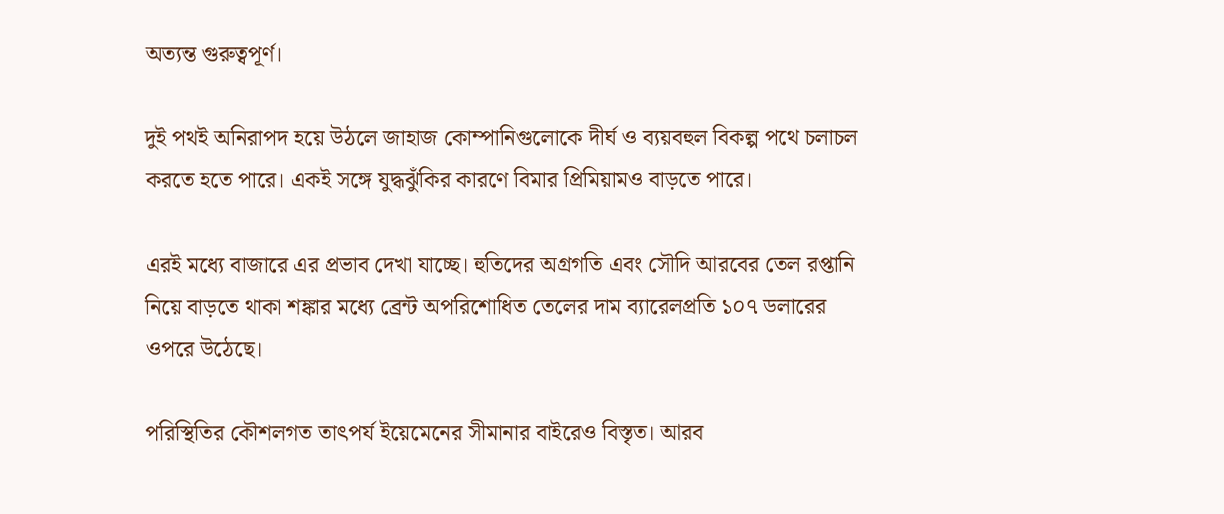অত্যন্ত গুরুত্বপূর্ণ।

দুই পথই অনিরাপদ হয়ে উঠলে জাহাজ কোম্পানিগুলোকে দীর্ঘ ও ব্যয়বহুল বিকল্প পথে চলাচল করতে হতে পারে। একই সঙ্গে যুদ্ধঝুঁকির কারণে বিমার প্রিমিয়ামও বাড়তে পারে।

এরই মধ্যে বাজারে এর প্রভাব দেখা যাচ্ছে। হুতিদের অগ্রগতি এবং সৌদি আরবের তেল রপ্তানি নিয়ে বাড়তে থাকা শঙ্কার মধ্যে ব্রেন্ট অপরিশোধিত তেলের দাম ব্যারেলপ্রতি ১০৭ ডলারের ওপরে উঠেছে।

পরিস্থিতির কৌশলগত তাৎপর্য ইয়েমেনের সীমানার বাইরেও বিস্তৃত। আরব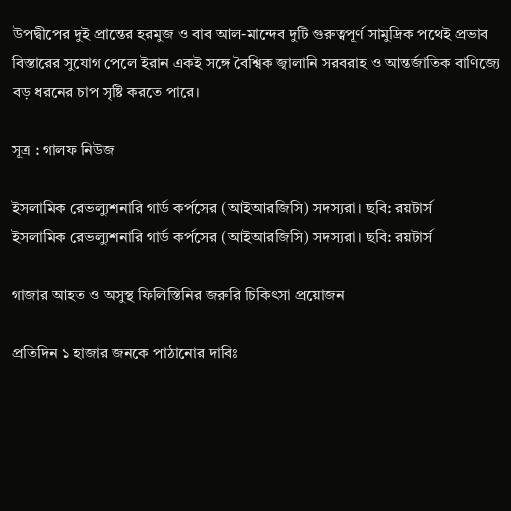উপদ্বীপের দুই প্রান্তের হরমুজ ও বাব আল-মান্দেব দুটি গুরুত্বপূর্ণ সামুদ্রিক পথেই প্রভাব বিস্তারের সুযোগ পেলে ইরান একই সঙ্গে বৈশ্বিক জ্বালানি সরবরাহ ও আন্তর্জাতিক বাণিজ্যে বড় ধরনের চাপ সৃষ্টি করতে পারে।

সূত্র : গালফ নিউজ

ইসলামিক রেভল্যুশনারি গার্ড কর্পসের (আইআরজিসি) সদস্যরা। ছবি: রয়টার্স
ইসলামিক রেভল্যুশনারি গার্ড কর্পসের (আইআরজিসি) সদস্যরা। ছবি: রয়টার্স

গাজার আহত ও অসুস্থ ফিলিস্তিনির জরুরি চিকিৎসা প্রয়োজন

প্রতিদিন ১ হাজার জনকে পাঠানোর দাবিঃ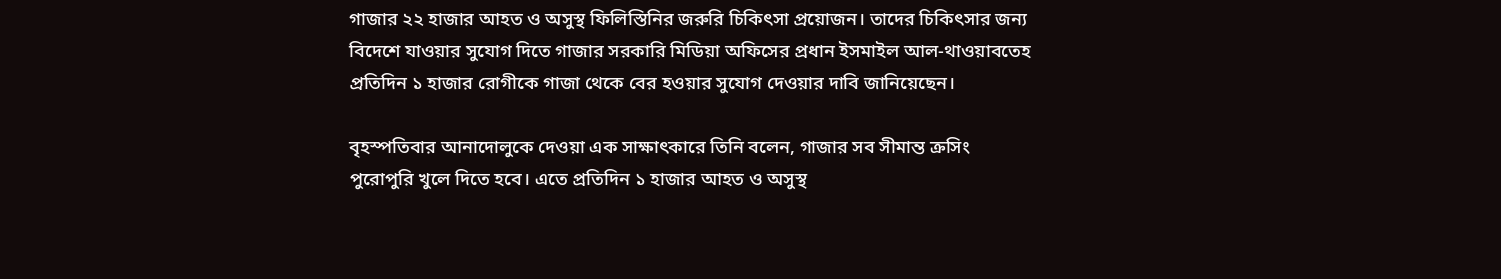গাজার ২২ হাজার আহত ও অসুস্থ ফিলিস্তিনির জরুরি চিকিৎসা প্রয়োজন। তাদের চিকিৎসার জন্য বিদেশে যাওয়ার সুযোগ দিতে গাজার সরকারি মিডিয়া অফিসের প্রধান ইসমাইল আল-থাওয়াবতেহ প্রতিদিন ১ হাজার রোগীকে গাজা থেকে বের হওয়ার সুযোগ দেওয়ার দাবি জানিয়েছেন।

বৃহস্পতিবার আনাদোলুকে দেওয়া এক সাক্ষাৎকারে তিনি বলেন, গাজার সব সীমান্ত ক্রসিং পুরোপুরি খুলে দিতে হবে। এতে প্রতিদিন ১ হাজার আহত ও অসুস্থ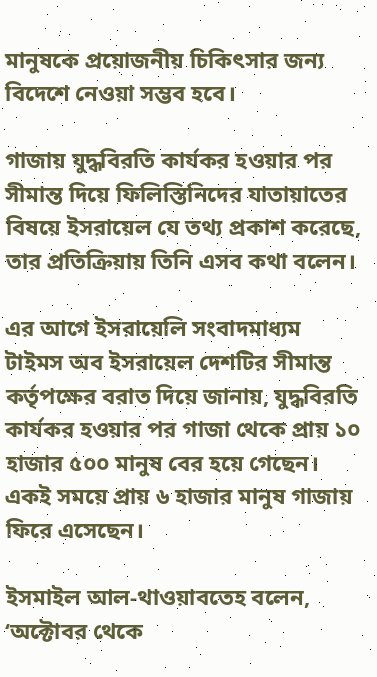মানুষকে প্রয়োজনীয় চিকিৎসার জন্য বিদেশে নেওয়া সম্ভব হবে।

গাজায় যুদ্ধবিরতি কার্যকর হওয়ার পর সীমান্ত দিয়ে ফিলিস্তিনিদের যাতায়াতের বিষয়ে ইসরায়েল যে তথ্য প্রকাশ করেছে, তার প্রতিক্রিয়ায় তিনি এসব কথা বলেন।

এর আগে ইসরায়েলি সংবাদমাধ্যম টাইমস অব ইসরায়েল দেশটির সীমান্ত কর্তৃপক্ষের বরাত দিয়ে জানায়, যুদ্ধবিরতি কার্যকর হওয়ার পর গাজা থেকে প্রায় ১০ হাজার ৫০০ মানুষ বের হয়ে গেছেন। একই সময়ে প্রায় ৬ হাজার মানুষ গাজায় ফিরে এসেছেন।

ইসমাইল আল-থাওয়াবতেহ বলেন, ‘অক্টোবর থেকে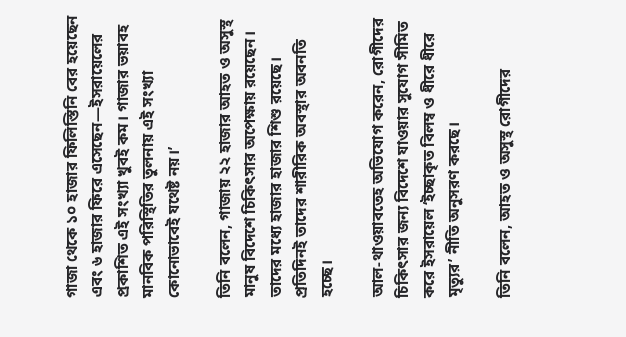গাজা থেকে ১০ হাজার ফিলিস্তিনি বের হয়েছেন এবং ৬ হাজার ফিরে এসেছেন—ইসরায়েলের প্রকাশিত এই সংখ্যা খুবই কম। গাজার ভয়াবহ মানবিক পরিস্থিতির তুলনায় এই সংখ্যা কোনোভাবেই যথেষ্ট নয়।’

তিনি বলেন, গাজায় ২২ হাজার আহত ও অসুস্থ মানুষ বিদেশে চিকিৎসার অপেক্ষায় রয়েছেন। তাদের মধ্যে হাজার হাজার শিশু রয়েছে। প্রতিদিনই তাদের শারীরিক অবস্থার অবনতি হচ্ছে।

আল-থাওয়াবতেহ অভিযোগ করেন, রোগীদের চিকিৎসার জন্য বিদেশে যাওয়ার সুযোগ সীমিত করে ইসরায়েল ‘ইচ্ছাকৃত বিলম্ব ও ধীরে ধীরে মৃত্যুর’ নীতি অনুসরণ করছে।

তিনি বলেন, আহত ও অসুস্থ রোগীদের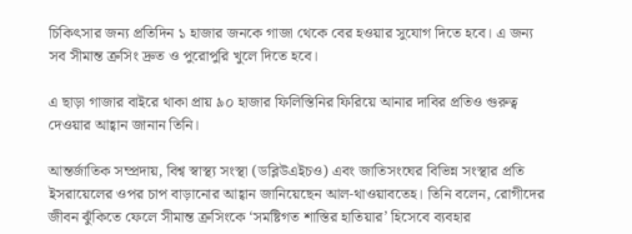চিকিৎসার জন্য প্রতিদিন ১ হাজার জনকে গাজা থেকে বের হওয়ার সুযোগ দিতে হবে। এ জন্য সব সীমান্ত ক্রসিং দ্রুত ও পুরোপুরি খুলে দিতে হবে।

এ ছাড়া গাজার বাইরে থাকা প্রায় ৯০ হাজার ফিলিস্তিনির ফিরিয়ে আনার দাবির প্রতিও গুরুত্ব দেওয়ার আহ্বান জানান তিনি।

আন্তর্জাতিক সম্প্রদায়, বিশ্ব স্বাস্থ্য সংস্থা (ডব্লিউএইচও) এবং জাতিসংঘের বিভিন্ন সংস্থার প্রতি ইসরায়েলের ওপর চাপ বাড়ানোর আহ্বান জানিয়েছেন আল-থাওয়াবতেহ। তিনি বলেন, রোগীদের জীবন ঝুঁকিতে ফেলে সীমান্ত ক্রসিংকে ‘সমষ্টিগত শাস্তির হাতিয়ার’ হিসেবে ব্যবহার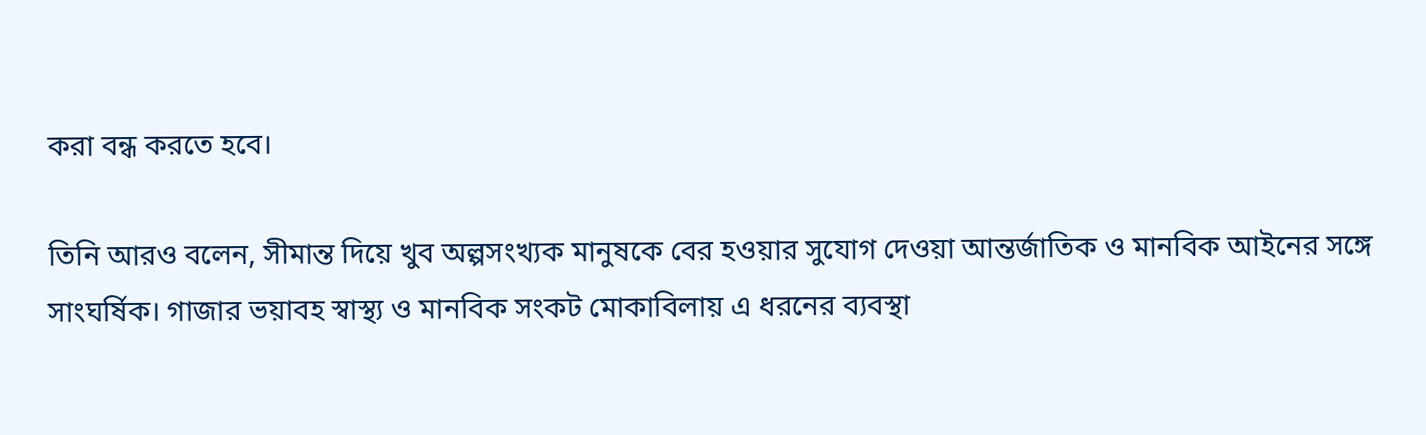করা বন্ধ করতে হবে।

তিনি আরও বলেন, সীমান্ত দিয়ে খুব অল্পসংখ্যক মানুষকে বের হওয়ার সুযোগ দেওয়া আন্তর্জাতিক ও মানবিক আইনের সঙ্গে সাংঘর্ষিক। গাজার ভয়াবহ স্বাস্থ্য ও মানবিক সংকট মোকাবিলায় এ ধরনের ব্যবস্থা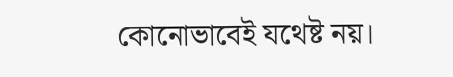কোনোভাবেই যথেষ্ট নয়।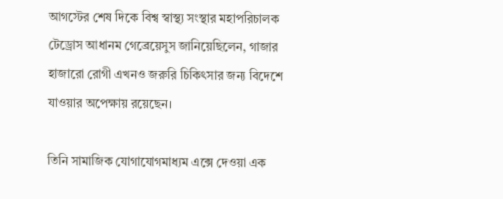আগস্টের শেষ দিকে বিশ্ব স্বাস্থ্য সংস্থার মহাপরিচালক টেড্রোস আধানম গেব্রেয়েসুস জানিয়েছিলেন, গাজার হাজারো রোগী এখনও জরুরি চিকিৎসার জন্য বিদেশে যাওয়ার অপেক্ষায় রয়েছেন।

তিনি সামাজিক যোগাযোগমাধ্যম এক্সে দেওয়া এক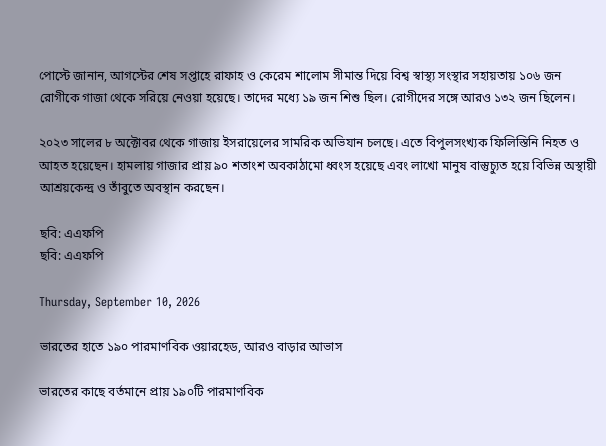পোস্টে জানান, আগস্টের শেষ সপ্তাহে রাফাহ ও কেরেম শালোম সীমান্ত দিয়ে বিশ্ব স্বাস্থ্য সংস্থার সহায়তায় ১০৬ জন রোগীকে গাজা থেকে সরিয়ে নেওয়া হয়েছে। তাদের মধ্যে ১৯ জন শিশু ছিল। রোগীদের সঙ্গে আরও ১৩২ জন ছিলেন।

২০২৩ সালের ৮ অক্টোবর থেকে গাজায় ইসরায়েলের সামরিক অভিযান চলছে। এতে বিপুলসংখ্যক ফিলিস্তিনি নিহত ও আহত হয়েছেন। হামলায় গাজার প্রায় ৯০ শতাংশ অবকাঠামো ধ্বংস হয়েছে এবং লাখো মানুষ বাস্তুচ্যুত হয়ে বিভিন্ন অস্থায়ী আশ্রয়কেন্দ্র ও তাঁবুতে অবস্থান করছেন।

ছবি: এএফপি
ছবি: এএফপি

Thursday, September 10, 2026

ভারতের হাতে ১৯০ পারমাণবিক ওয়ারহেড, আরও বাড়ার আভাস

ভারতের কাছে বর্তমানে প্রায় ১৯০টি পারমাণবিক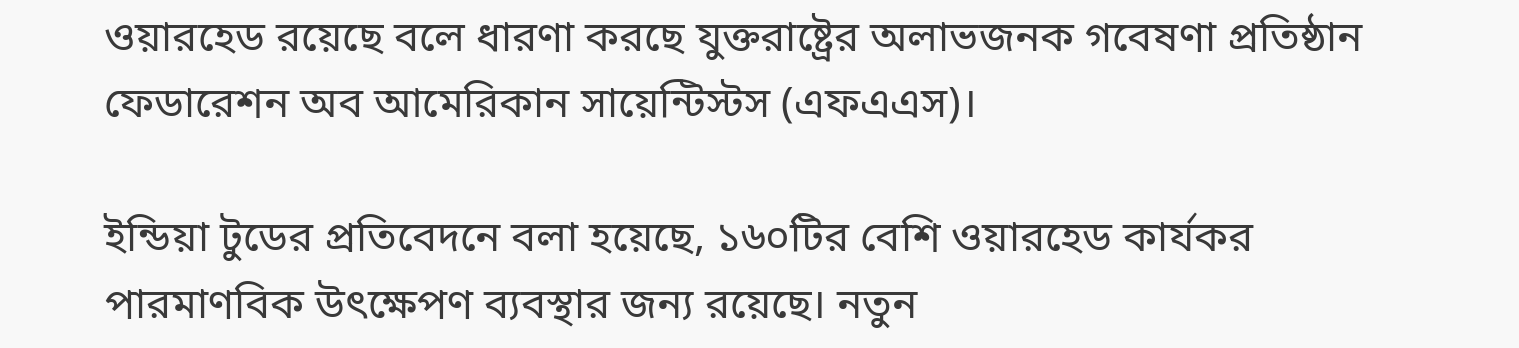ওয়ারহেড রয়েছে বলে ধারণা করছে যুক্তরাষ্ট্রের অলাভজনক গবেষণা প্রতিষ্ঠান ফেডারেশন অব আমেরিকান সায়েন্টিস্টস (এফএএস)।

ইন্ডিয়া টুডের প্রতিবেদনে বলা হয়েছে, ১৬০টির বেশি ওয়ারহেড কার্যকর পারমাণবিক উৎক্ষেপণ ব্যবস্থার জন্য রয়েছে। নতুন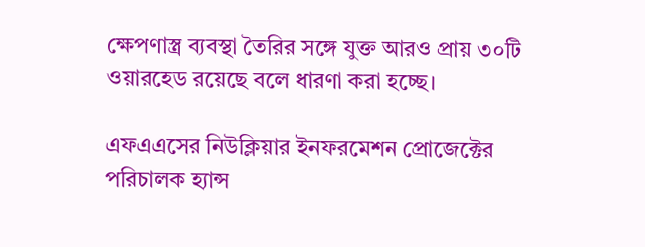ক্ষেপণাস্ত্র ব্যবস্থা তৈরির সঙ্গে যুক্ত আরও প্রায় ৩০টি ওয়ারহেড রয়েছে বলে ধারণা করা হচ্ছে।

এফএএসের নিউক্লিয়ার ইনফরমেশন প্রোজেক্টের পরিচালক হ্যান্স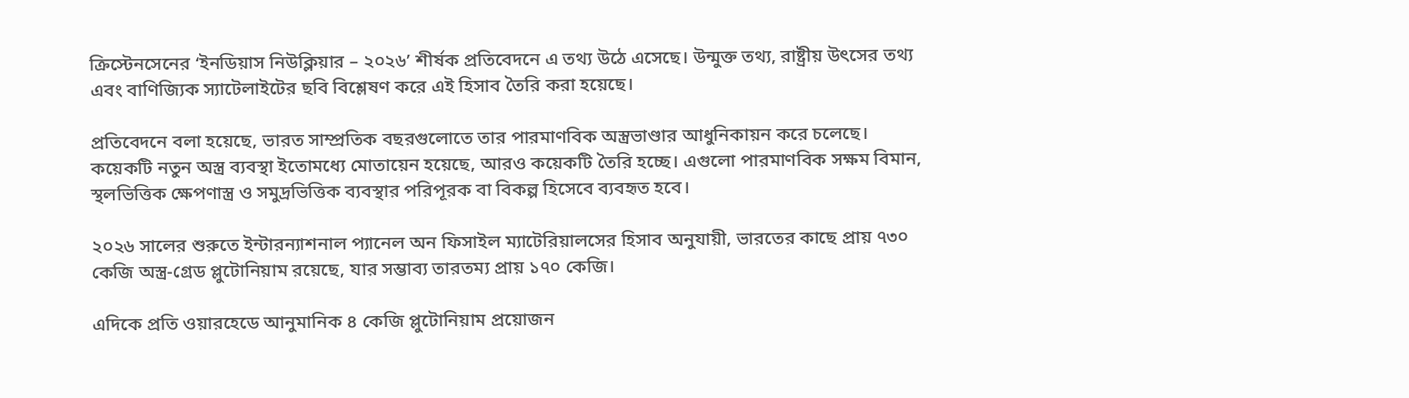ক্রিস্টেনসেনের ‘ইনডিয়াস নিউক্লিয়ার – ২০২৬’ শীর্ষক প্রতিবেদনে এ তথ্য উঠে এসেছে। উন্মুক্ত তথ্য, রাষ্ট্রীয় উৎসের তথ্য এবং বাণিজ্যিক স্যাটেলাইটের ছবি বিশ্লেষণ করে এই হিসাব তৈরি করা হয়েছে।

প্রতিবেদনে বলা হয়েছে, ভারত সাম্প্রতিক বছরগুলোতে তার পারমাণবিক অস্ত্রভাণ্ডার আধুনিকায়ন করে চলেছে। কয়েকটি নতুন অস্ত্র ব্যবস্থা ইতোমধ্যে মোতায়েন হয়েছে, আরও কয়েকটি তৈরি হচ্ছে। এগুলো পারমাণবিক সক্ষম বিমান, স্থলভিত্তিক ক্ষেপণাস্ত্র ও সমুদ্রভিত্তিক ব্যবস্থার পরিপূরক বা বিকল্প হিসেবে ব্যবহৃত হবে।

২০২৬ সালের শুরুতে ইন্টারন্যাশনাল প্যানেল অন ফিসাইল ম্যাটেরিয়ালসের হিসাব অনুযায়ী, ভারতের কাছে প্রায় ৭৩০ কেজি অস্ত্র-গ্রেড প্লুটোনিয়াম রয়েছে, যার সম্ভাব্য তারতম্য প্রায় ১৭০ কেজি।

এদিকে প্রতি ওয়ারহেডে আনুমানিক ৪ কেজি প্লুটোনিয়াম প্রয়োজন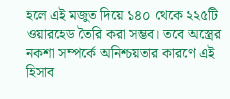হলে এই মজুত দিয়ে ১৪০ থেকে ২২৫টি ওয়ারহেড তৈরি করা সম্ভব। তবে অস্ত্রের নকশা সম্পর্কে অনিশ্চয়তার কারণে এই হিসাব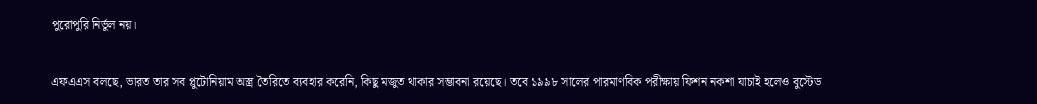পুরোপুরি নির্ভুল নয়।

এফএএস বলছে, ভারত তার সব প্লুটোনিয়াম অস্ত্র তৈরিতে ব্যবহার করেনি, কিছু মজুত থাকার সম্ভাবনা রয়েছে। তবে ১৯৯৮ সালের পারমাণবিক পরীক্ষায় ফিশন নকশা যাচাই হলেও বুস্টেড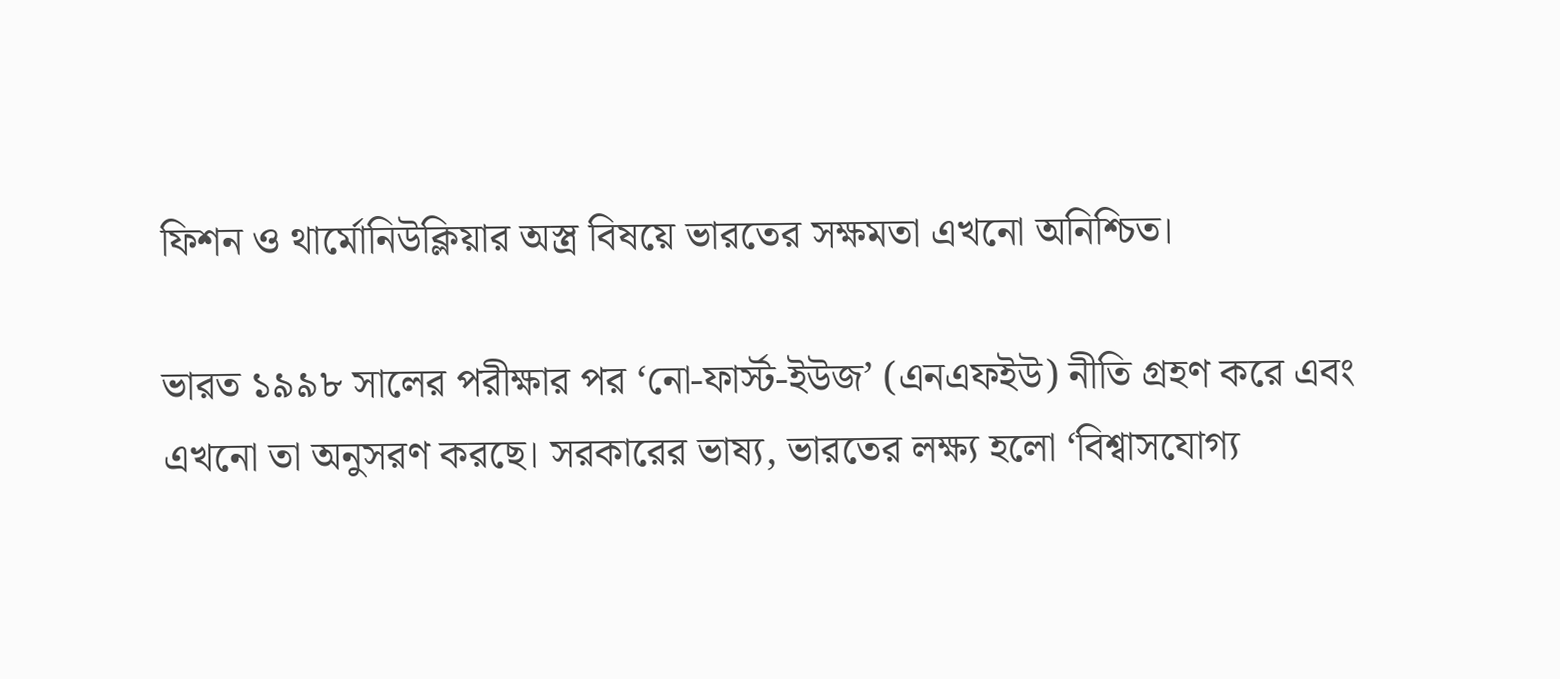ফিশন ও থার্মোনিউক্লিয়ার অস্ত্র বিষয়ে ভারতের সক্ষমতা এখনো অনিশ্চিত।

ভারত ১৯৯৮ সালের পরীক্ষার পর ‘নো-ফার্স্ট-ইউজ’ (এনএফইউ) নীতি গ্রহণ করে এবং এখনো তা অনুসরণ করছে। সরকারের ভাষ্য, ভারতের লক্ষ্য হলো ‘বিশ্বাসযোগ্য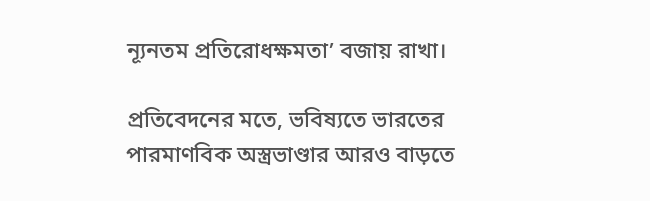ন্যূনতম প্রতিরোধক্ষমতা’ বজায় রাখা।

প্রতিবেদনের মতে, ভবিষ্যতে ভারতের পারমাণবিক অস্ত্রভাণ্ডার আরও বাড়তে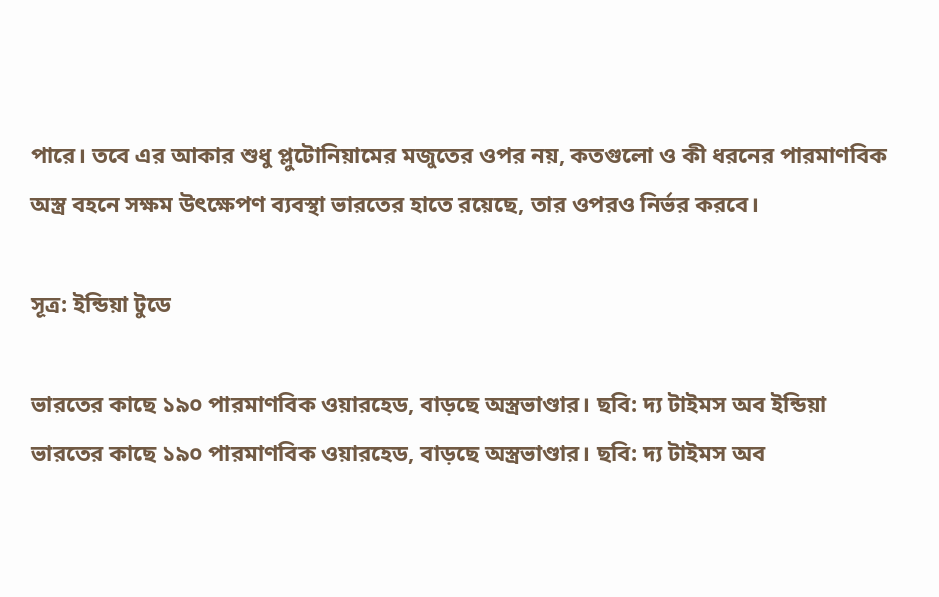পারে। তবে এর আকার শুধু প্লুটোনিয়ামের মজুতের ওপর নয়, কতগুলো ও কী ধরনের পারমাণবিক অস্ত্র বহনে সক্ষম উৎক্ষেপণ ব্যবস্থা ভারতের হাতে রয়েছে, তার ওপরও নির্ভর করবে।

সূত্র: ইন্ডিয়া টুডে

ভারতের কাছে ১৯০ পারমাণবিক ওয়ারহেড, বাড়ছে অস্ত্রভাণ্ডার। ছবি: দ্য টাইমস অব ইন্ডিয়া
ভারতের কাছে ১৯০ পারমাণবিক ওয়ারহেড, বাড়ছে অস্ত্রভাণ্ডার। ছবি: দ্য টাইমস অব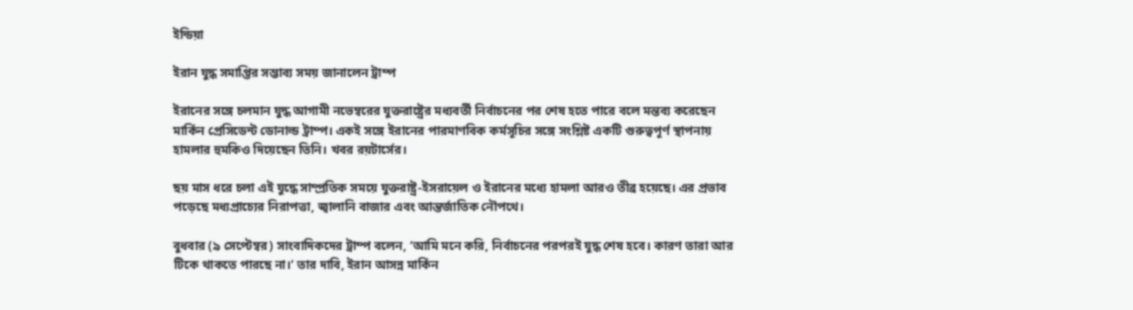ইন্ডিয়া

ইরান যুদ্ধ সমাপ্তির সম্ভাব্য সময় জানালেন ট্রাম্প

ইরানের সঙ্গে চলমান যুদ্ধ আগামী নভেম্বরের যুক্তরাষ্ট্রের মধ্যবর্তী নির্বাচনের পর শেষ হতে পারে বলে মন্তব্য করেছেন মার্কিন প্রেসিডেন্ট ডোনাল্ড ট্রাম্প। একই সঙ্গে ইরানের পারমাণবিক কর্মসূচির সঙ্গে সংশ্লিষ্ট একটি গুরুত্বপূর্ণ স্থাপনায় হামলার হুমকিও দিয়েছেন তিনি। খবর রয়টার্সের।

ছয় মাস ধরে চলা এই যুদ্ধে সাম্প্রতিক সময়ে যুক্তরাষ্ট্র-ইসরায়েল ও ইরানের মধ্যে হামলা আরও তীব্র হয়েছে। এর প্রভাব পড়েছে মধ্যপ্রাচ্যের নিরাপত্তা, জ্বালানি বাজার এবং আন্তর্জাতিক নৌপথে।

বুধবার (৯ সেপ্টেম্বর) সাংবাদিকদের ট্রাম্প বলেন, ‘আমি মনে করি, নির্বাচনের পরপরই যুদ্ধ শেষ হবে। কারণ তারা আর টিকে থাকতে পারছে না।’ তার দাবি, ইরান আসন্ন মার্কিন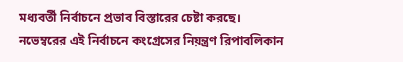মধ্যবর্তী নির্বাচনে প্রভাব বিস্তারের চেষ্টা করছে। নভেম্বরের এই নির্বাচনে কংগ্রেসের নিয়ন্ত্রণ রিপাবলিকান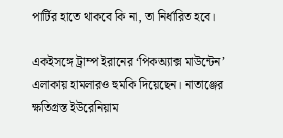পার্টির হাতে থাকবে কি না, তা নির্ধারিত হবে।

একইসঙ্গে ট্রাম্প ইরানের ‘পিকঅ্যাক্স মাউন্টেন’ এলাকায় হামলারও হুমকি দিয়েছেন। নাতাঞ্জের ক্ষতিগ্রস্ত ইউরেনিয়াম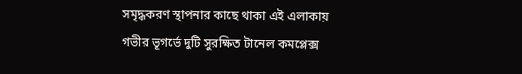সমৃদ্ধকরণ স্থাপনার কাছে থাকা এই এলাকায় গভীর ভূগর্ভে দুটি সুরক্ষিত টানেল কমপ্লেক্স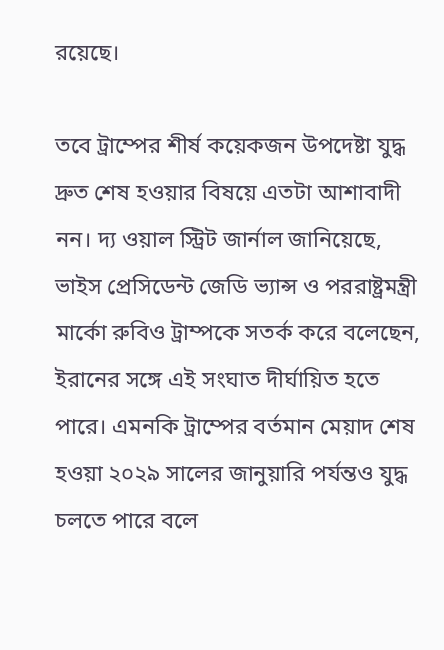রয়েছে।

তবে ট্রাম্পের শীর্ষ কয়েকজন উপদেষ্টা যুদ্ধ দ্রুত শেষ হওয়ার বিষয়ে এতটা আশাবাদী নন। দ্য ওয়াল স্ট্রিট জার্নাল জানিয়েছে, ভাইস প্রেসিডেন্ট জেডি ভ্যান্স ও পররাষ্ট্রমন্ত্রী মার্কো রুবিও ট্রাম্পকে সতর্ক করে বলেছেন, ইরানের সঙ্গে এই সংঘাত দীর্ঘায়িত হতে পারে। এমনকি ট্রাম্পের বর্তমান মেয়াদ শেষ হওয়া ২০২৯ সালের জানুয়ারি পর্যন্তও যুদ্ধ চলতে পারে বলে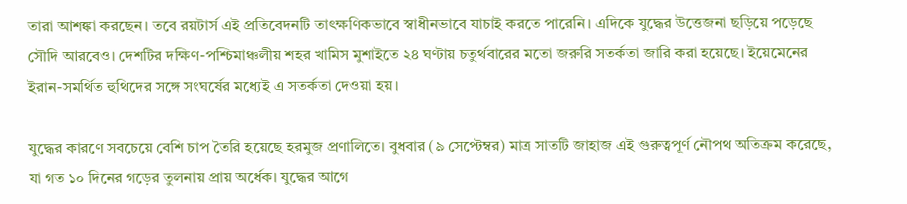তারা আশঙ্কা করছেন। তবে রয়টার্স এই প্রতিবেদনটি তাৎক্ষণিকভাবে স্বাধীনভাবে যাচাই করতে পারেনি। এদিকে যুদ্ধের উত্তেজনা ছড়িয়ে পড়েছে সৌদি আরবেও। দেশটির দক্ষিণ-পশ্চিমাঞ্চলীয় শহর খামিস মুশাইতে ২৪ ঘণ্টায় চতুর্থবারের মতো জরুরি সতর্কতা জারি করা হয়েছে। ইয়েমেনের ইরান-সমর্থিত হুথিদের সঙ্গে সংঘর্ষের মধ্যেই এ সতর্কতা দেওয়া হয়।

যুদ্ধের কারণে সবচেয়ে বেশি চাপ তৈরি হয়েছে হরমুজ প্রণালিতে। বুধবার (৯ সেপ্টেম্বর) মাত্র সাতটি জাহাজ এই গুরুত্বপূর্ণ নৌপথ অতিক্রম করেছে, যা গত ১০ দিনের গড়ের তুলনায় প্রায় অর্ধেক। যুদ্ধের আগে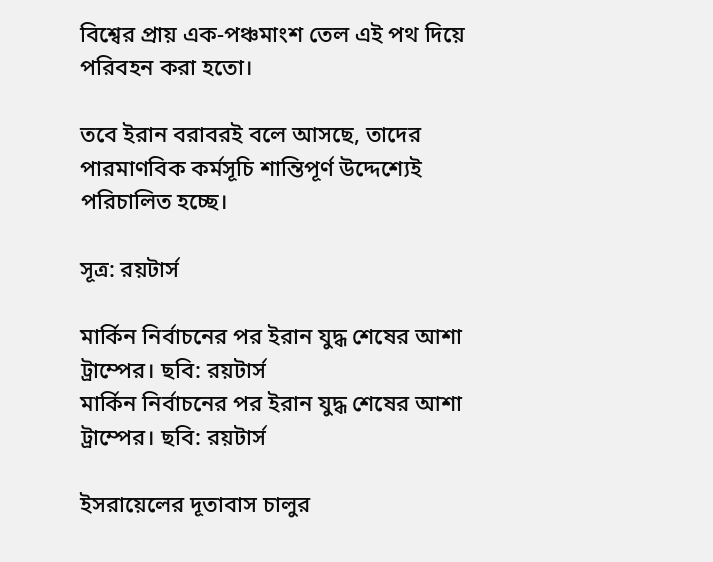বিশ্বের প্রায় এক-পঞ্চমাংশ তেল এই পথ দিয়ে পরিবহন করা হতো।

তবে ইরান বরাবরই বলে আসছে, তাদের পারমাণবিক কর্মসূচি শান্তিপূর্ণ উদ্দেশ্যেই পরিচালিত হচ্ছে।

সূত্র: রয়টার্স

মার্কিন নির্বাচনের পর ইরান যুদ্ধ শেষের আশা ট্রাম্পের। ছবি: রয়টার্স
মার্কিন নির্বাচনের পর ইরান যুদ্ধ শেষের আশা ট্রাম্পের। ছবি: রয়টার্স

ইসরায়েলের দূতাবাস চালুর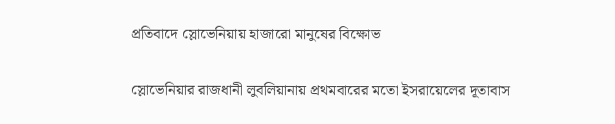প্রতিবাদে স্লোভেনিয়ায় হাজারো মানুষের বিক্ষোভ

স্লোভেনিয়ার রাজধানী লুবলিয়ানায় প্রথমবারের মতো ইসরায়েলের দূতাবাস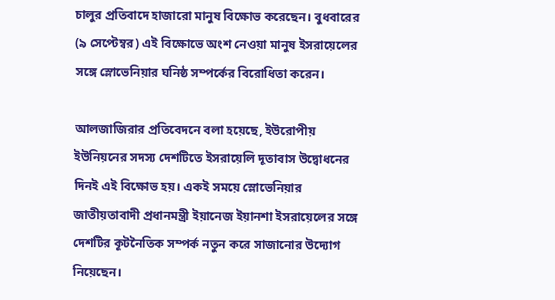চালুর প্রতিবাদে হাজারো মানুষ বিক্ষোভ করেছেন। বুধবারের (৯ সেপ্টেম্বর) এই বিক্ষোভে অংশ নেওয়া মানুষ ইসরায়েলের সঙ্গে স্লোভেনিয়ার ঘনিষ্ঠ সম্পর্কের বিরোধিতা করেন।

আলজাজিরার প্রতিবেদনে বলা হয়েছে, ইউরোপীয় ইউনিয়নের সদস্য দেশটিতে ইসরায়েলি দূতাবাস উদ্বোধনের দিনই এই বিক্ষোভ হয়। একই সময়ে স্লোভেনিয়ার জাতীয়তাবাদী প্রধানমন্ত্রী ইয়ানেজ ইয়ানশা ইসরায়েলের সঙ্গে দেশটির কূটনৈতিক সম্পর্ক নতুন করে সাজানোর উদ্যোগ নিয়েছেন।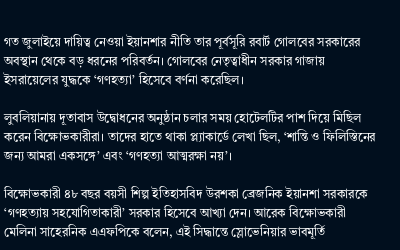গত জুলাইয়ে দায়িত্ব নেওয়া ইয়ানশার নীতি তার পূর্বসূরি রবার্ট গোলবের সরকারের অবস্থান থেকে বড় ধরনের পরিবর্তন। গোলবের নেতৃত্বাধীন সরকার গাজায় ইসরায়েলের যুদ্ধকে ‘গণহত্যা’ হিসেবে বর্ণনা করেছিল।

লুবলিয়ানায় দূতাবাস উদ্বোধনের অনুষ্ঠান চলার সময় হোটেলটির পাশ দিয়ে মিছিল করেন বিক্ষোভকারীরা। তাদের হাতে থাকা প্ল্যাকার্ডে লেখা ছিল, ‘শান্তি ও ফিলিস্তিনের জন্য আমরা একসঙ্গে’ এবং ‘গণহত্যা আত্মরক্ষা নয়’।

বিক্ষোভকারী ৪৮ বছর বয়সী শিল্প ইতিহাসবিদ উরশকা ব্রেজনিক ইয়ানশা সরকারকে ‘গণহত্যায় সহযোগিতাকারী’ সরকার হিসেবে আখ্যা দেন। আরেক বিক্ষোভকারী মেলিনা সাহেরনিক এএফপিকে বলেন, এই সিদ্ধান্তে স্লোভেনিয়ার ভাবমূর্তি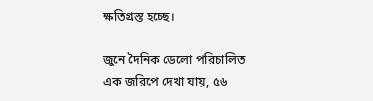ক্ষতিগ্রস্ত হচ্ছে।

জুনে দৈনিক ডেলো পরিচালিত এক জরিপে দেখা যায়, ৫৬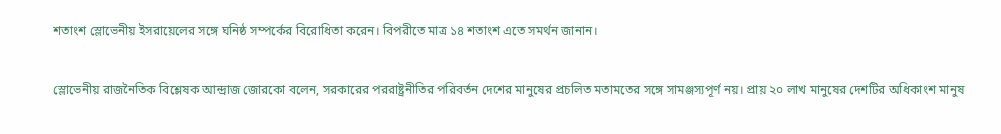শতাংশ স্লোভেনীয় ইসরায়েলের সঙ্গে ঘনিষ্ঠ সম্পর্কের বিরোধিতা করেন। বিপরীতে মাত্র ১৪ শতাংশ এতে সমর্থন জানান।

স্লোভেনীয় রাজনৈতিক বিশ্লেষক আন্দ্রাজ জোরকো বলেন, সরকারের পররাষ্ট্রনীতির পরিবর্তন দেশের মানুষের প্রচলিত মতামতের সঙ্গে সামঞ্জস্যপূর্ণ নয়। প্রায় ২০ লাখ মানুষের দেশটির অধিকাংশ মানুষ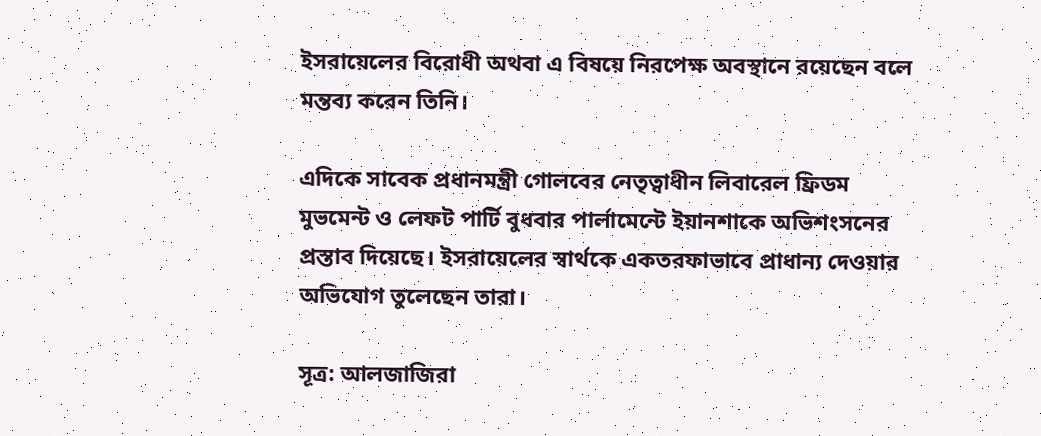ইসরায়েলের বিরোধী অথবা এ বিষয়ে নিরপেক্ষ অবস্থানে রয়েছেন বলে মন্তব্য করেন তিনি।

এদিকে সাবেক প্রধানমন্ত্রী গোলবের নেতৃত্বাধীন লিবারেল ফ্রিডম মুভমেন্ট ও লেফট পার্টি বুধবার পার্লামেন্টে ইয়ানশাকে অভিশংসনের প্রস্তাব দিয়েছে। ইসরায়েলের স্বার্থকে একতরফাভাবে প্রাধান্য দেওয়ার অভিযোগ তুলেছেন তারা।

সূত্র: আলজাজিরা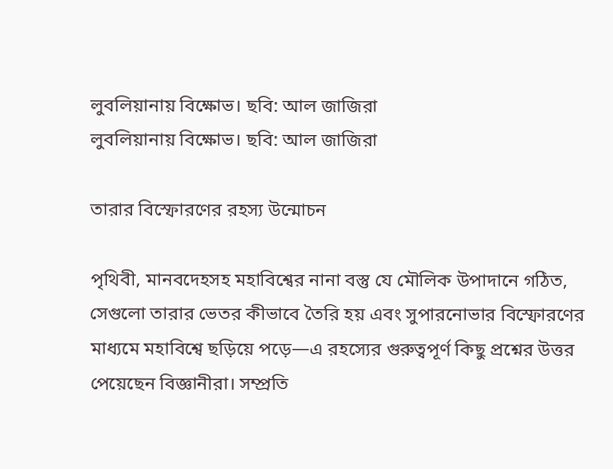লুবলিয়ানায় বিক্ষোভ। ছবি: আল জাজিরা
লুবলিয়ানায় বিক্ষোভ। ছবি: আল জাজিরা

তারার বিস্ফোরণের রহস্য উন্মোচন

পৃথিবী, মানবদেহসহ মহাবিশ্বের নানা বস্তু যে মৌলিক উপাদানে গঠিত, সেগুলো তারার ভেতর কীভাবে তৈরি হয় এবং সুপারনোভার বিস্ফোরণের মাধ্যমে মহাবিশ্বে ছড়িয়ে পড়ে—এ রহস্যের গুরুত্বপূর্ণ কিছু প্রশ্নের উত্তর পেয়েছেন বিজ্ঞানীরা। সম্প্রতি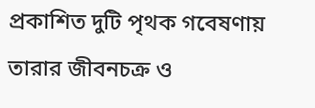প্রকাশিত দুটি পৃথক গবেষণায় তারার জীবনচক্র ও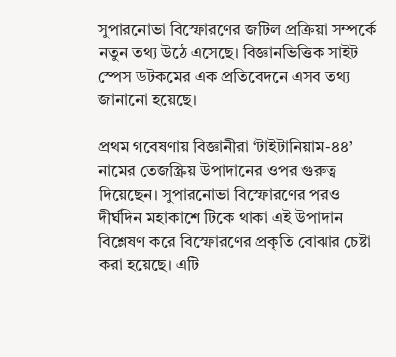সুপারনোভা বিস্ফোরণের জটিল প্রক্রিয়া সম্পর্কে নতুন তথ্য উঠে এসেছে। বিজ্ঞানভিত্তিক সাইট স্পেস ডটকমের এক প্রতিবেদনে এসব তথ্য জানানো হয়েছে।

প্রথম গবেষণায় বিজ্ঞানীরা ‘টাইটানিয়াম-৪৪’ নামের তেজস্ক্রিয় উপাদানের ওপর গুরুত্ব দিয়েছেন। সুপারনোভা বিস্ফোরণের পরও দীর্ঘদিন মহাকাশে টিকে থাকা এই উপাদান বিশ্লেষণ করে বিস্ফোরণের প্রকৃতি বোঝার চেষ্টা করা হয়েছে। এটি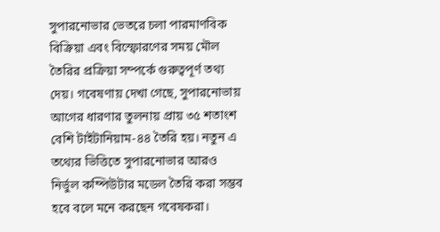সুপারনোভার ভেতরে চলা পারমাণবিক বিক্রিয়া এবং বিস্ফোরণের সময় মৌল তৈরির প্রক্রিয়া সম্পর্কে গুরুত্বপূর্ণ তথ্য দেয়। গবেষণায় দেখা গেছে, সুপারনোভায় আগের ধারণার তুলনায় প্রায় ৩৫ শতাংশ বেশি টাইটানিয়াম-৪৪ তৈরি হয়। নতুন এ তথ্যের ভিত্তিতে সুপারনোভার আরও নির্ভুল কম্পিউটার মডেল তৈরি করা সম্ভব হবে বলে মনে করছেন গবেষকরা।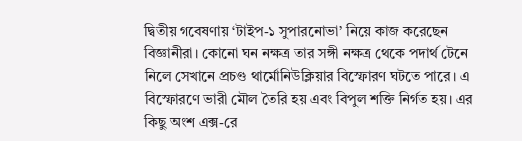দ্বিতীয় গবেষণায় ‘টাইপ-১ সুপারনোভা’ নিয়ে কাজ করেছেন বিজ্ঞানীরা। কোনো ঘন নক্ষত্র তার সঙ্গী নক্ষত্র থেকে পদার্থ টেনে নিলে সেখানে প্রচণ্ড থার্মোনিউক্লিয়ার বিস্ফোরণ ঘটতে পারে। এ বিস্ফোরণে ভারী মৌল তৈরি হয় এবং বিপুল শক্তি নির্গত হয়। এর কিছু অংশ এক্স-রে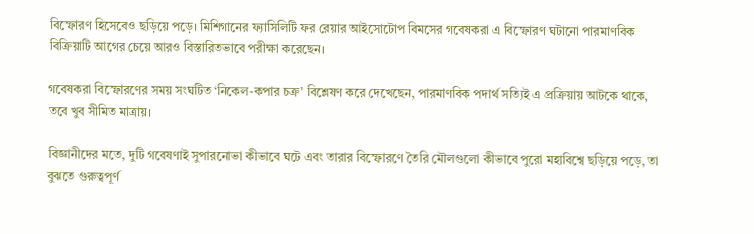বিস্ফোরণ হিসেবেও ছড়িয়ে পড়ে। মিশিগানের ফ্যাসিলিটি ফর রেয়ার আইসোটোপ বিমসের গবেষকরা এ বিস্ফোরণ ঘটানো পারমাণবিক বিক্রিয়াটি আগের চেয়ে আরও বিস্তারিতভাবে পরীক্ষা করেছেন।

গবেষকরা বিস্ফোরণের সময় সংঘটিত ‘নিকেল-কপার চক্র’ বিশ্লেষণ করে দেখেছেন, পারমাণবিক পদার্থ সত্যিই এ প্রক্রিয়ায় আটকে থাকে, তবে খুব সীমিত মাত্রায়।

বিজ্ঞানীদের মতে, দুটি গবেষণাই সুপারনোভা কীভাবে ঘটে এবং তারার বিস্ফোরণে তৈরি মৌলগুলো কীভাবে পুরো মহাবিশ্বে ছড়িয়ে পড়ে, তা বুঝতে গুরুত্বপূর্ণ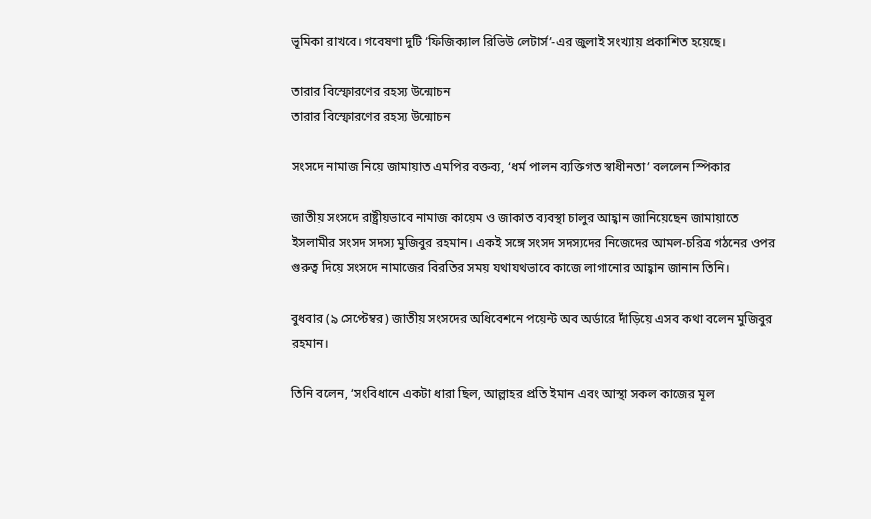ভূমিকা রাখবে। গবেষণা দুটি ‘ফিজিক্যাল রিভিউ লেটার্স’-এর জুলাই সংখ্যায় প্রকাশিত হয়েছে।

তারার বিস্ফোরণের রহস্য উন্মোচন
তারার বিস্ফোরণের রহস্য উন্মোচন

সংসদে নামাজ নিয়ে জামায়াত এমপির বক্তব্য, ‘ধর্ম পালন ব্যক্তিগত স্বাধীনতা’ বললেন স্পিকার

জাতীয় সংসদে রাষ্ট্রীয়ভাবে নামাজ কায়েম ও জাকাত ব্যবস্থা চালুর আহ্বান জানিয়েছেন জামায়াতে ইসলামীর সংসদ সদস্য মুজিবুর রহমান। একই সঙ্গে সংসদ সদস্যদের নিজেদের আমল-চরিত্র গঠনের ওপর গুরুত্ব দিয়ে সংসদে নামাজের বিরতির সময় যথাযথভাবে কাজে লাগানোর আহ্বান জানান তিনি।

বুধবার (৯ সেপ্টেম্বর) জাতীয় সংসদের অধিবেশনে পয়েন্ট অব অর্ডারে দাঁড়িয়ে এসব কথা বলেন মুজিবুর রহমান।

তিনি বলেন, ‘সংবিধানে একটা ধারা ছিল, আল্লাহর প্রতি ইমান এবং আস্থা সকল কাজের মূল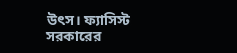উৎস। ফ্যাসিস্ট সরকারের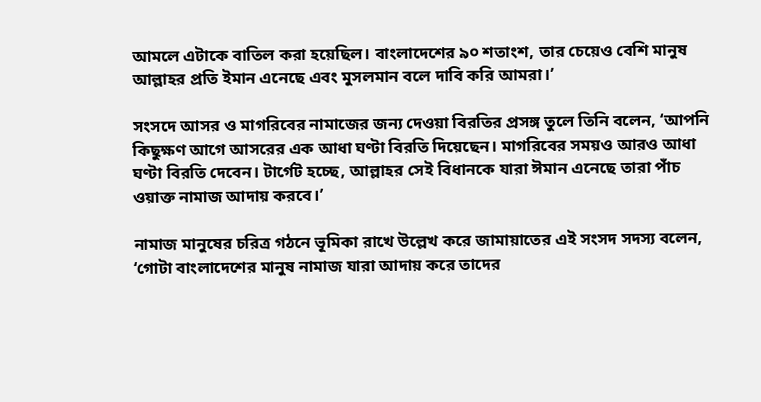আমলে এটাকে বাতিল করা হয়েছিল। বাংলাদেশের ৯০ শতাংশ, তার চেয়েও বেশি মানুষ আল্লাহর প্রতি ইমান এনেছে এবং মুসলমান বলে দাবি করি আমরা।’

সংসদে আসর ও মাগরিবের নামাজের জন্য দেওয়া বিরতির প্রসঙ্গ তুলে তিনি বলেন, ‘আপনি কিছুক্ষণ আগে আসরের এক আধা ঘণ্টা বিরতি দিয়েছেন। মাগরিবের সময়ও আরও আধা ঘণ্টা বিরতি দেবেন। টার্গেট হচ্ছে, আল্লাহর সেই বিধানকে যারা ঈমান এনেছে তারা পাঁচ ওয়াক্ত নামাজ আদায় করবে।’

নামাজ মানুষের চরিত্র গঠনে ভূমিকা রাখে উল্লেখ করে জামায়াতের এই সংসদ সদস্য বলেন, ‘গোটা বাংলাদেশের মানুষ নামাজ যারা আদায় করে তাদের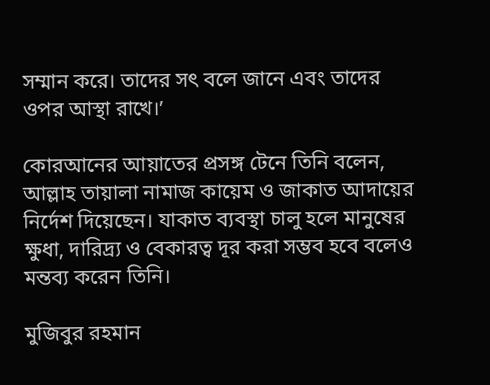সম্মান করে। তাদের সৎ বলে জানে এবং তাদের ওপর আস্থা রাখে।’

কোরআনের আয়াতের প্রসঙ্গ টেনে তিনি বলেন, আল্লাহ তায়ালা নামাজ কায়েম ও জাকাত আদায়ের নির্দেশ দিয়েছেন। যাকাত ব্যবস্থা চালু হলে মানুষের ক্ষুধা, দারিদ্র্য ও বেকারত্ব দূর করা সম্ভব হবে বলেও মন্তব্য করেন তিনি।

মুজিবুর রহমান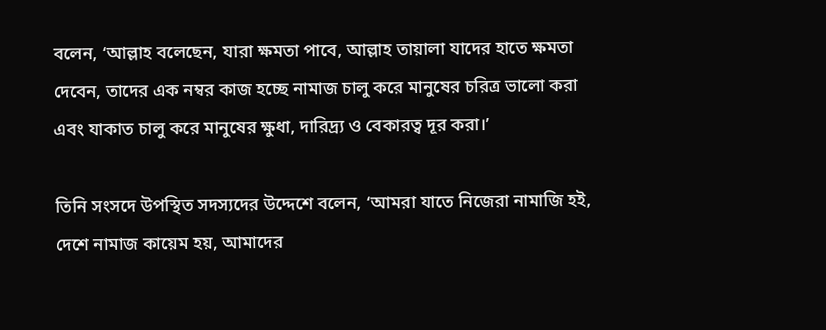বলেন, ‘আল্লাহ বলেছেন, যারা ক্ষমতা পাবে, আল্লাহ তায়ালা যাদের হাতে ক্ষমতা দেবেন, তাদের এক নম্বর কাজ হচ্ছে নামাজ চালু করে মানুষের চরিত্র ভালো করা এবং যাকাত চালু করে মানুষের ক্ষুধা, দারিদ্র্য ও বেকারত্ব দূর করা।’

তিনি সংসদে উপস্থিত সদস্যদের উদ্দেশে বলেন, ‘আমরা যাতে নিজেরা নামাজি হই, দেশে নামাজ কায়েম হয়, আমাদের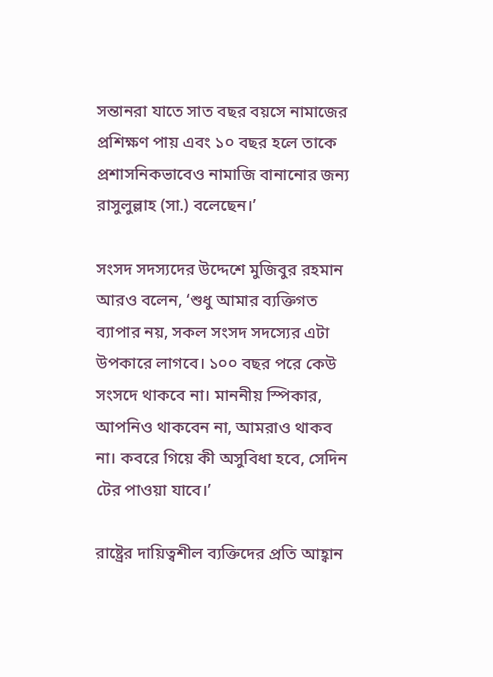সন্তানরা যাতে সাত বছর বয়সে নামাজের প্রশিক্ষণ পায় এবং ১০ বছর হলে তাকে প্রশাসনিকভাবেও নামাজি বানানোর জন্য রাসুলুল্লাহ (সা.) বলেছেন।’

সংসদ সদস্যদের উদ্দেশে মুজিবুর রহমান আরও বলেন, ‘শুধু আমার ব্যক্তিগত ব্যাপার নয়, সকল সংসদ সদস্যের এটা উপকারে লাগবে। ১০০ বছর পরে কেউ সংসদে থাকবে না। মাননীয় স্পিকার, আপনিও থাকবেন না, আমরাও থাকব না। কবরে গিয়ে কী অসুবিধা হবে, সেদিন টের পাওয়া যাবে।’

রাষ্ট্রের দায়িত্বশীল ব্যক্তিদের প্রতি আহ্বান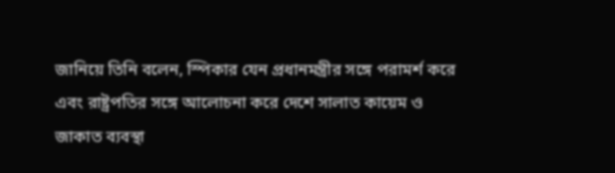জানিয়ে তিনি বলেন, স্পিকার যেন প্রধানমন্ত্রীর সঙ্গে পরামর্শ করে এবং রাষ্ট্রপতির সঙ্গে আলোচনা করে দেশে সালাত কায়েম ও জাকাত ব্যবস্থা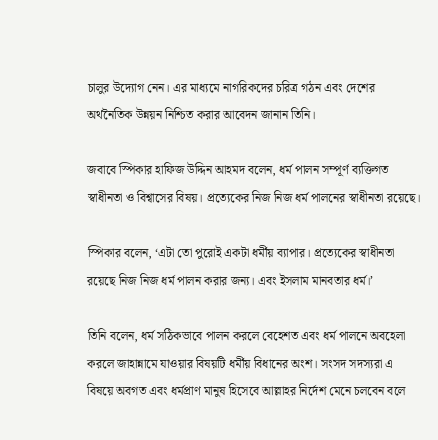চালুর উদ্যোগ নেন। এর মাধ্যমে নাগরিকদের চরিত্র গঠন এবং দেশের অর্থনৈতিক উন্নয়ন নিশ্চিত করার আবেদন জানান তিনি।

জবাবে স্পিকার হাফিজ উদ্দিন আহমদ বলেন, ধর্ম পালন সম্পূর্ণ ব্যক্তিগত স্বাধীনতা ও বিশ্বাসের বিষয়। প্রত্যেকের নিজ নিজ ধর্ম পালনের স্বাধীনতা রয়েছে।

স্পিকার বলেন, ‘এটা তো পুরোই একটা ধর্মীয় ব্যাপার। প্রত্যেকের স্বাধীনতা রয়েছে নিজ নিজ ধর্ম পালন করার জন্য। এবং ইসলাম মানবতার ধর্ম।’

তিনি বলেন, ধর্ম সঠিকভাবে পালন করলে বেহেশত এবং ধর্ম পালনে অবহেলা করলে জাহান্নামে যাওয়ার বিষয়টি ধর্মীয় বিধানের অংশ। সংসদ সদস্যরা এ বিষয়ে অবগত এবং ধর্মপ্রাণ মানুষ হিসেবে আল্লাহর নির্দেশ মেনে চলবেন বলে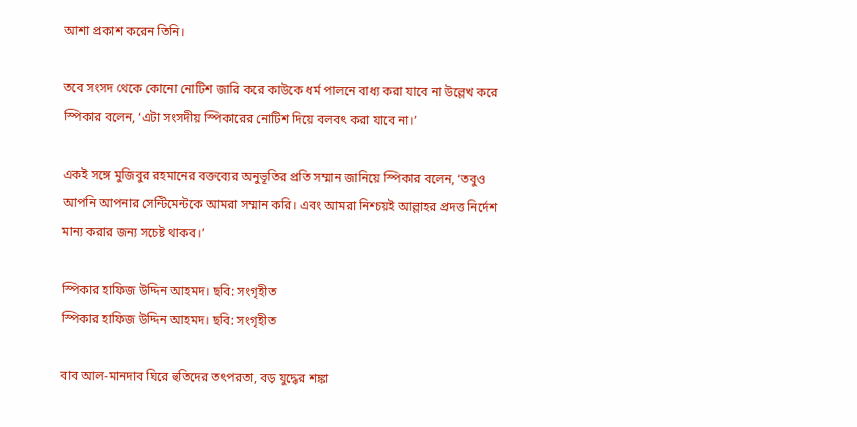আশা প্রকাশ করেন তিনি।

তবে সংসদ থেকে কোনো নোটিশ জারি করে কাউকে ধর্ম পালনে বাধ্য করা যাবে না উল্লেখ করে স্পিকার বলেন, ‘এটা সংসদীয় স্পিকারের নোটিশ দিয়ে বলবৎ করা যাবে না।’

একই সঙ্গে মুজিবুর রহমানের বক্তব্যের অনুভূতির প্রতি সম্মান জানিয়ে স্পিকার বলেন, ‘তবুও আপনি আপনার সেন্টিমেন্টকে আমরা সম্মান করি। এবং আমরা নিশ্চয়ই আল্লাহর প্রদত্ত নির্দেশ মান্য করার জন্য সচেষ্ট থাকব।’

স্পিকার হাফিজ উদ্দিন আহমদ। ছবি: সংগৃহীত
স্পিকার হাফিজ উদ্দিন আহমদ। ছবি: সংগৃহীত

বাব আল-মানদাব ঘিরে হুতিদের তৎপরতা, বড় যুদ্ধের শঙ্কা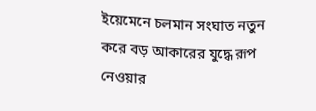ইয়েমেনে চলমান সংঘাত নতুন করে বড় আকারের যুদ্ধে রূপ নেওয়ার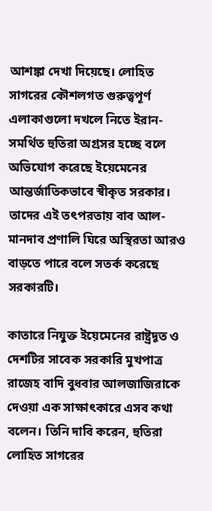আশঙ্কা দেখা দিয়েছে। লোহিত সাগরের কৌশলগত গুরুত্বপূর্ণ এলাকাগুলো দখলে নিতে ইরান-সমর্থিত হুতিরা অগ্রসর হচ্ছে বলে অভিযোগ করেছে ইয়েমেনের আন্তর্জাতিকভাবে স্বীকৃত সরকার। তাদের এই তৎপরতায় বাব আল-মানদাব প্রণালি ঘিরে অস্থিরতা আরও বাড়তে পারে বলে সতর্ক করেছে সরকারটি।

কাতারে নিযুক্ত ইয়েমেনের রাষ্ট্রদূত ও দেশটির সাবেক সরকারি মুখপাত্র রাজেহ বাদি বুধবার আলজাজিরাকে দেওয়া এক সাক্ষাৎকারে এসব কথা বলেন। তিনি দাবি করেন, হুতিরা লোহিত সাগরের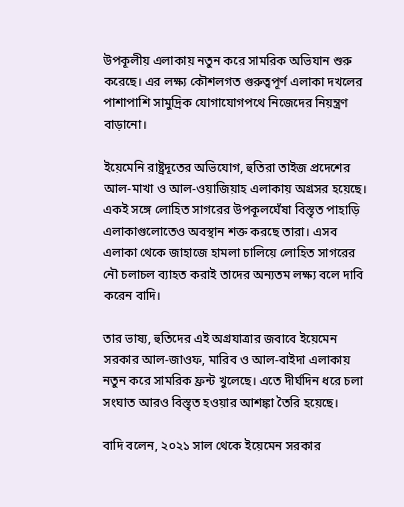উপকূলীয় এলাকায় নতুন করে সামরিক অভিযান শুরু করেছে। এর লক্ষ্য কৌশলগত গুরুত্বপূর্ণ এলাকা দখলের পাশাপাশি সামুদ্রিক যোগাযোগপথে নিজেদের নিয়ন্ত্রণ বাড়ানো।

ইয়েমেনি রাষ্ট্রদূতের অভিযোগ, হুতিরা তাইজ প্রদেশের আল-মাখা ও আল-ওয়াজিয়াহ এলাকায় অগ্রসর হয়েছে। একই সঙ্গে লোহিত সাগরের উপকূলঘেঁষা বিস্তৃত পাহাড়ি এলাকাগুলোতেও অবস্থান শক্ত করছে তারা। এসব এলাকা থেকে জাহাজে হামলা চালিয়ে লোহিত সাগরের নৌ চলাচল ব্যাহত করাই তাদের অন্যতম লক্ষ্য বলে দাবি করেন বাদি।

তার ভাষ্য, হুতিদের এই অগ্রযাত্রার জবাবে ইয়েমেন সরকার আল-জাওফ, মারিব ও আল-বাইদা এলাকায় নতুন করে সামরিক ফ্রন্ট খুলেছে। এতে দীর্ঘদিন ধরে চলা সংঘাত আরও বিস্তৃত হওয়ার আশঙ্কা তৈরি হয়েছে।

বাদি বলেন, ২০২১ সাল থেকে ইয়েমেন সরকার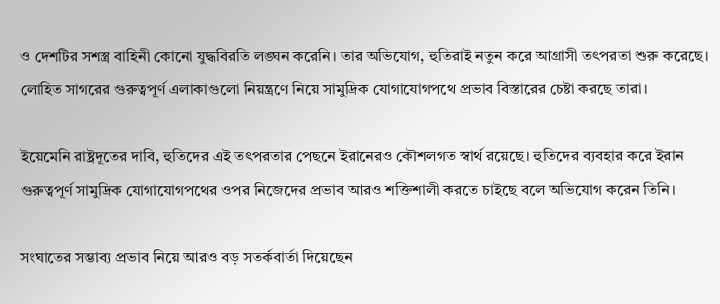ও দেশটির সশস্ত্র বাহিনী কোনো যুদ্ধবিরতি লঙ্ঘন করেনি। তার অভিযোগ, হুতিরাই নতুন করে আগ্রাসী তৎপরতা শুরু করেছে। লোহিত সাগরের গুরুত্বপূর্ণ এলাকাগুলো নিয়ন্ত্রণে নিয়ে সামুদ্রিক যোগাযোগপথে প্রভাব বিস্তারের চেষ্টা করছে তারা।

ইয়েমেনি রাষ্ট্রদূতের দাবি, হুতিদের এই তৎপরতার পেছনে ইরানেরও কৌশলগত স্বার্থ রয়েছে। হুতিদের ব্যবহার করে ইরান গুরুত্বপূর্ণ সামুদ্রিক যোগাযোগপথের ওপর নিজেদের প্রভাব আরও শক্তিশালী করতে চাইছে বলে অভিযোগ করেন তিনি।

সংঘাতের সম্ভাব্য প্রভাব নিয়ে আরও বড় সতর্কবার্তা দিয়েছেন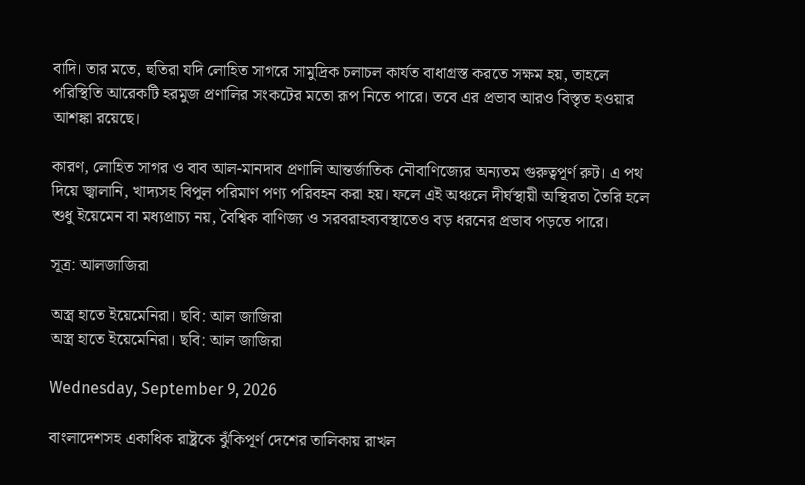বাদি। তার মতে, হুতিরা যদি লোহিত সাগরে সামুদ্রিক চলাচল কার্যত বাধাগ্রস্ত করতে সক্ষম হয়, তাহলে পরিস্থিতি আরেকটি হরমুজ প্রণালির সংকটের মতো রূপ নিতে পারে। তবে এর প্রভাব আরও বিস্তৃত হওয়ার আশঙ্কা রয়েছে।

কারণ, লোহিত সাগর ও বাব আল-মানদাব প্রণালি আন্তর্জাতিক নৌবাণিজ্যের অন্যতম গুরুত্বপূর্ণ রুট। এ পথ দিয়ে জ্বালানি, খাদ্যসহ বিপুল পরিমাণ পণ্য পরিবহন করা হয়। ফলে এই অঞ্চলে দীর্ঘস্থায়ী অস্থিরতা তৈরি হলে শুধু ইয়েমেন বা মধ্যপ্রাচ্য নয়, বৈশ্বিক বাণিজ্য ও সরবরাহব্যবস্থাতেও বড় ধরনের প্রভাব পড়তে পারে।

সূত্র: আলজাজিরা

অস্ত্র হাতে ইয়েমেনিরা। ছবি: আল জাজিরা
অস্ত্র হাতে ইয়েমেনিরা। ছবি: আল জাজিরা

Wednesday, September 9, 2026

বাংলাদেশসহ একাধিক রাষ্ট্রকে ঝুঁকিপূর্ণ দেশের তালিকায় রাখল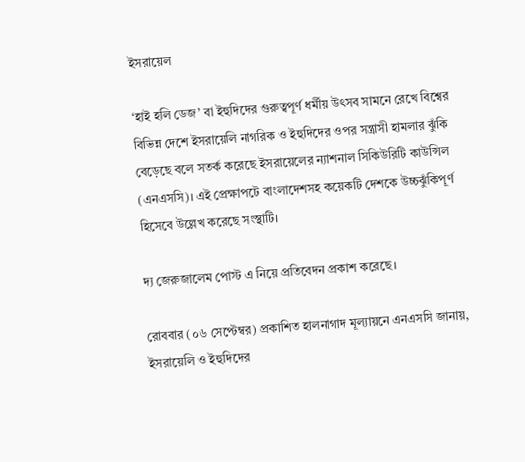ইসরায়েল

‘হাই হলি ডেজ’ বা ইহুদিদের গুরুত্বপূর্ণ ধর্মীয় উৎসব সামনে রেখে বিশ্বের বিভিন্ন দেশে ইসরায়েলি নাগরিক ও ইহুদিদের ওপর সন্ত্রাসী হামলার ঝুঁকি বেড়েছে বলে সতর্ক করেছে ইসরায়েলের ন্যাশনাল সিকিউরিটি কাউন্সিল (এনএসসি)। এই প্রেক্ষাপটে বাংলাদেশসহ কয়েকটি দেশকে উচ্চঝুঁকিপূর্ণ হিসেবে উল্লেখ করেছে সংস্থাটি।

দ্য জেরুজালেম পোস্ট এ নিয়ে প্রতিবেদন প্রকাশ করেছে।

রোববার (০৬ সেপ্টেম্বর) প্রকাশিত হালনাগাদ মূল্যায়নে এনএসসি জানায়, ইসরায়েলি ও ইহুদিদের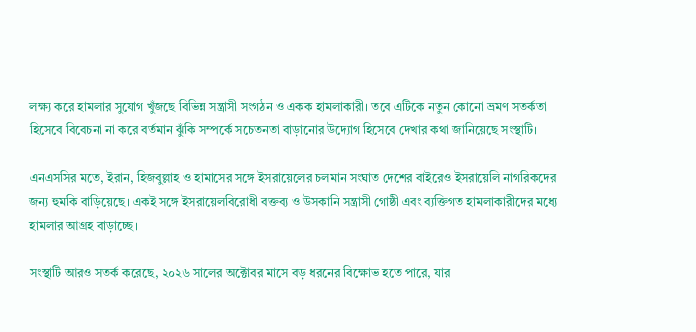লক্ষ্য করে হামলার সুযোগ খুঁজছে বিভিন্ন সন্ত্রাসী সংগঠন ও একক হামলাকারী। তবে এটিকে নতুন কোনো ভ্রমণ সতর্কতা হিসেবে বিবেচনা না করে বর্তমান ঝুঁকি সম্পর্কে সচেতনতা বাড়ানোর উদ্যোগ হিসেবে দেখার কথা জানিয়েছে সংস্থাটি।

এনএসসির মতে, ইরান, হিজবুল্লাহ ও হামাসের সঙ্গে ইসরায়েলের চলমান সংঘাত দেশের বাইরেও ইসরায়েলি নাগরিকদের জন্য হুমকি বাড়িয়েছে। একই সঙ্গে ইসরায়েলবিরোধী বক্তব্য ও উসকানি সন্ত্রাসী গোষ্ঠী এবং ব্যক্তিগত হামলাকারীদের মধ্যে হামলার আগ্রহ বাড়াচ্ছে।

সংস্থাটি আরও সতর্ক করেছে, ২০২৬ সালের অক্টোবর মাসে বড় ধরনের বিক্ষোভ হতে পারে, যার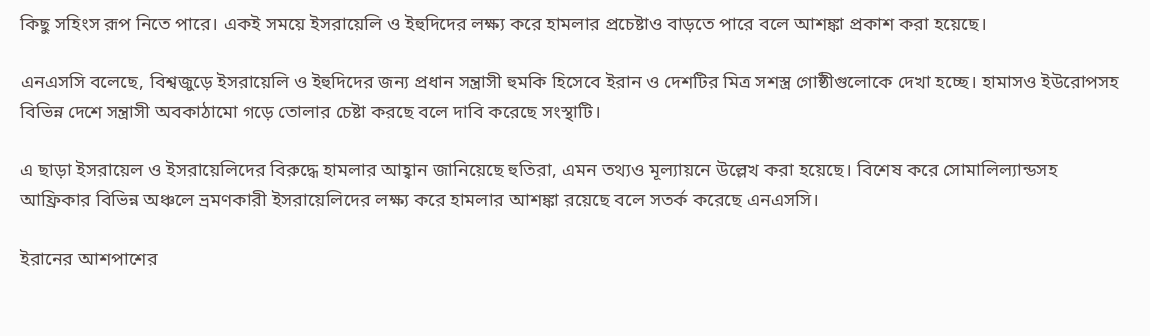কিছু সহিংস রূপ নিতে পারে। একই সময়ে ইসরায়েলি ও ইহুদিদের লক্ষ্য করে হামলার প্রচেষ্টাও বাড়তে পারে বলে আশঙ্কা প্রকাশ করা হয়েছে।

এনএসসি বলেছে, বিশ্বজুড়ে ইসরায়েলি ও ইহুদিদের জন্য প্রধান সন্ত্রাসী হুমকি হিসেবে ইরান ও দেশটির মিত্র সশস্ত্র গোষ্ঠীগুলোকে দেখা হচ্ছে। হামাসও ইউরোপসহ বিভিন্ন দেশে সন্ত্রাসী অবকাঠামো গড়ে তোলার চেষ্টা করছে বলে দাবি করেছে সংস্থাটি।

এ ছাড়া ইসরায়েল ও ইসরায়েলিদের বিরুদ্ধে হামলার আহ্বান জানিয়েছে হুতিরা, এমন তথ্যও মূল্যায়নে উল্লেখ করা হয়েছে। বিশেষ করে সোমালিল্যান্ডসহ আফ্রিকার বিভিন্ন অঞ্চলে ভ্রমণকারী ইসরায়েলিদের লক্ষ্য করে হামলার আশঙ্কা রয়েছে বলে সতর্ক করেছে এনএসসি।

ইরানের আশপাশের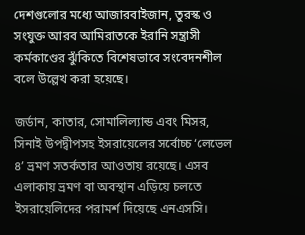দেশগুলোর মধ্যে আজারবাইজান, তুরস্ক ও সংযুক্ত আরব আমিরাতকে ইরানি সন্ত্রাসী কর্মকাণ্ডের ঝুঁকিতে বিশেষভাবে সংবেদনশীল বলে উল্লেখ করা হয়েছে।

জর্ডান, কাতার, সোমালিল্যান্ড এবং মিসর, সিনাই উপদ্বীপসহ ইসরায়েলের সর্বোচ্চ ‘লেভেল ৪’ ভ্রমণ সতর্কতার আওতায় রয়েছে। এসব এলাকায় ভ্রমণ বা অবস্থান এড়িয়ে চলতে ইসরায়েলিদের পরামর্শ দিয়েছে এনএসসি।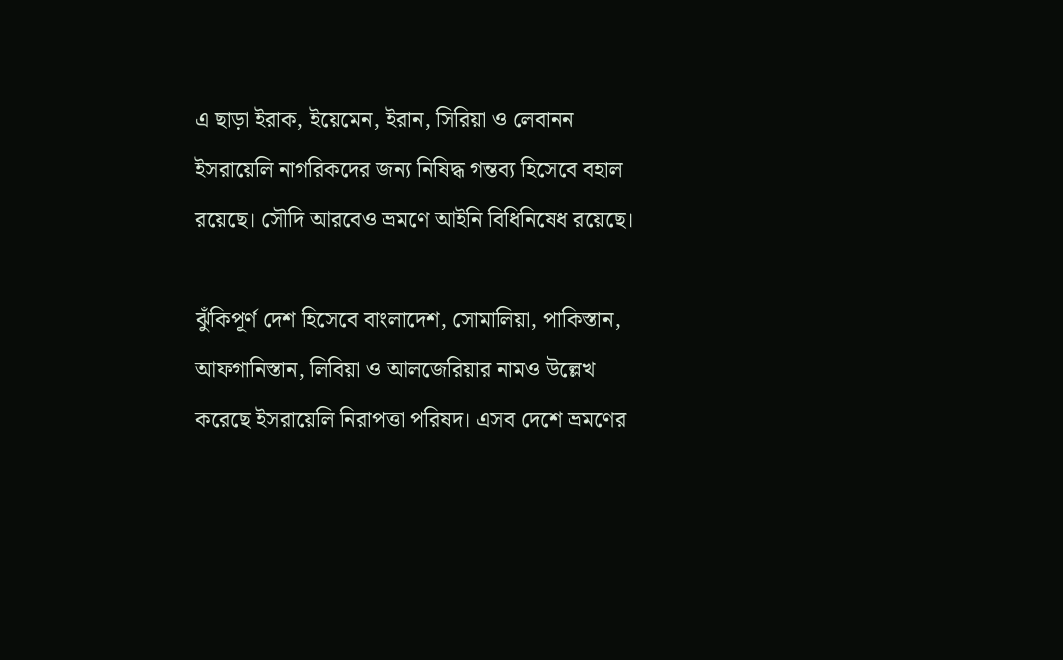এ ছাড়া ইরাক, ইয়েমেন, ইরান, সিরিয়া ও লেবানন ইসরায়েলি নাগরিকদের জন্য নিষিদ্ধ গন্তব্য হিসেবে বহাল রয়েছে। সৌদি আরবেও ভ্রমণে আইনি বিধিনিষেধ রয়েছে।

ঝুঁকিপূর্ণ দেশ হিসেবে বাংলাদেশ, সোমালিয়া, পাকিস্তান, আফগানিস্তান, লিবিয়া ও আলজেরিয়ার নামও উল্লেখ করেছে ইসরায়েলি নিরাপত্তা পরিষদ। এসব দেশে ভ্রমণের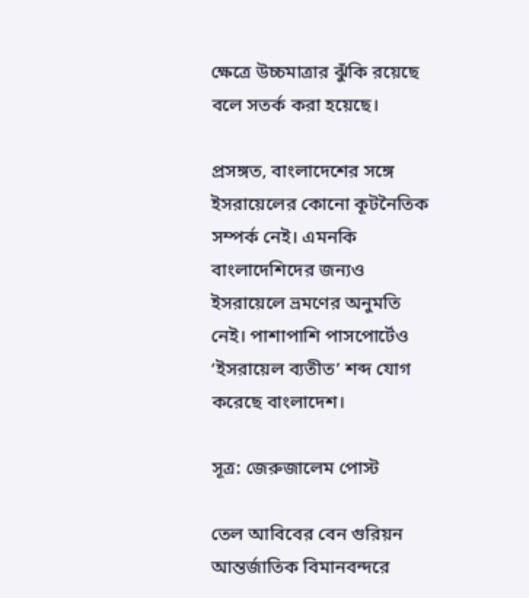ক্ষেত্রে উচ্চমাত্রার ঝুঁকি রয়েছে বলে সতর্ক করা হয়েছে।

প্রসঙ্গত, বাংলাদেশের সঙ্গে ইসরায়েলের কোনো কূটনৈতিক সম্পর্ক নেই। এমনকি বাংলাদেশিদের জন্যও ইসরায়েলে ভ্রমণের অনুমতি নেই। পাশাপাশি পাসপোর্টেও ‘ইসরায়েল ব্যতীত’ শব্দ যোগ করেছে বাংলাদেশ।

সূত্র: জেরুজালেম পোস্ট

তেল আবিবের বেন গুরিয়ন আন্তর্জাতিক বিমানবন্দরে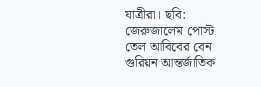যাত্রীরা। ছবি: জেরুজালেম পোস্ট
তেল আবিবের বেন গুরিয়ন আন্তর্জাতিক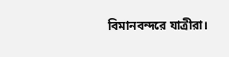বিমানবন্দরে যাত্রীরা।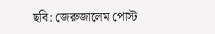ছবি: জেরুজালেম পোস্ট